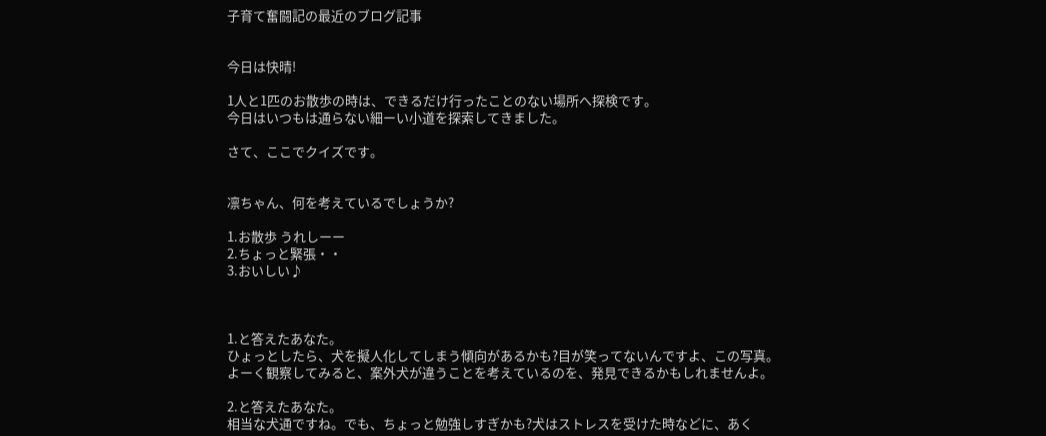子育て奮闘記の最近のブログ記事


今日は快晴!

1人と1匹のお散歩の時は、できるだけ行ったことのない場所へ探検です。
今日はいつもは通らない細ーい小道を探索してきました。

さて、ここでクイズです。


凛ちゃん、何を考えているでしょうか?

1.お散歩 うれしーー
2.ちょっと緊張・・
3.おいしい♪



1.と答えたあなた。
ひょっとしたら、犬を擬人化してしまう傾向があるかも?目が笑ってないんですよ、この写真。
よーく観察してみると、案外犬が違うことを考えているのを、発見できるかもしれませんよ。

2.と答えたあなた。
相当な犬通ですね。でも、ちょっと勉強しすぎかも?犬はストレスを受けた時などに、あく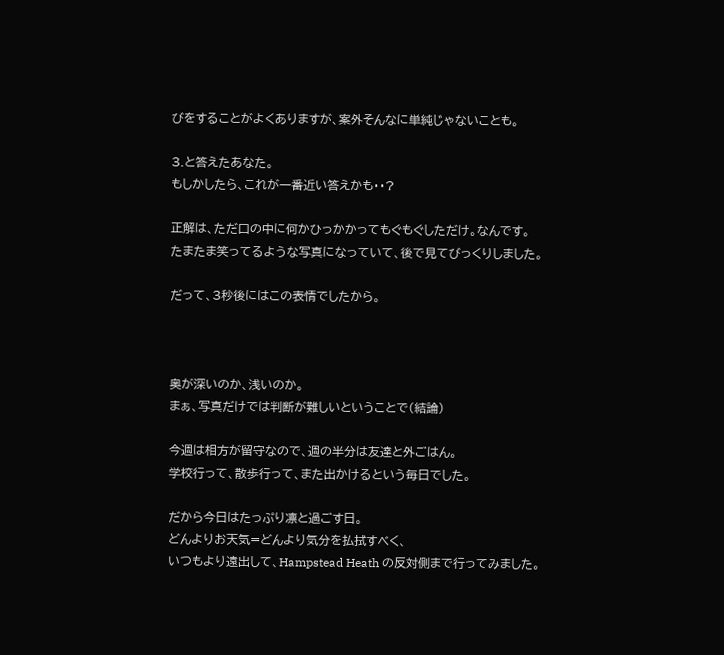びをすることがよくありますが、案外そんなに単純じゃないことも。

3.と答えたあなた。
もしかしたら、これが一番近い答えかも・・?

正解は、ただ口の中に何かひっかかってもぐもぐしただけ。なんです。
たまたま笑ってるような写真になっていて、後で見てびっくりしました。

だって、3秒後にはこの表情でしたから。



奥が深いのか、浅いのか。
まぁ、写真だけでは判断が難しいということで(結論)

今週は相方が留守なので、週の半分は友達と外ごはん。
学校行って、散歩行って、また出かけるという毎日でした。

だから今日はたっぷり凛と過ごす日。
どんよりお天気=どんより気分を払拭すべく、
いつもより遠出して、Hampstead Heath の反対側まで行ってみました。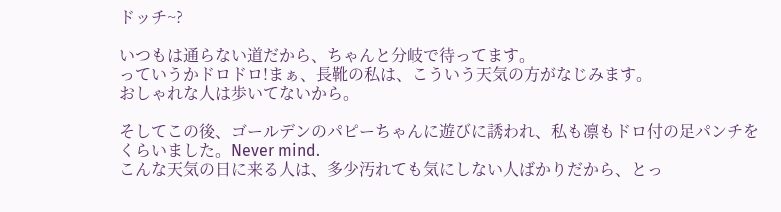ドッチ~?

いつもは通らない道だから、ちゃんと分岐で待ってます。
っていうかドロドロ!まぁ、長靴の私は、こういう天気の方がなじみます。
おしゃれな人は歩いてないから。

そしてこの後、ゴールデンのパピーちゃんに遊びに誘われ、私も凛もドロ付の足パンチをくらいました。Never mind.
こんな天気の日に来る人は、多少汚れても気にしない人ばかりだから、とっ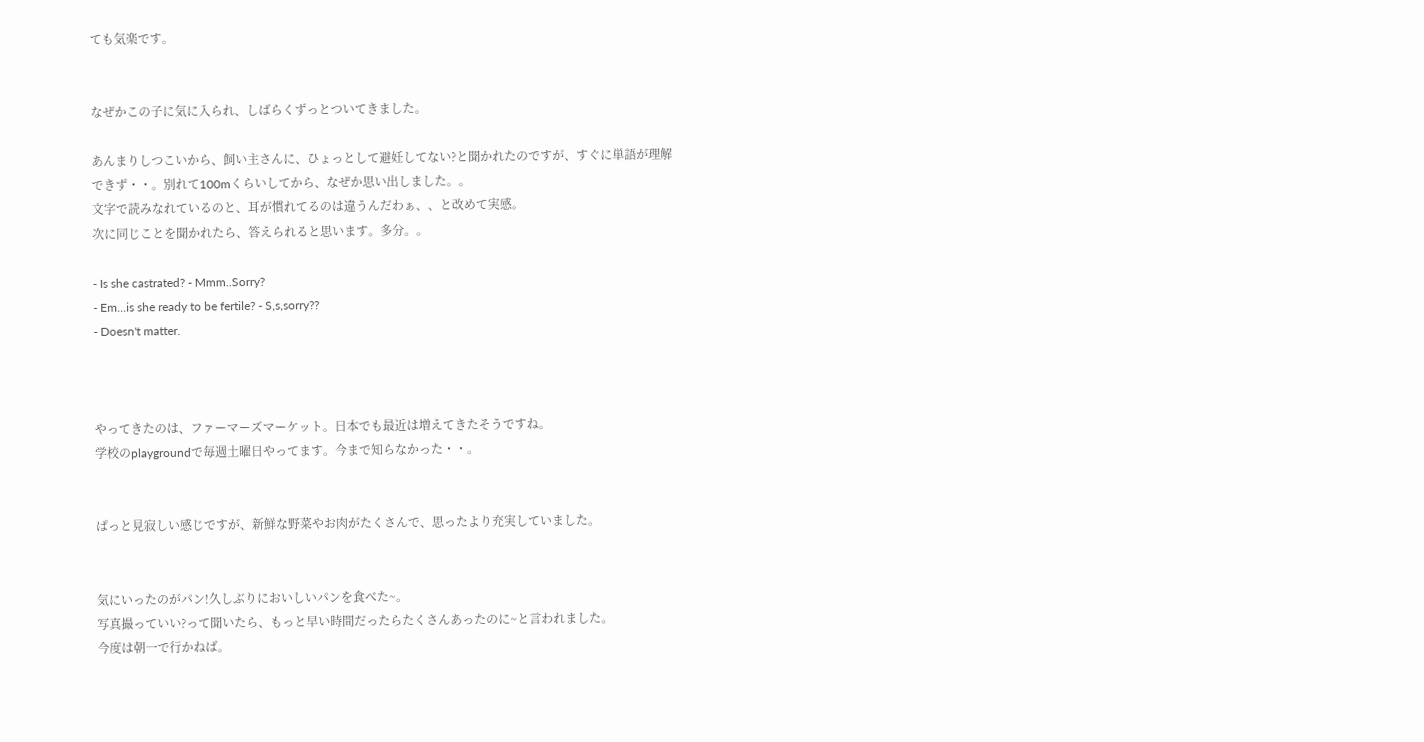ても気楽です。


なぜかこの子に気に入られ、しばらくずっとついてきました。

あんまりしつこいから、飼い主さんに、ひょっとして避妊してない?と聞かれたのですが、すぐに単語が理解できず・・。別れて100mくらいしてから、なぜか思い出しました。。
文字で読みなれているのと、耳が慣れてるのは違うんだわぁ、、と改めて実感。
次に同じことを聞かれたら、答えられると思います。多分。。

- Is she castrated? - Mmm..Sorry?
- Em...is she ready to be fertile? - S,s,sorry??
- Doesn't matter.



やってきたのは、ファーマーズマーケット。日本でも最近は増えてきたそうですね。
学校のplaygroundで毎週土曜日やってます。今まで知らなかった・・。


ぱっと見寂しい感じですが、新鮮な野菜やお肉がたくさんで、思ったより充実していました。


気にいったのがパン!久しぶりにおいしいパンを食べた~。
写真撮っていい?って聞いたら、もっと早い時間だったらたくさんあったのに~と言われました。
今度は朝一で行かねば。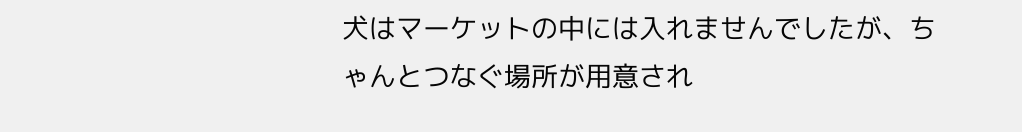犬はマーケットの中には入れませんでしたが、ちゃんとつなぐ場所が用意され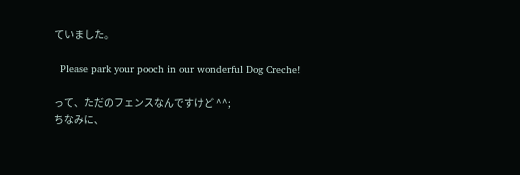ていました。

  Please park your pooch in our wonderful Dog Creche!

って、ただのフェンスなんですけど ^^;
ちなみに、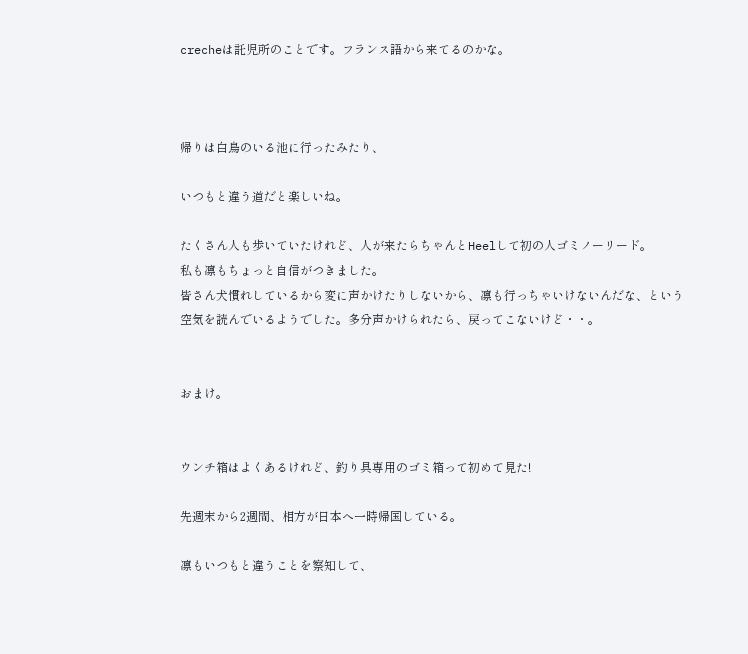crecheは託児所のことです。フランス語から来てるのかな。



帰りは白鳥のいる池に行ったみたり、

いつもと違う道だと楽しいね。

たくさん人も歩いていたけれど、人が来たらちゃんとHeelして初の人ゴミノーリード。
私も凛もちょっと自信がつきました。
皆さん犬慣れしているから変に声かけたりしないから、凛も行っちゃいけないんだな、という
空気を読んでいるようでした。多分声かけられたら、戻ってこないけど・・。


おまけ。


ウンチ箱はよくあるけれど、釣り具専用のゴミ箱って初めて見た!

先週末から2週間、相方が日本へ一時帰国している。

凛もいつもと違うことを察知して、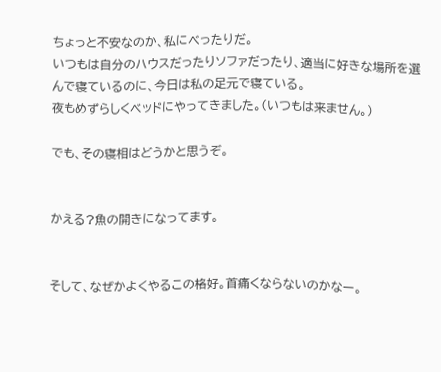ちょっと不安なのか、私にべったりだ。
いつもは自分のハウスだったりソファだったり、適当に好きな場所を選んで寝ているのに、今日は私の足元で寝ている。
夜もめずらしくベッドにやってきました。(いつもは来ません。)

でも、その寝相はどうかと思うぞ。


かえる?魚の開きになってます。


そして、なぜかよくやるこの格好。首痛くならないのかなー。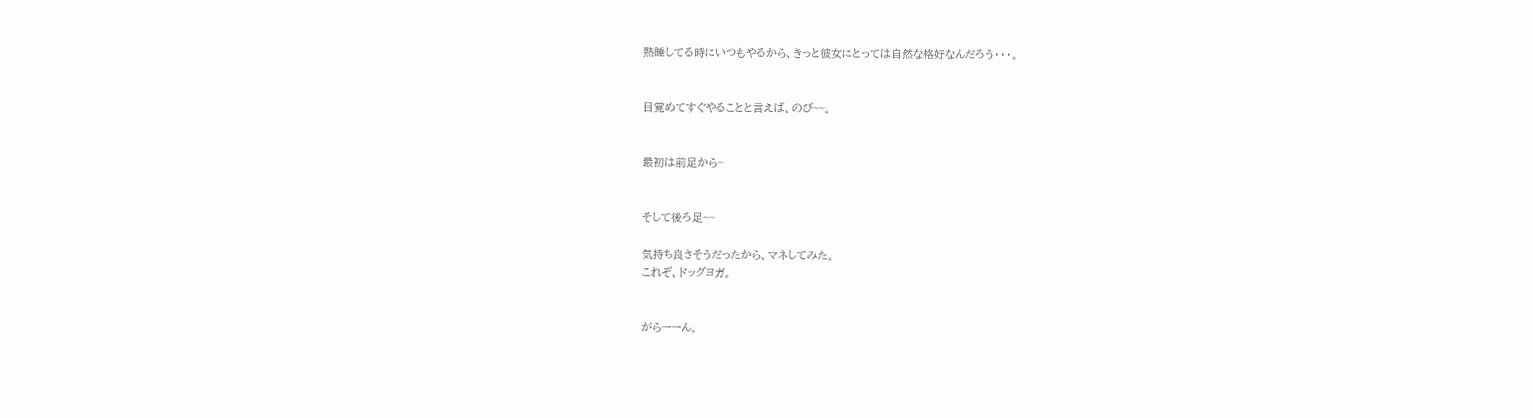熟睡してる時にいつもやるから、きっと彼女にとっては自然な格好なんだろう・・・。


目覚めてすぐやることと言えば、のび~~。


最初は前足から~


そして後ろ足~~

気持ち良さそうだったから、マネしてみた。
これぞ、ドッグヨガ。


がらーーん。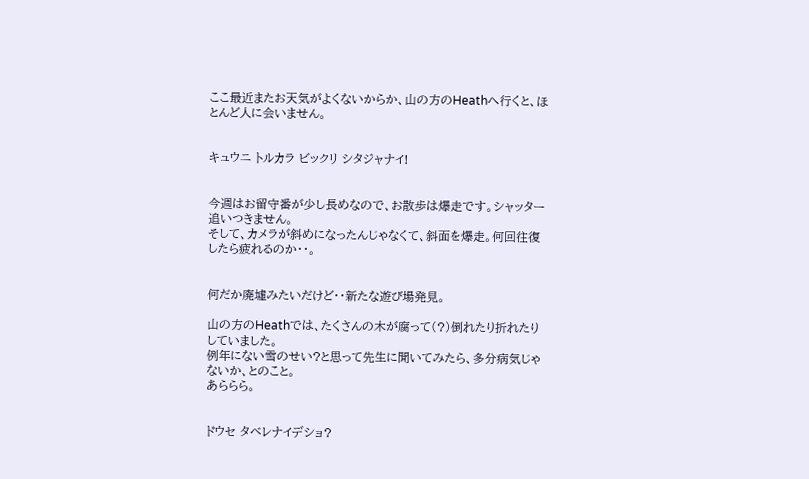ここ最近またお天気がよくないからか、山の方のHeathへ行くと、ほとんど人に会いません。


キュウニ トルカラ ビックリ シタジャナイ!


今週はお留守番が少し長めなので、お散歩は爆走です。シャッター追いつきません。
そして、カメラが斜めになったんじゃなくて、斜面を爆走。何回往復したら疲れるのか・・。


何だか廃墟みたいだけど・・新たな遊び場発見。

山の方のHeathでは、たくさんの木が腐って(?)倒れたり折れたりしていました。
例年にない雪のせい?と思って先生に聞いてみたら、多分病気じゃないか、とのこと。
あららら。


ドウセ タベレナイデショ?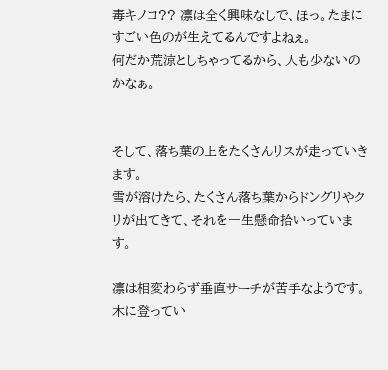毒キノコ?? 凛は全く興味なしで、ほっ。たまにすごい色のが生えてるんですよねぇ。
何だか荒涼としちゃってるから、人も少ないのかなぁ。


そして、落ち葉の上をたくさんリスが走っていきます。
雪が溶けたら、たくさん落ち葉からドングリやクリが出てきて、それを一生懸命拾いっています。

凛は相変わらず垂直サーチが苦手なようです。
木に登ってい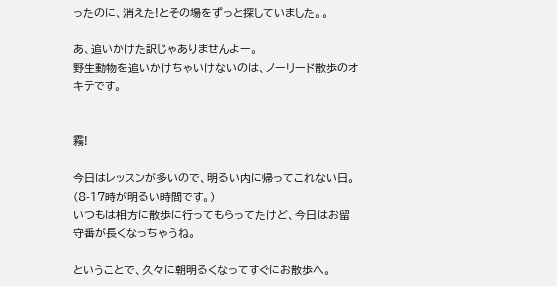ったのに、消えた!とその場をずっと探していました。。

あ、追いかけた訳じゃありませんよー。
野生動物を追いかけちゃいけないのは、ノーリード散歩のオキテです。


霧!

今日はレッスンが多いので、明るい内に帰ってこれない日。(8-17時が明るい時間です。)
いつもは相方に散歩に行ってもらってたけど、今日はお留守番が長くなっちゃうね。

ということで、久々に朝明るくなってすぐにお散歩へ。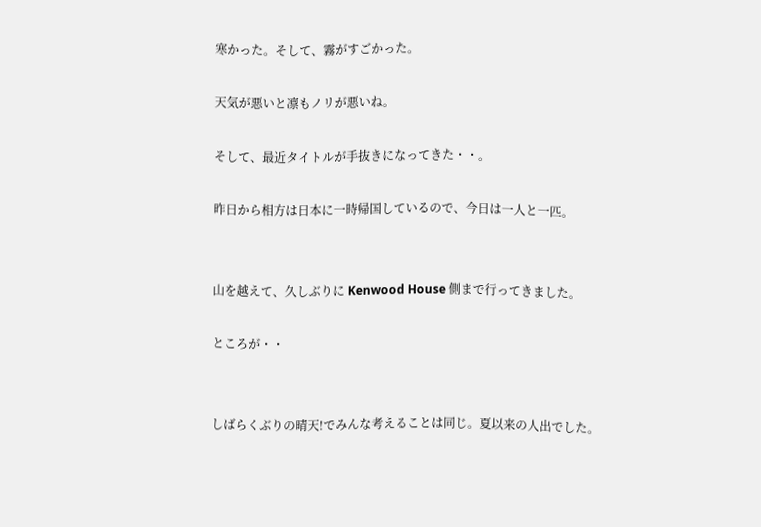寒かった。そして、霧がすごかった。

天気が悪いと凛もノリが悪いね。

そして、最近タイトルが手抜きになってきた・・。

昨日から相方は日本に一時帰国しているので、今日は一人と一匹。


山を越えて、久しぶりに Kenwood House 側まで行ってきました。

ところが・・


しばらくぶりの晴天!でみんな考えることは同じ。夏以来の人出でした。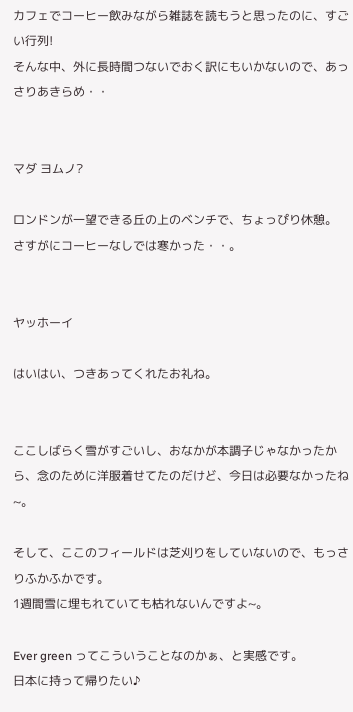カフェでコーヒー飲みながら雑誌を読もうと思ったのに、すごい行列!
そんな中、外に長時間つないでおく訳にもいかないので、あっさりあきらめ・・


マダ ヨムノ?

ロンドンが一望できる丘の上のベンチで、ちょっぴり休憩。
さすがにコーヒーなしでは寒かった・・。


ヤッホーイ

はいはい、つきあってくれたお礼ね。


ここしばらく雪がすごいし、おなかが本調子じゃなかったから、念のために洋服着せてたのだけど、今日は必要なかったね~。

そして、ここのフィールドは芝刈りをしていないので、もっさりふかふかです。
1週間雪に埋もれていても枯れないんですよ~。

Ever green ってこういうことなのかぁ、と実感です。
日本に持って帰りたい♪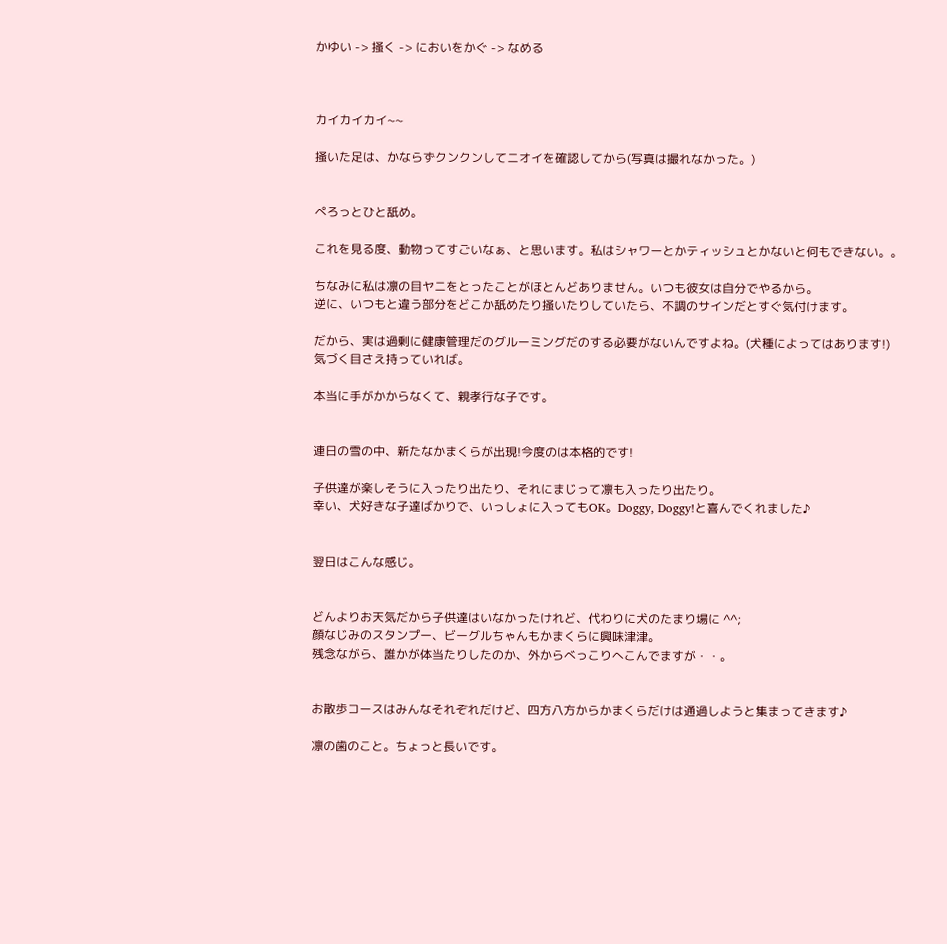かゆい -> 掻く -> においをかぐ -> なめる



カイカイカイ~~

掻いた足は、かならずクンクンしてニオイを確認してから(写真は撮れなかった。)


ぺろっとひと舐め。

これを見る度、動物ってすごいなぁ、と思います。私はシャワーとかティッシュとかないと何もできない。。

ちなみに私は凛の目ヤニをとったことがほとんどありません。いつも彼女は自分でやるから。
逆に、いつもと違う部分をどこか舐めたり掻いたりしていたら、不調のサインだとすぐ気付けます。

だから、実は過剰に健康管理だのグルーミングだのする必要がないんですよね。(犬種によってはあります!)
気づく目さえ持っていれば。

本当に手がかからなくて、親孝行な子です。


連日の雪の中、新たなかまくらが出現!今度のは本格的です!

子供達が楽しそうに入ったり出たり、それにまじって凛も入ったり出たり。
幸い、犬好きな子達ばかりで、いっしょに入ってもOK。Doggy, Doggy!と喜んでくれました♪


翌日はこんな感じ。


どんよりお天気だから子供達はいなかったけれど、代わりに犬のたまり場に ^^;
顔なじみのスタンプー、ビーグルちゃんもかまくらに興味津津。
残念ながら、誰かが体当たりしたのか、外からべっこりへこんでますが・・。


お散歩コースはみんなそれぞれだけど、四方八方からかまくらだけは通過しようと集まってきます♪

凛の歯のこと。ちょっと長いです。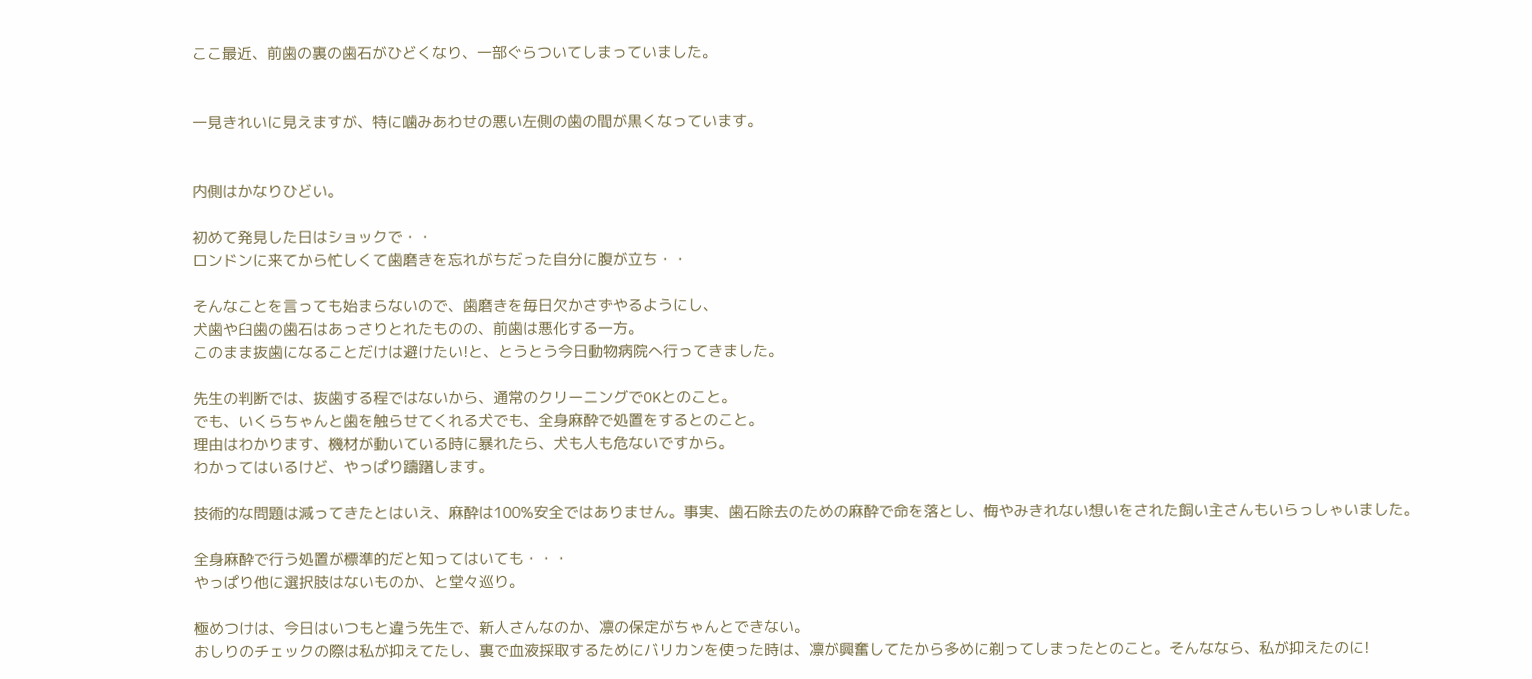ここ最近、前歯の裏の歯石がひどくなり、一部ぐらついてしまっていました。


一見きれいに見えますが、特に噛みあわせの悪い左側の歯の間が黒くなっています。


内側はかなりひどい。

初めて発見した日はショックで・・
ロンドンに来てから忙しくて歯磨きを忘れがちだった自分に腹が立ち・・

そんなことを言っても始まらないので、歯磨きを毎日欠かさずやるようにし、
犬歯や臼歯の歯石はあっさりとれたものの、前歯は悪化する一方。
このまま抜歯になることだけは避けたい!と、とうとう今日動物病院へ行ってきました。

先生の判断では、抜歯する程ではないから、通常のクリーニングでOKとのこと。
でも、いくらちゃんと歯を触らせてくれる犬でも、全身麻酔で処置をするとのこと。
理由はわかります、機材が動いている時に暴れたら、犬も人も危ないですから。
わかってはいるけど、やっぱり躊躇します。

技術的な問題は減ってきたとはいえ、麻酔は100%安全ではありません。事実、歯石除去のための麻酔で命を落とし、悔やみきれない想いをされた飼い主さんもいらっしゃいました。

全身麻酔で行う処置が標準的だと知ってはいても・・・
やっぱり他に選択肢はないものか、と堂々巡り。

極めつけは、今日はいつもと違う先生で、新人さんなのか、凛の保定がちゃんとできない。
おしりのチェックの際は私が抑えてたし、裏で血液採取するためにバリカンを使った時は、凛が興奮してたから多めに剃ってしまったとのこと。そんななら、私が抑えたのに!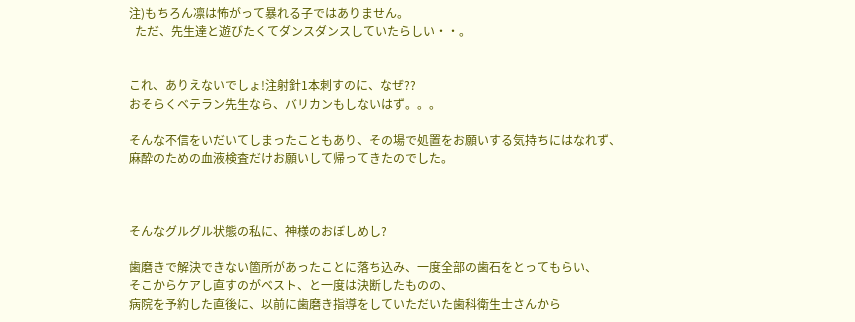注)もちろん凛は怖がって暴れる子ではありません。
  ただ、先生達と遊びたくてダンスダンスしていたらしい・・。


これ、ありえないでしょ!注射針1本刺すのに、なぜ??
おそらくベテラン先生なら、バリカンもしないはず。。。

そんな不信をいだいてしまったこともあり、その場で処置をお願いする気持ちにはなれず、
麻酔のための血液検査だけお願いして帰ってきたのでした。



そんなグルグル状態の私に、神様のおぼしめし?

歯磨きで解決できない箇所があったことに落ち込み、一度全部の歯石をとってもらい、
そこからケアし直すのがベスト、と一度は決断したものの、
病院を予約した直後に、以前に歯磨き指導をしていただいた歯科衛生士さんから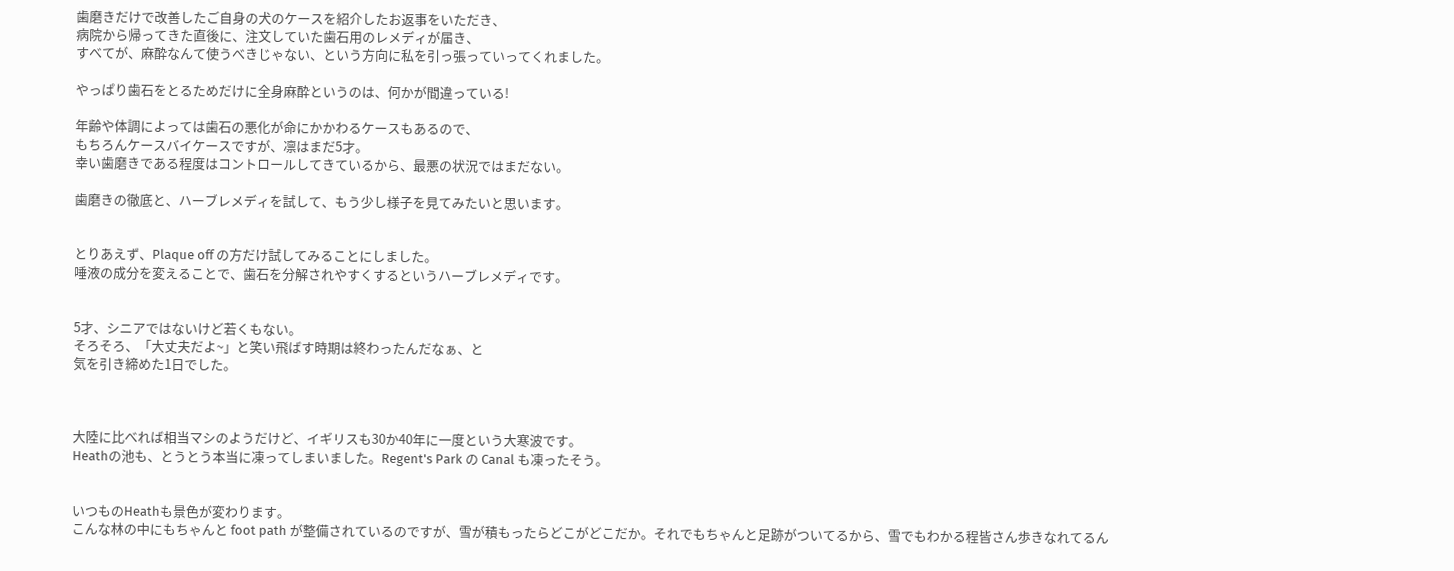歯磨きだけで改善したご自身の犬のケースを紹介したお返事をいただき、
病院から帰ってきた直後に、注文していた歯石用のレメディが届き、
すべてが、麻酔なんて使うべきじゃない、という方向に私を引っ張っていってくれました。

やっぱり歯石をとるためだけに全身麻酔というのは、何かが間違っている!

年齢や体調によっては歯石の悪化が命にかかわるケースもあるので、
もちろんケースバイケースですが、凛はまだ5才。
幸い歯磨きである程度はコントロールしてきているから、最悪の状況ではまだない。

歯磨きの徹底と、ハーブレメディを試して、もう少し様子を見てみたいと思います。


とりあえず、Plaque off の方だけ試してみることにしました。
唾液の成分を変えることで、歯石を分解されやすくするというハーブレメディです。


5才、シニアではないけど若くもない。
そろそろ、「大丈夫だよ~」と笑い飛ばす時期は終わったんだなぁ、と
気を引き締めた1日でした。



大陸に比べれば相当マシのようだけど、イギリスも30か40年に一度という大寒波です。
Heathの池も、とうとう本当に凍ってしまいました。Regent's Park の Canal も凍ったそう。


いつものHeathも景色が変わります。
こんな林の中にもちゃんと foot path が整備されているのですが、雪が積もったらどこがどこだか。それでもちゃんと足跡がついてるから、雪でもわかる程皆さん歩きなれてるん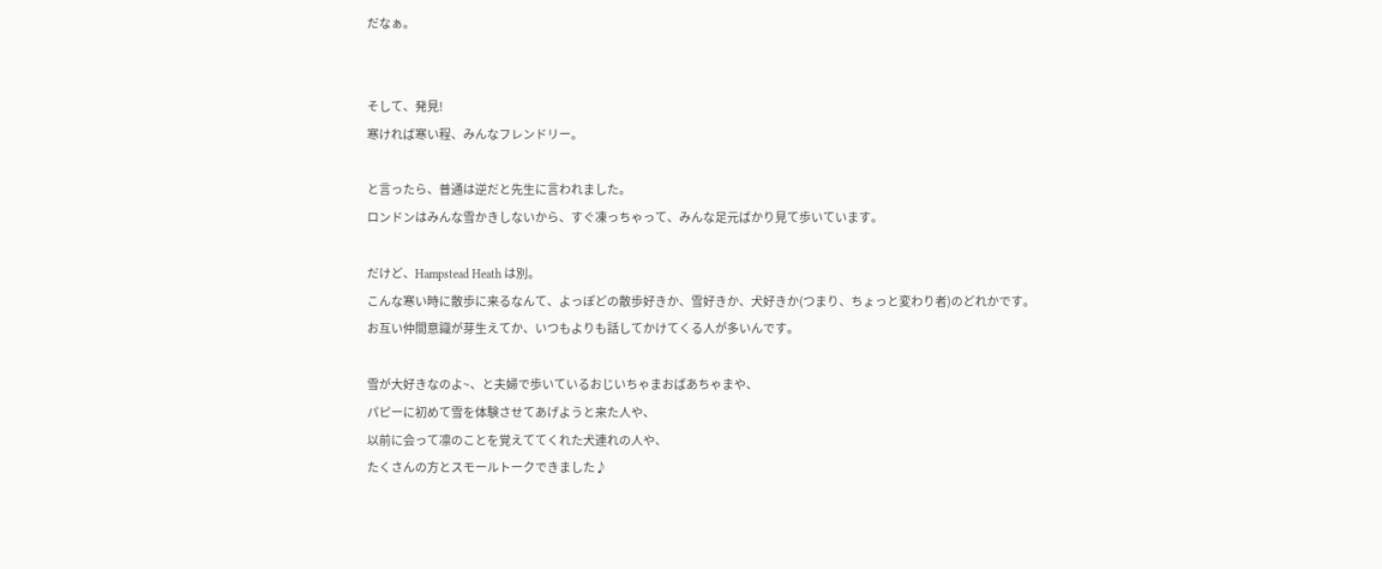だなぁ。


そして、発見!
寒ければ寒い程、みんなフレンドリー。

と言ったら、普通は逆だと先生に言われました。
ロンドンはみんな雪かきしないから、すぐ凍っちゃって、みんな足元ばかり見て歩いています。

だけど、Hampstead Heath は別。
こんな寒い時に散歩に来るなんて、よっぽどの散歩好きか、雪好きか、犬好きか(つまり、ちょっと変わり者)のどれかです。
お互い仲間意識が芽生えてか、いつもよりも話してかけてくる人が多いんです。

雪が大好きなのよ~、と夫婦で歩いているおじいちゃまおばあちゃまや、
パピーに初めて雪を体験させてあげようと来た人や、
以前に会って凛のことを覚えててくれた犬連れの人や、
たくさんの方とスモールトークできました♪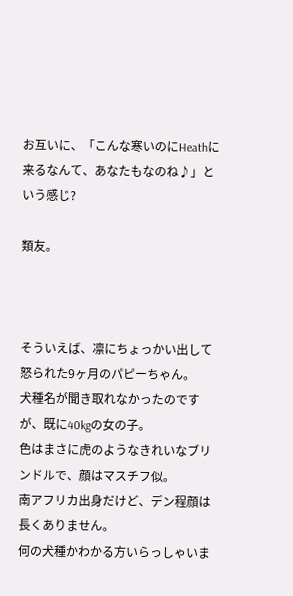お互いに、「こんな寒いのにHeathに来るなんて、あなたもなのね♪」という感じ?

類友。



そういえば、凛にちょっかい出して怒られた9ヶ月のパピーちゃん。
犬種名が聞き取れなかったのですが、既に40kgの女の子。
色はまさに虎のようなきれいなブリンドルで、顔はマスチフ似。
南アフリカ出身だけど、デン程顔は長くありません。
何の犬種かわかる方いらっしゃいま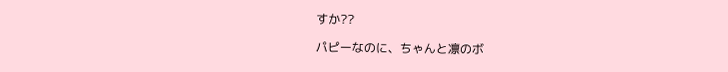すか??

パピーなのに、ちゃんと凛のボ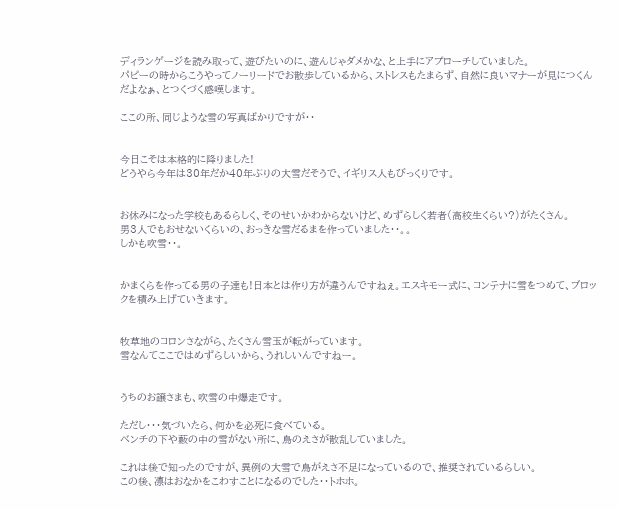ディランゲージを読み取って、遊びたいのに、遊んじゃダメかな、と上手にアプローチしていました。
パピーの時からこうやってノーリードでお散歩しているから、ストレスもたまらず、自然に良いマナーが見につくんだよなぁ、とつくづく感嘆します。

ここの所、同じような雪の写真ばかりですが・・


今日こそは本格的に降りました!
どうやら今年は30年だか40年ぶりの大雪だそうで、イギリス人もびっくりです。


お休みになった学校もあるらしく、そのせいかわからないけど、めずらしく若者(高校生くらい?)がたくさん。
男3人でもおせないくらいの、おっきな雪だるまを作っていました・・。。
しかも吹雪・・。


かまくらを作ってる男の子達も!日本とは作り方が違うんですねぇ。エスキモー式に、コンテナに雪をつめて、ブロックを積み上げていきます。


牧草地のコロンさながら、たくさん雪玉が転がっています。
雪なんてここではめずらしいから、うれしいんですねー。


うちのお譲さまも、吹雪の中爆走です。

ただし・・・気づいたら、何かを必死に食べている。
ベンチの下や藪の中の雪がない所に、鳥のえさが散乱していました。

これは後で知ったのですが、異例の大雪で鳥がえさ不足になっているので、推奨されているらしい。
この後、凛はおなかをこわすことになるのでした・・トホホ。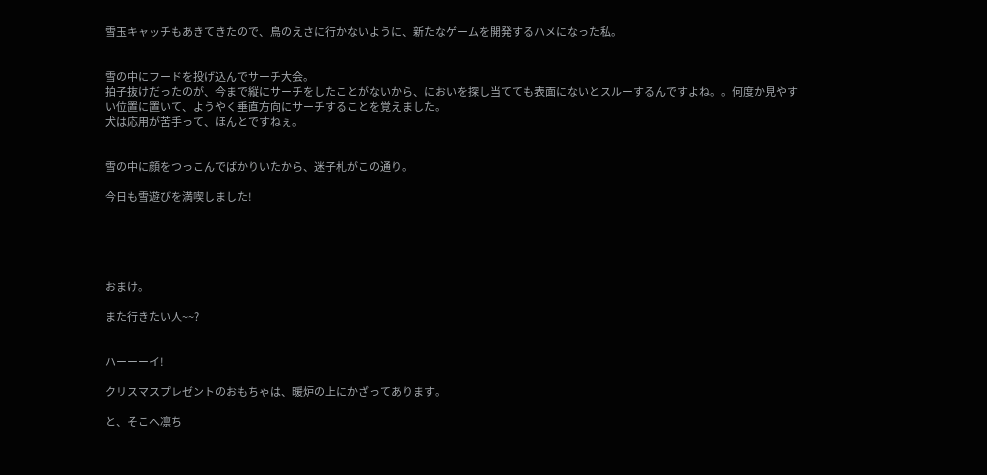雪玉キャッチもあきてきたので、鳥のえさに行かないように、新たなゲームを開発するハメになった私。


雪の中にフードを投げ込んでサーチ大会。
拍子抜けだったのが、今まで縦にサーチをしたことがないから、においを探し当てても表面にないとスルーするんですよね。。何度か見やすい位置に置いて、ようやく垂直方向にサーチすることを覚えました。
犬は応用が苦手って、ほんとですねぇ。


雪の中に顔をつっこんでばかりいたから、迷子札がこの通り。

今日も雪遊びを満喫しました!





おまけ。

また行きたい人~~?


ハーーーイ!

クリスマスプレゼントのおもちゃは、暖炉の上にかざってあります。

と、そこへ凛ち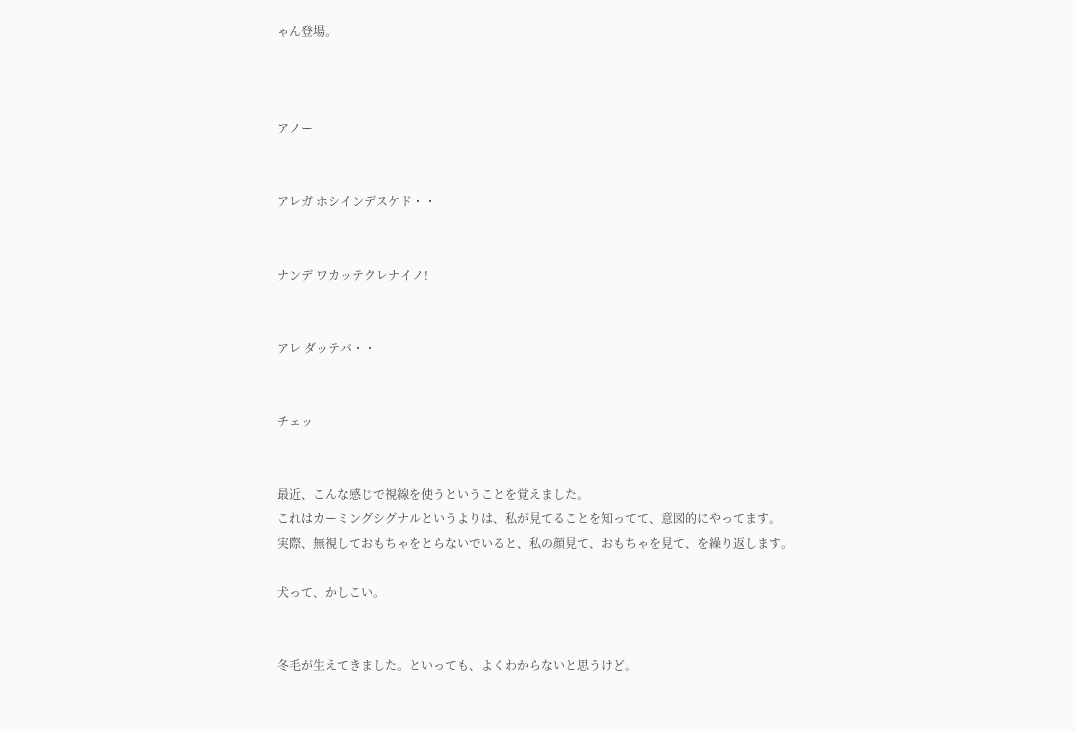ゃん登場。



アノー


アレガ ホシインデスケド・・


ナンデ ワカッテクレナイノ!


アレ ダッテバ・・


チェッ


最近、こんな感じで視線を使うということを覚えました。
これはカーミングシグナルというよりは、私が見てることを知ってて、意図的にやってます。
実際、無視しておもちゃをとらないでいると、私の顔見て、おもちゃを見て、を繰り返します。

犬って、かしこい。


冬毛が生えてきました。といっても、よくわからないと思うけど。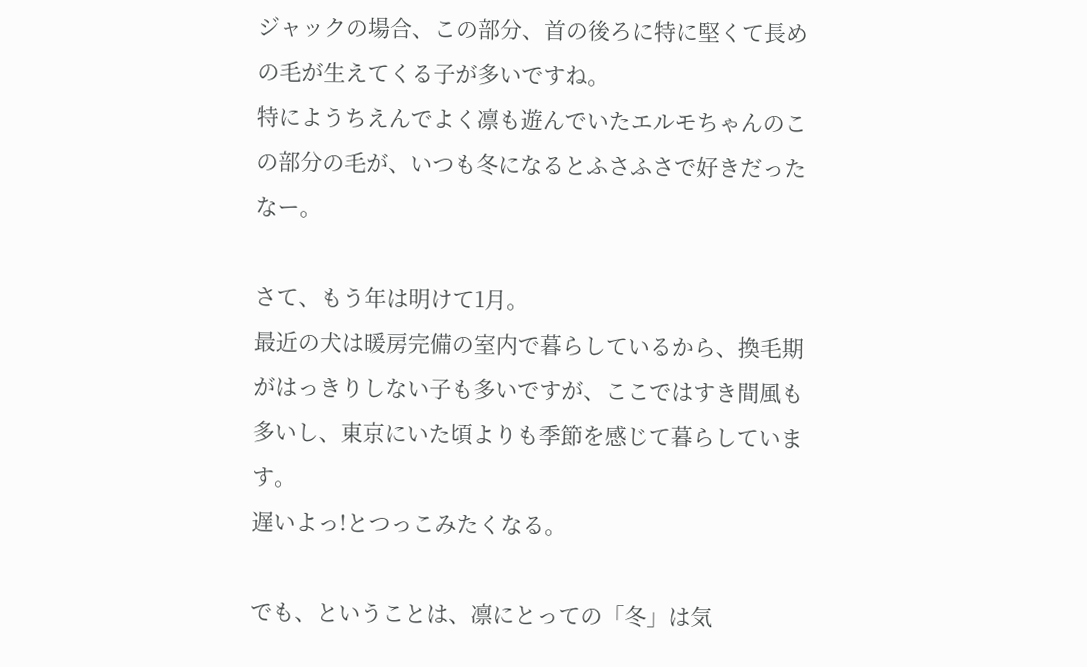ジャックの場合、この部分、首の後ろに特に堅くて長めの毛が生えてくる子が多いですね。
特にようちえんでよく凛も遊んでいたエルモちゃんのこの部分の毛が、いつも冬になるとふさふさで好きだったなー。

さて、もう年は明けて1月。
最近の犬は暖房完備の室内で暮らしているから、換毛期がはっきりしない子も多いですが、ここではすき間風も多いし、東京にいた頃よりも季節を感じて暮らしています。
遅いよっ!とつっこみたくなる。

でも、ということは、凛にとっての「冬」は気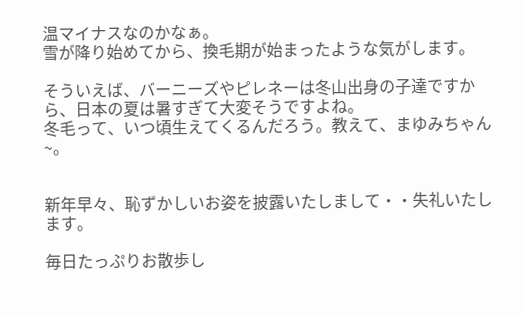温マイナスなのかなぁ。
雪が降り始めてから、換毛期が始まったような気がします。

そういえば、バーニーズやピレネーは冬山出身の子達ですから、日本の夏は暑すぎて大変そうですよね。
冬毛って、いつ頃生えてくるんだろう。教えて、まゆみちゃん~。


新年早々、恥ずかしいお姿を披露いたしまして・・失礼いたします。

毎日たっぷりお散歩し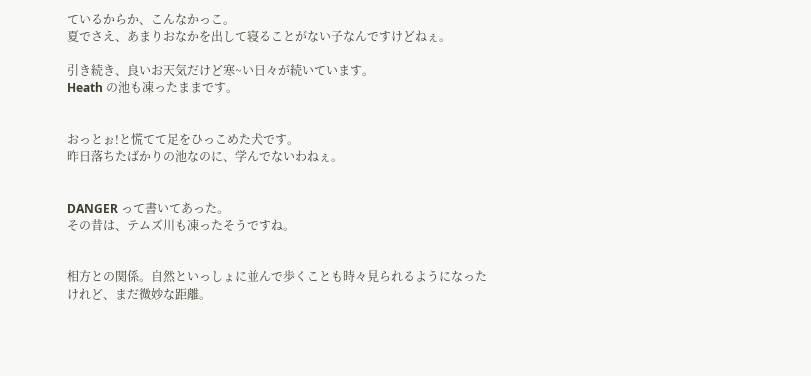ているからか、こんなかっこ。
夏でさえ、あまりおなかを出して寝ることがない子なんですけどねぇ。

引き続き、良いお天気だけど寒~い日々が続いています。
Heath の池も凍ったままです。


おっとぉ!と慌てて足をひっこめた犬です。
昨日落ちたばかりの池なのに、学んでないわねぇ。


DANGER って書いてあった。
その昔は、テムズ川も凍ったそうですね。


相方との関係。自然といっしょに並んで歩くことも時々見られるようになったけれど、まだ微妙な距離。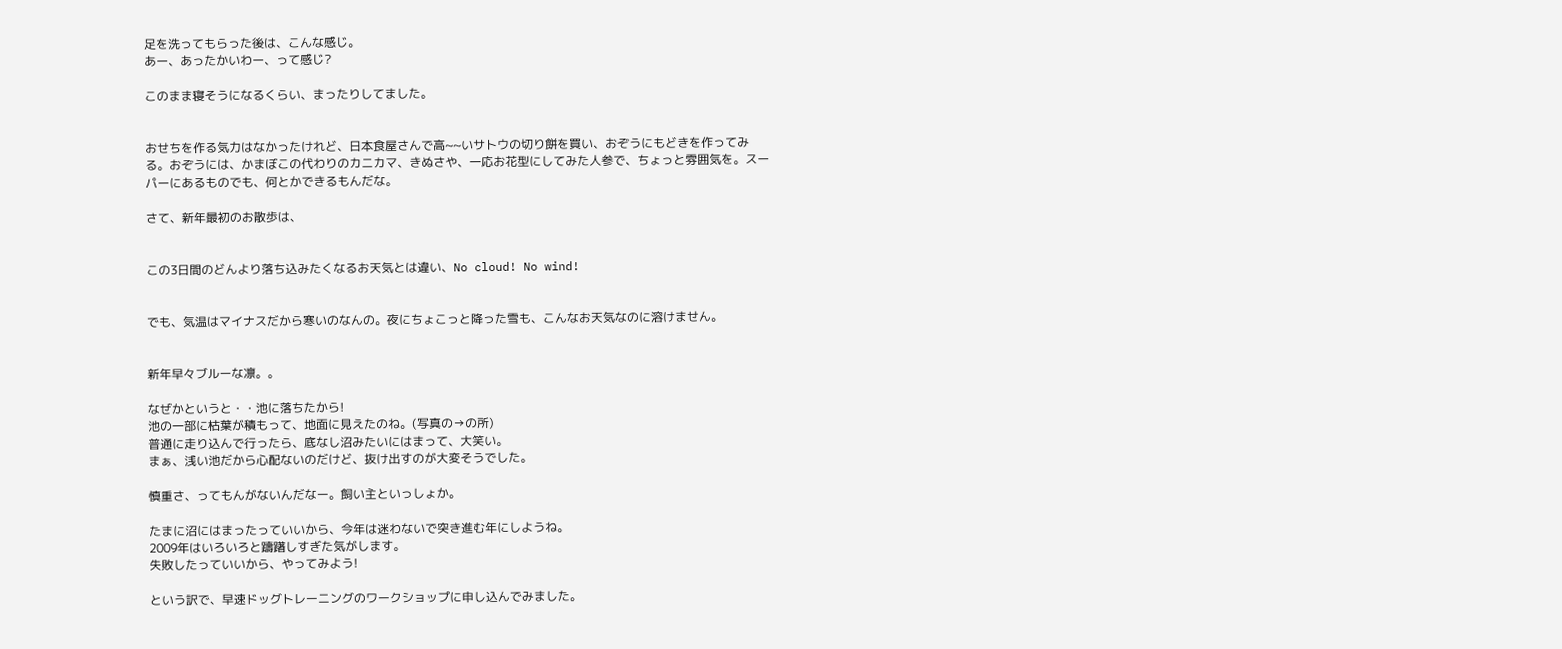足を洗ってもらった後は、こんな感じ。
あー、あったかいわー、って感じ?

このまま寝そうになるくらい、まったりしてました。


おせちを作る気力はなかったけれど、日本食屋さんで高~~いサトウの切り餅を買い、おぞうにもどきを作ってみる。おぞうには、かまぼこの代わりのカニカマ、きぬさや、一応お花型にしてみた人参で、ちょっと雰囲気を。スーパーにあるものでも、何とかできるもんだな。

さて、新年最初のお散歩は、


この3日間のどんより落ち込みたくなるお天気とは違い、No cloud! No wind!


でも、気温はマイナスだから寒いのなんの。夜にちょこっと降った雪も、こんなお天気なのに溶けません。


新年早々ブルーな凛。。

なぜかというと・・池に落ちたから!
池の一部に枯葉が積もって、地面に見えたのね。(写真の→の所)
普通に走り込んで行ったら、底なし沼みたいにはまって、大笑い。
まぁ、浅い池だから心配ないのだけど、抜け出すのが大変そうでした。

慎重さ、ってもんがないんだなー。飼い主といっしょか。

たまに沼にはまったっていいから、今年は迷わないで突き進む年にしようね。
2009年はいろいろと躊躇しすぎた気がします。
失敗したっていいから、やってみよう!

という訳で、早速ドッグトレーニングのワークショップに申し込んでみました。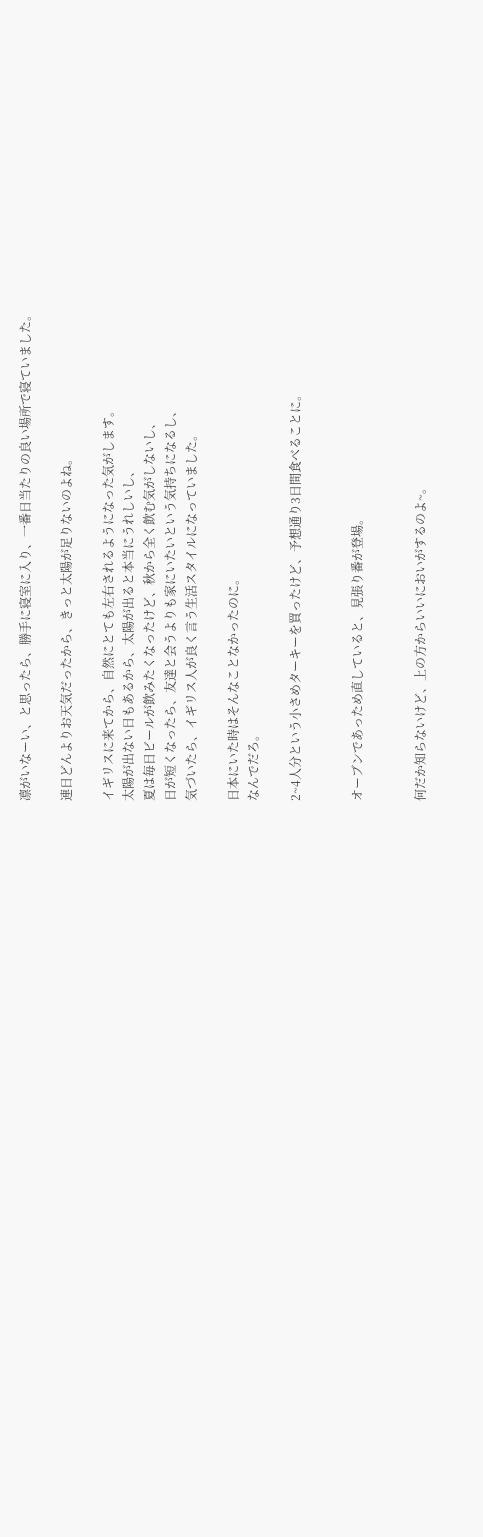凛がいなーい、と思ったら、勝手に寝室に入り、一番日当たりの良い場所で寝ていました。

連日どんよりお天気だったから、きっと太陽が足りないのよね。

イギリスに来てから、自然にとても左右されるようになった気がします。
太陽が出ない日もあるから、太陽が出ると本当にうれしいし、
夏は毎日ビールが飲みたくなったけど、秋から全く飲む気がしないし、
日が短くなったら、友達と会うよりも家にいたいという気持ちになるし、
気づいたら、イギリス人が良く言う生活スタイルになっていました。

日本にいた時はそんなことなかったのに。
なんでだろ。

2~4人分という小さめターキーを買ったけど、予想通り3日間食べることに。


オーブンであっため直していると、見張り番が登場。


何だか知らないけど、上の方からいいにおいがするのよ~。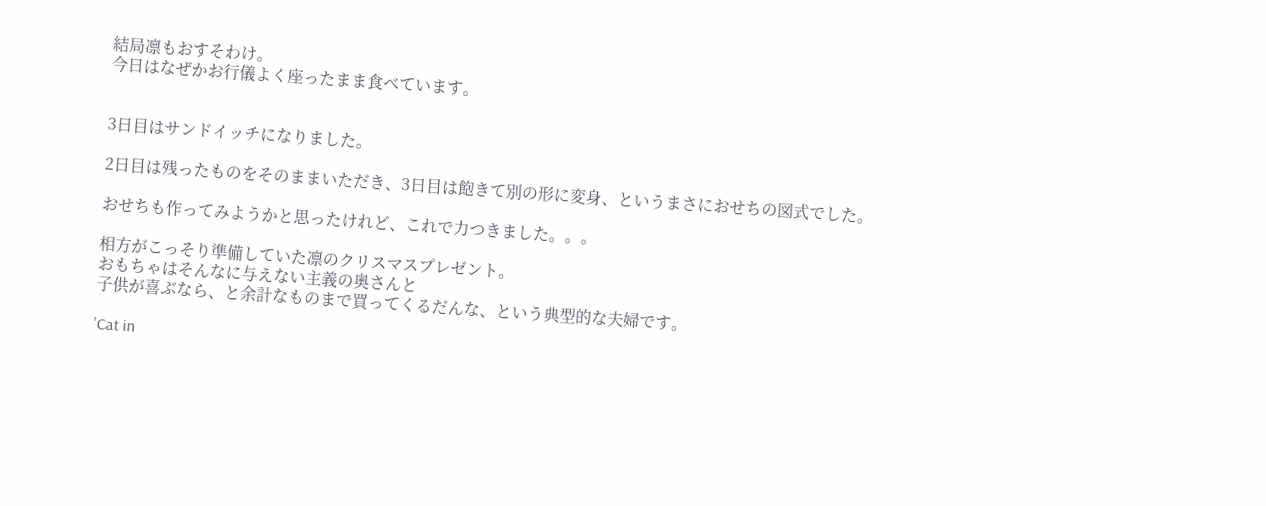結局凛もおすそわけ。
今日はなぜかお行儀よく座ったまま食べています。


3日目はサンドイッチになりました。

2日目は残ったものをそのままいただき、3日目は飽きて別の形に変身、というまさにおせちの図式でした。

おせちも作ってみようかと思ったけれど、これで力つきました。。。

相方がこっそり準備していた凛のクリスマスプレゼント。
おもちゃはそんなに与えない主義の奥さんと
子供が喜ぶなら、と余計なものまで買ってくるだんな、という典型的な夫婦です。

'Cat in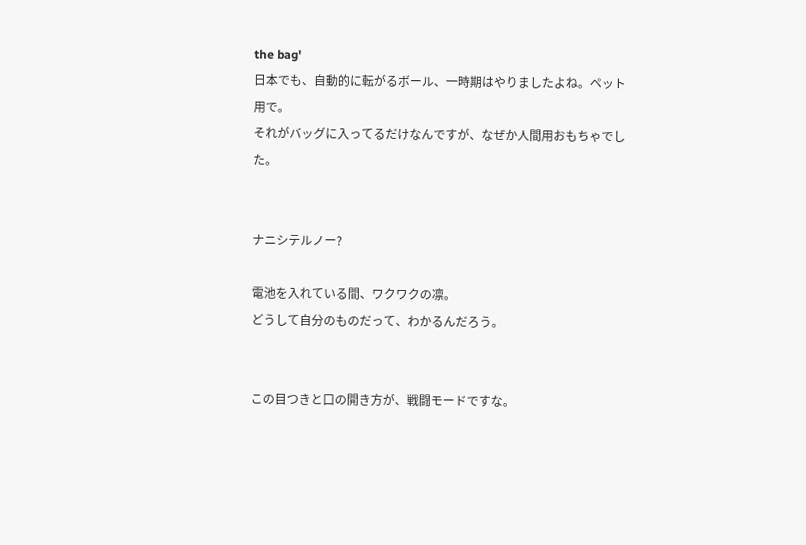the bag'
日本でも、自動的に転がるボール、一時期はやりましたよね。ペット用で。
それがバッグに入ってるだけなんですが、なぜか人間用おもちゃでした。


ナニシテルノー?

電池を入れている間、ワクワクの凛。
どうして自分のものだって、わかるんだろう。


この目つきと口の開き方が、戦闘モードですな。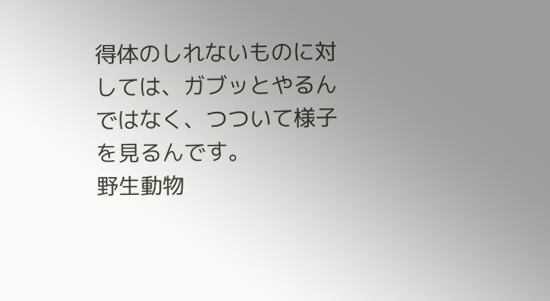得体のしれないものに対しては、ガブッとやるんではなく、つついて様子を見るんです。
野生動物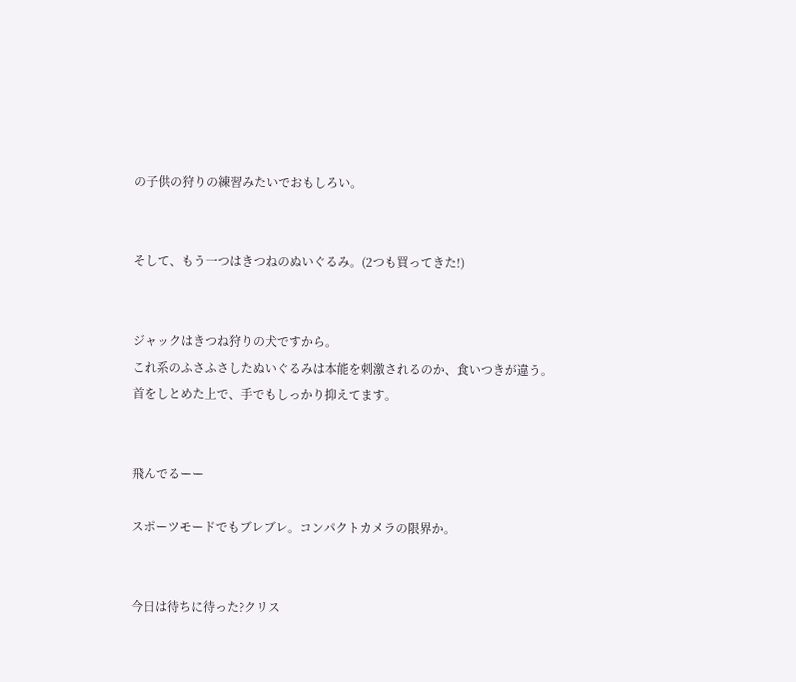の子供の狩りの練習みたいでおもしろい。


そして、もう一つはきつねのぬいぐるみ。(2つも買ってきた!)


ジャックはきつね狩りの犬ですから。
これ系のふさふさしたぬいぐるみは本能を刺激されるのか、食いつきが違う。
首をしとめた上で、手でもしっかり抑えてます。


飛んでるーー

スポーツモードでもブレブレ。コンパクトカメラの限界か。


今日は待ちに待った?クリス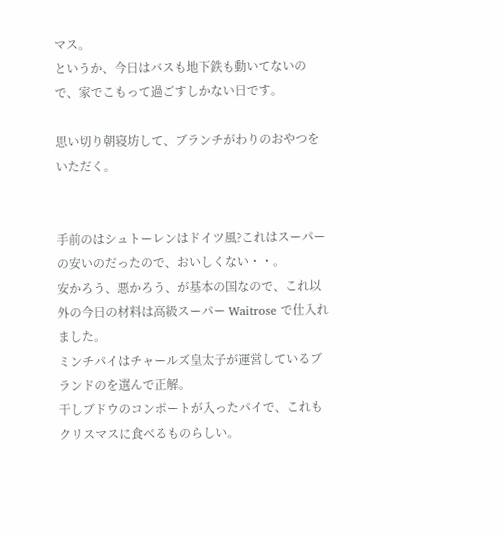マス。
というか、今日はバスも地下鉄も動いてないので、家でこもって過ごすしかない日です。

思い切り朝寝坊して、ブランチがわりのおやつをいただく。


手前のはシュトーレンはドイツ風?これはスーパーの安いのだったので、おいしくない・・。
安かろう、悪かろう、が基本の国なので、これ以外の今日の材料は高級スーパー Waitrose で仕入れました。
ミンチパイはチャールズ皇太子が運営しているブランドのを選んで正解。
干しブドウのコンポートが入ったパイで、これもクリスマスに食べるものらしい。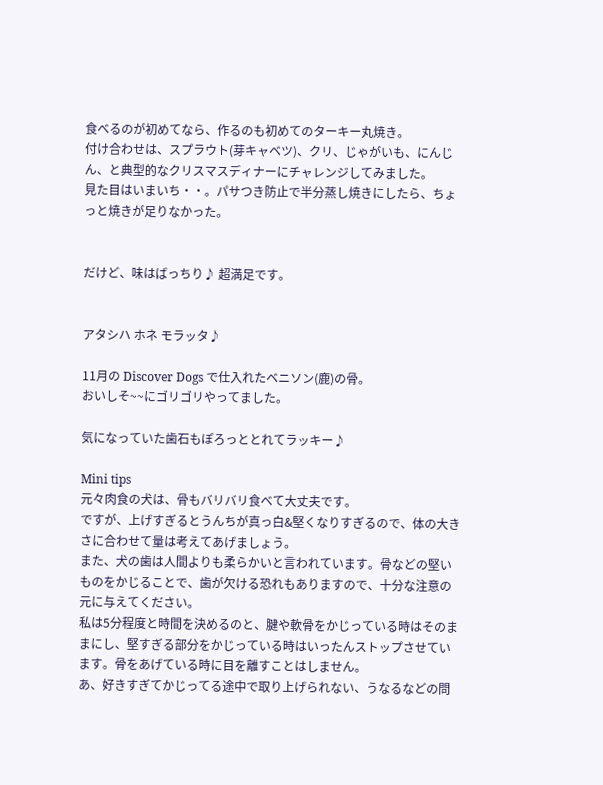食べるのが初めてなら、作るのも初めてのターキー丸焼き。
付け合わせは、スプラウト(芽キャベツ)、クリ、じゃがいも、にんじん、と典型的なクリスマスディナーにチャレンジしてみました。
見た目はいまいち・・。パサつき防止で半分蒸し焼きにしたら、ちょっと焼きが足りなかった。


だけど、味はばっちり♪ 超満足です。


アタシハ ホネ モラッタ♪

11月の Discover Dogs で仕入れたベニソン(鹿)の骨。
おいしそ~~にゴリゴリやってました。

気になっていた歯石もぽろっととれてラッキー♪

Mini tips
元々肉食の犬は、骨もバリバリ食べて大丈夫です。
ですが、上げすぎるとうんちが真っ白&堅くなりすぎるので、体の大きさに合わせて量は考えてあげましょう。
また、犬の歯は人間よりも柔らかいと言われています。骨などの堅いものをかじることで、歯が欠ける恐れもありますので、十分な注意の元に与えてください。
私は5分程度と時間を決めるのと、腱や軟骨をかじっている時はそのままにし、堅すぎる部分をかじっている時はいったんストップさせています。骨をあげている時に目を離すことはしません。
あ、好きすぎてかじってる途中で取り上げられない、うなるなどの問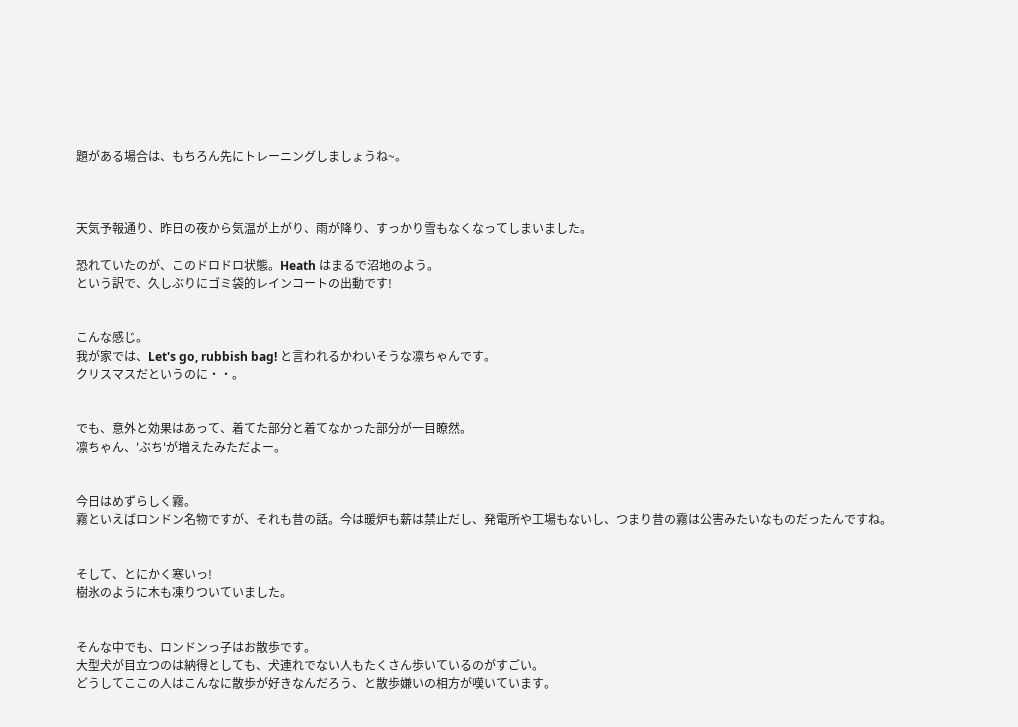題がある場合は、もちろん先にトレーニングしましょうね~。



天気予報通り、昨日の夜から気温が上がり、雨が降り、すっかり雪もなくなってしまいました。

恐れていたのが、このドロドロ状態。Heath はまるで沼地のよう。
という訳で、久しぶりにゴミ袋的レインコートの出動です!


こんな感じ。
我が家では、Let's go, rubbish bag! と言われるかわいそうな凛ちゃんです。
クリスマスだというのに・・。


でも、意外と効果はあって、着てた部分と着てなかった部分が一目瞭然。
凛ちゃん、'ぶち'が増えたみただよー。


今日はめずらしく霧。
霧といえばロンドン名物ですが、それも昔の話。今は暖炉も薪は禁止だし、発電所や工場もないし、つまり昔の霧は公害みたいなものだったんですね。


そして、とにかく寒いっ!
樹氷のように木も凍りついていました。


そんな中でも、ロンドンっ子はお散歩です。
大型犬が目立つのは納得としても、犬連れでない人もたくさん歩いているのがすごい。
どうしてここの人はこんなに散歩が好きなんだろう、と散歩嫌いの相方が嘆いています。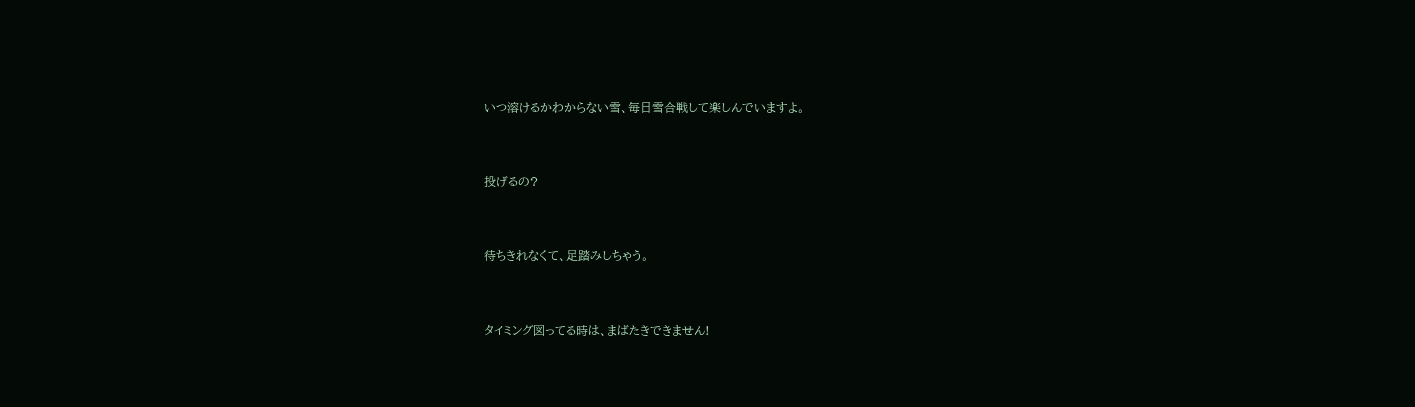いつ溶けるかわからない雪、毎日雪合戦して楽しんでいますよ。


投げるの?


待ちきれなくて、足踏みしちゃう。


タイミング図ってる時は、まばたきできません!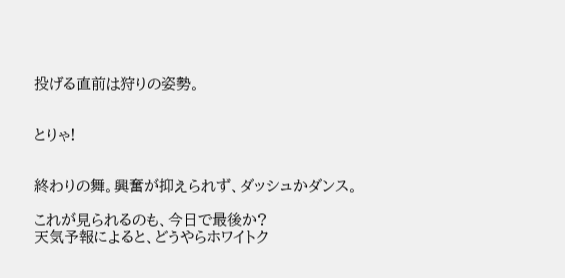投げる直前は狩りの姿勢。


とりゃ!


終わりの舞。興奮が抑えられず、ダッシュかダンス。

これが見られるのも、今日で最後か?
天気予報によると、どうやらホワイトク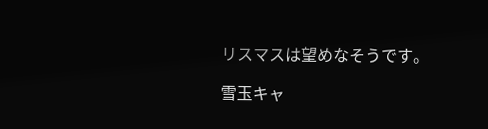リスマスは望めなそうです。

雪玉キャ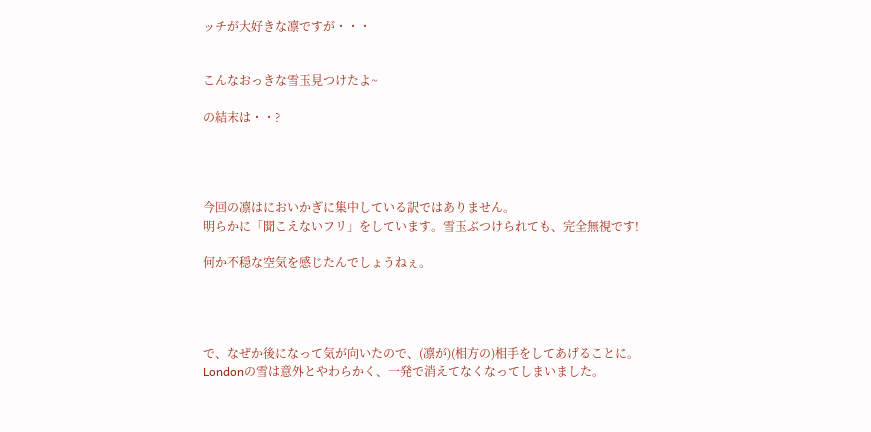ッチが大好きな凛ですが・・・


こんなおっきな雪玉見つけたよ~

の結末は・・?




今回の凛はにおいかぎに集中している訳ではありません。
明らかに「聞こえないフリ」をしています。雪玉ぶつけられても、完全無視です!

何か不穏な空気を感じたんでしょうねぇ。




で、なぜか後になって気が向いたので、(凛が)(相方の)相手をしてあげることに。
Londonの雪は意外とやわらかく、一発で消えてなくなってしまいました。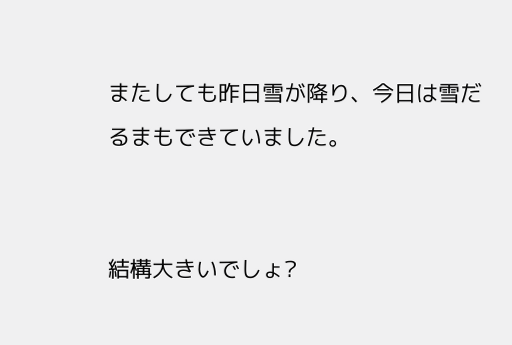またしても昨日雪が降り、今日は雪だるまもできていました。


結構大きいでしょ?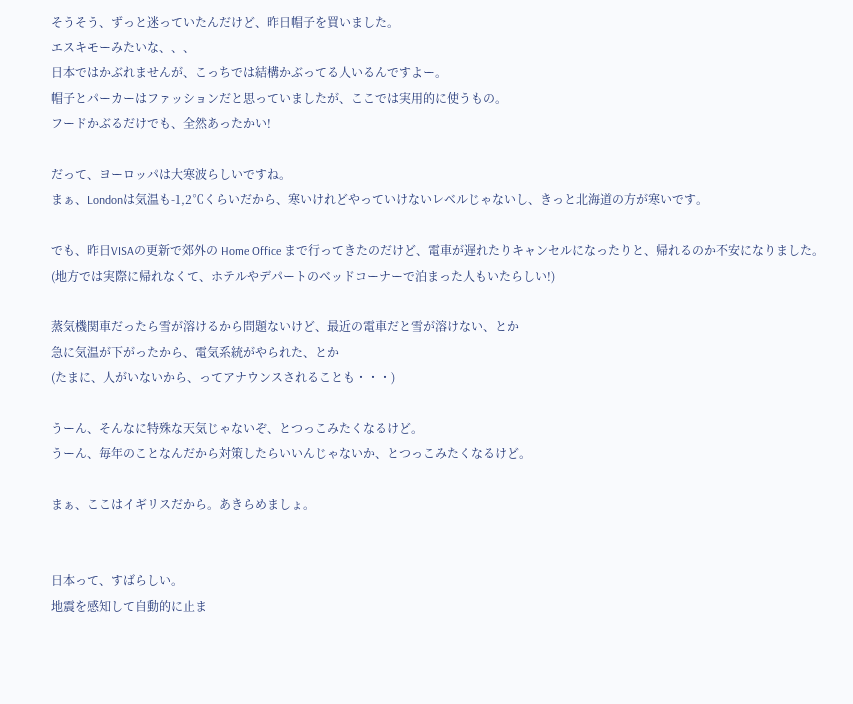そうそう、ずっと迷っていたんだけど、昨日帽子を買いました。
エスキモーみたいな、、、
日本ではかぶれませんが、こっちでは結構かぶってる人いるんですよー。
帽子とパーカーはファッションだと思っていましたが、ここでは実用的に使うもの。
フードかぶるだけでも、全然あったかい!

だって、ヨーロッパは大寒波らしいですね。
まぁ、Londonは気温も-1,2℃くらいだから、寒いけれどやっていけないレベルじゃないし、きっと北海道の方が寒いです。

でも、昨日VISAの更新で郊外の Home Office まで行ってきたのだけど、電車が遅れたりキャンセルになったりと、帰れるのか不安になりました。(地方では実際に帰れなくて、ホテルやデパートのベッドコーナーで泊まった人もいたらしい!)

蒸気機関車だったら雪が溶けるから問題ないけど、最近の電車だと雪が溶けない、とか
急に気温が下がったから、電気系統がやられた、とか
(たまに、人がいないから、ってアナウンスされることも・・・)

うーん、そんなに特殊な天気じゃないぞ、とつっこみたくなるけど。
うーん、毎年のことなんだから対策したらいいんじゃないか、とつっこみたくなるけど。

まぁ、ここはイギリスだから。あきらめましょ。


日本って、すばらしい。
地震を感知して自動的に止ま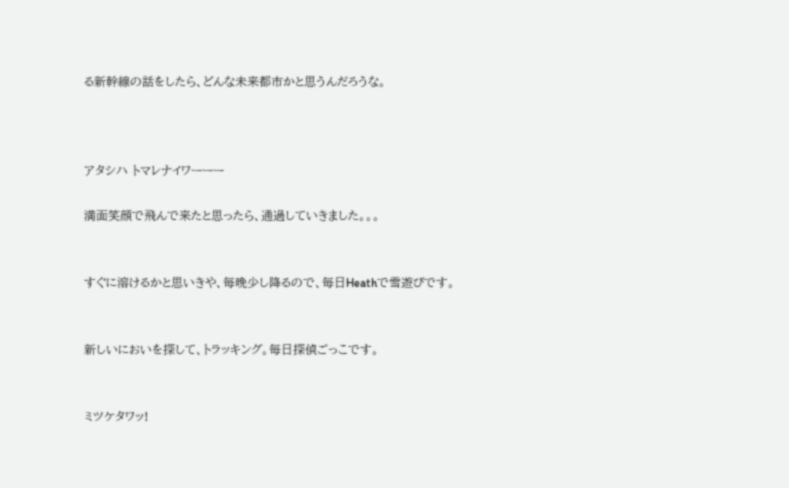る新幹線の話をしたら、どんな未来都市かと思うんだろうな。



アタシハ トマレナイワーーー

満面笑顔で飛んで来たと思ったら、通過していきました。。。


すぐに溶けるかと思いきや、毎晩少し降るので、毎日Heathで雪遊びです。


新しいにおいを探して、トラッキング。毎日探偵ごっこです。


ミツケタワッ!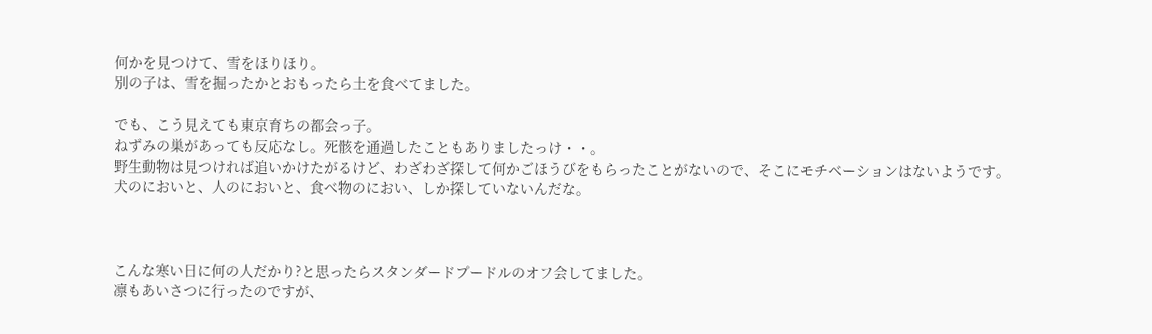何かを見つけて、雪をほりほり。
別の子は、雪を掘ったかとおもったら土を食べてました。

でも、こう見えても東京育ちの都会っ子。
ねずみの巣があっても反応なし。死骸を通過したこともありましたっけ・・。
野生動物は見つければ追いかけたがるけど、わざわざ探して何かごほうびをもらったことがないので、そこにモチベーションはないようです。
犬のにおいと、人のにおいと、食べ物のにおい、しか探していないんだな。



こんな寒い日に何の人だかり?と思ったらスタンダードプードルのオフ会してました。
凛もあいさつに行ったのですが、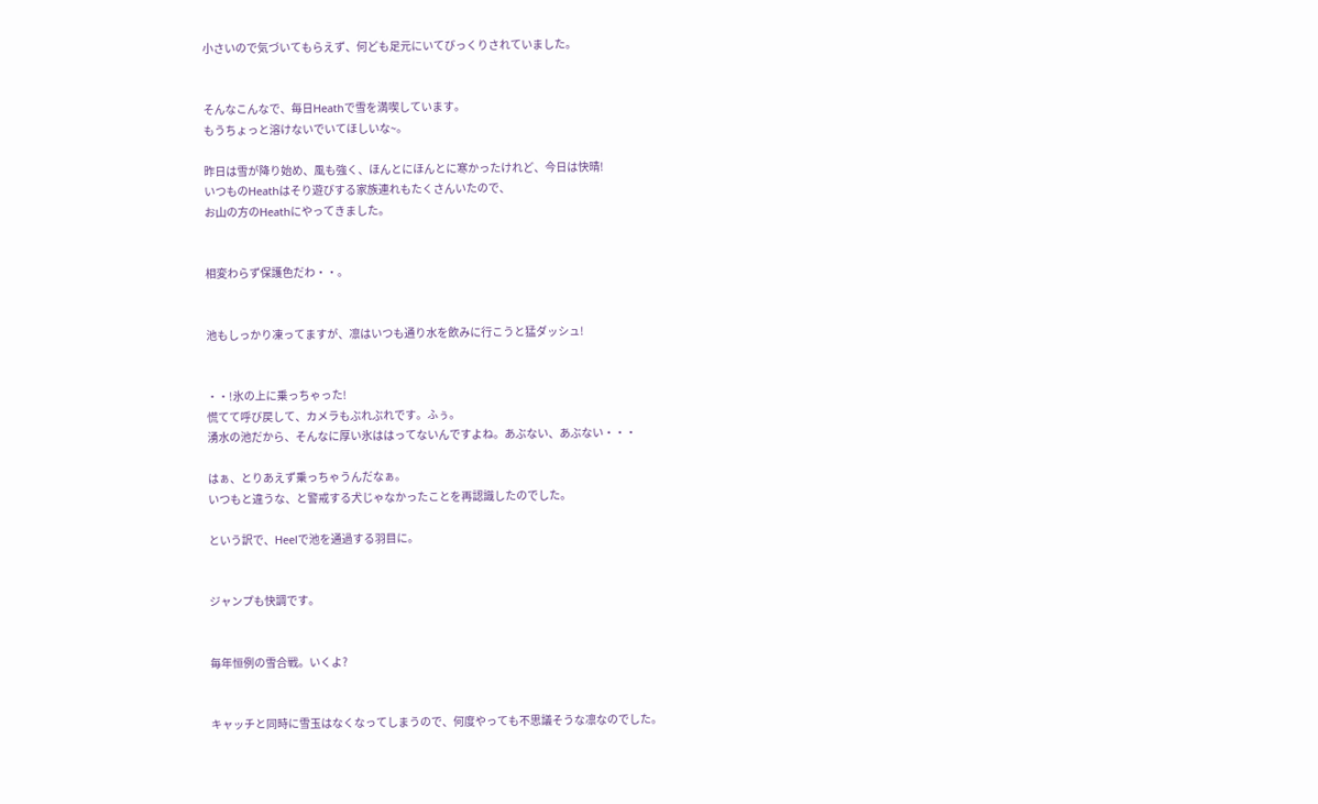小さいので気づいてもらえず、何ども足元にいてびっくりされていました。


そんなこんなで、毎日Heathで雪を満喫しています。
もうちょっと溶けないでいてほしいな~。

昨日は雪が降り始め、風も強く、ほんとにほんとに寒かったけれど、今日は快晴!
いつものHeathはそり遊びする家族連れもたくさんいたので、
お山の方のHeathにやってきました。


相変わらず保護色だわ・・。


池もしっかり凍ってますが、凛はいつも通り水を飲みに行こうと猛ダッシュ!


・・!氷の上に乗っちゃった!
慌てて呼び戻して、カメラもぶれぶれです。ふぅ。
湧水の池だから、そんなに厚い氷ははってないんですよね。あぶない、あぶない・・・

はぁ、とりあえず乗っちゃうんだなぁ。
いつもと違うな、と警戒する犬じゃなかったことを再認識したのでした。

という訳で、Heelで池を通過する羽目に。


ジャンプも快調です。


毎年恒例の雪合戦。いくよ?


キャッチと同時に雪玉はなくなってしまうので、何度やっても不思議そうな凛なのでした。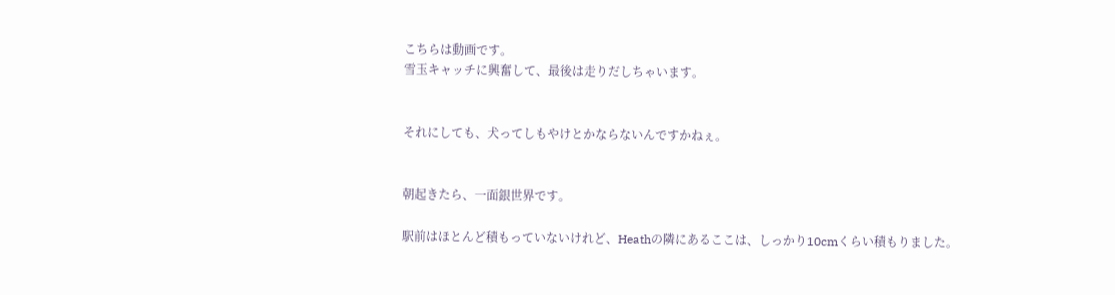こちらは動画です。
雪玉キャッチに興奮して、最後は走りだしちゃいます。


それにしても、犬ってしもやけとかならないんですかねぇ。


朝起きたら、一面銀世界です。

駅前はほとんど積もっていないけれど、Heathの隣にあるここは、しっかり10cmくらい積もりました。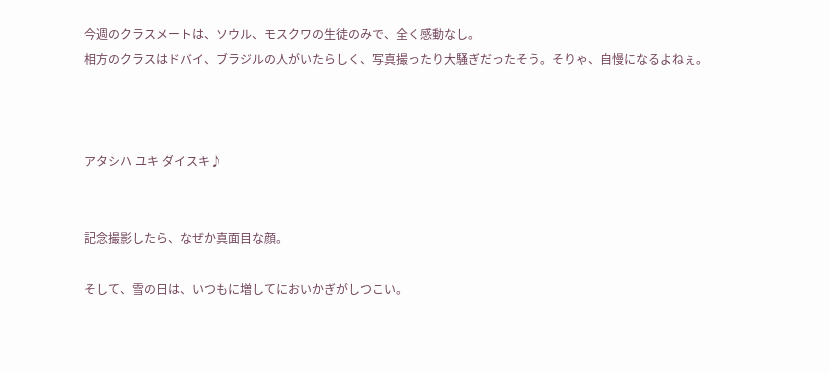今週のクラスメートは、ソウル、モスクワの生徒のみで、全く感動なし。
相方のクラスはドバイ、ブラジルの人がいたらしく、写真撮ったり大騒ぎだったそう。そりゃ、自慢になるよねぇ。



アタシハ ユキ ダイスキ♪


記念撮影したら、なぜか真面目な顔。

そして、雪の日は、いつもに増してにおいかぎがしつこい。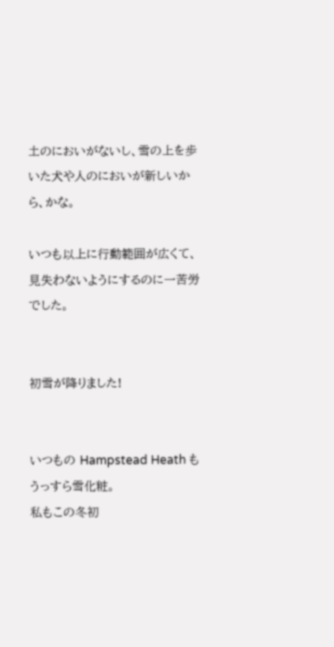土のにおいがないし、雪の上を歩いた犬や人のにおいが新しいから、かな。

いつも以上に行動範囲が広くて、見失わないようにするのに一苦労でした。


初雪が降りました!


いつもの Hampstead Heath もうっすら雪化粧。
私もこの冬初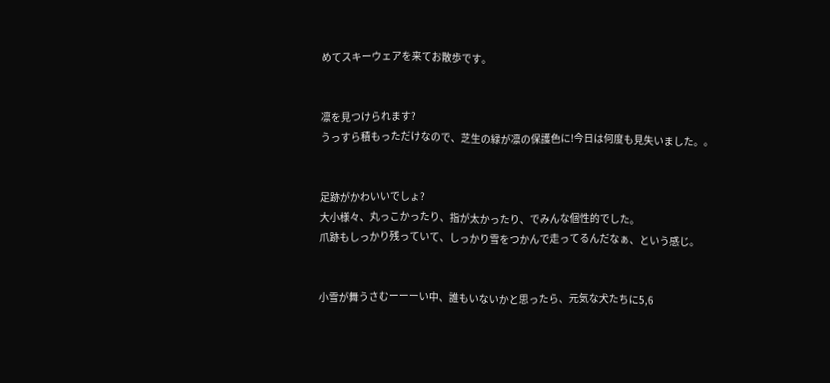めてスキーウェアを来てお散歩です。


凛を見つけられます?
うっすら積もっただけなので、芝生の緑が凛の保護色に!今日は何度も見失いました。。


足跡がかわいいでしょ?
大小様々、丸っこかったり、指が太かったり、でみんな個性的でした。
爪跡もしっかり残っていて、しっかり雪をつかんで走ってるんだなぁ、という感じ。


小雪が舞うさむーーーい中、誰もいないかと思ったら、元気な犬たちに5,6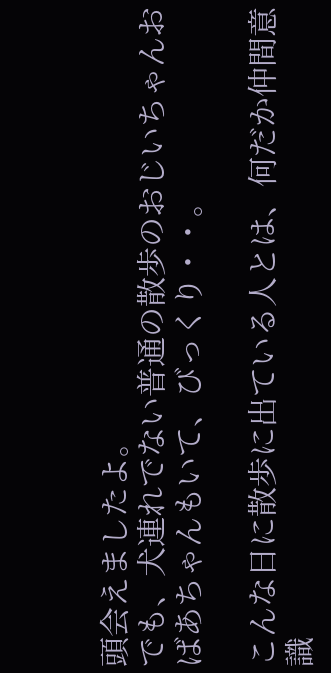頭会えましたよ。
でも、犬連れでない普通の散歩のおじいちゃんおばあちゃんもいて、びっくり・・。

こんな日に散歩に出ている人とは、何だか仲間意識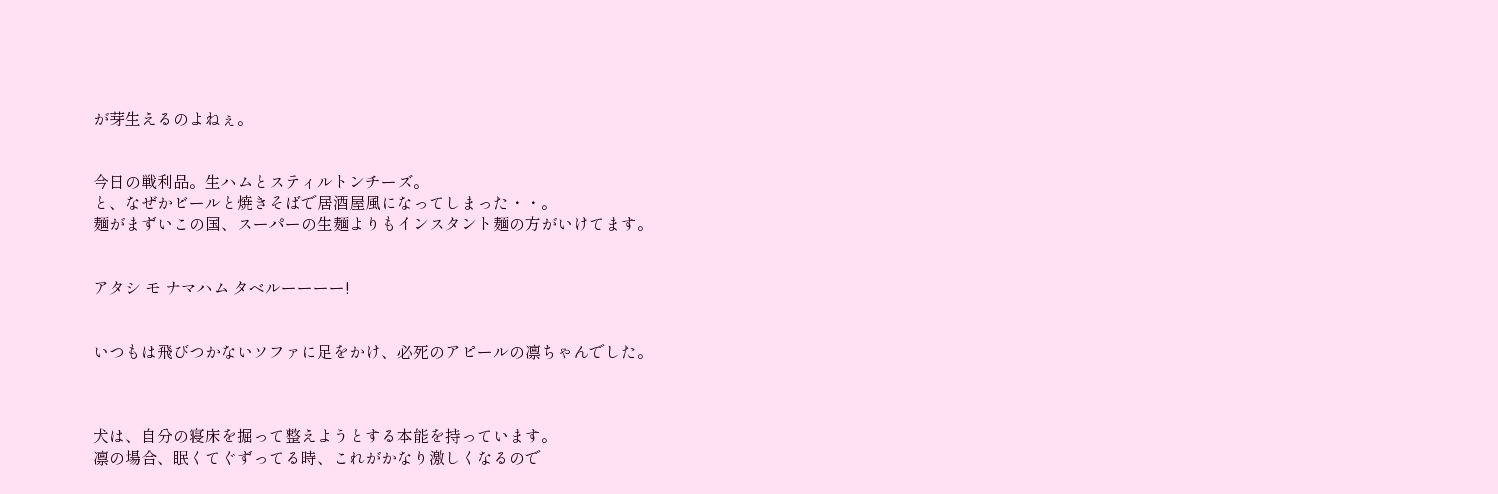が芽生えるのよねぇ。


今日の戦利品。生ハムとスティルトンチーズ。
と、なぜかビールと焼きそばで居酒屋風になってしまった・・。
麺がまずいこの国、スーパーの生麺よりもインスタント麺の方がいけてます。


アタシ モ ナマハム タベルーーーー!


いつもは飛びつかないソファに足をかけ、必死のアピールの凛ちゃんでした。



犬は、自分の寝床を掘って整えようとする本能を持っています。
凛の場合、眠くてぐずってる時、これがかなり激しくなるので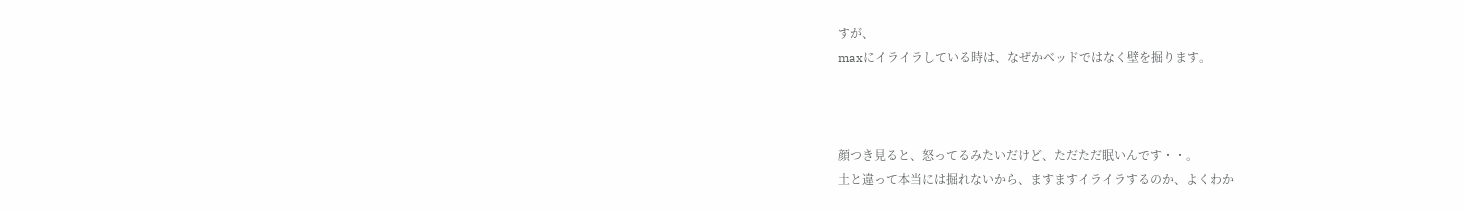すが、
maxにイライラしている時は、なぜかベッドではなく壁を掘ります。



顔つき見ると、怒ってるみたいだけど、ただただ眠いんです・・。
土と違って本当には掘れないから、ますますイライラするのか、よくわか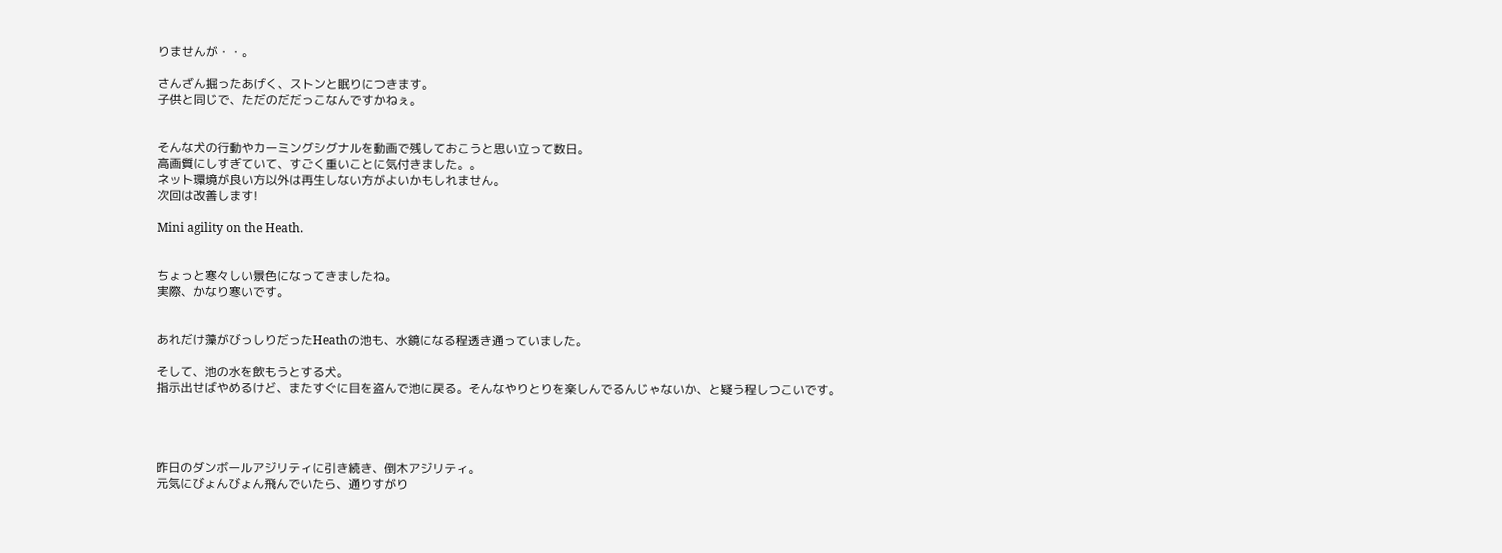りませんが・・。

さんざん掘ったあげく、ストンと眠りにつきます。
子供と同じで、ただのだだっこなんですかねぇ。


そんな犬の行動やカーミングシグナルを動画で残しておこうと思い立って数日。
高画質にしすぎていて、すごく重いことに気付きました。。
ネット環境が良い方以外は再生しない方がよいかもしれません。
次回は改善します!

Mini agility on the Heath.


ちょっと寒々しい景色になってきましたね。
実際、かなり寒いです。


あれだけ藻がびっしりだったHeathの池も、水鏡になる程透き通っていました。

そして、池の水を飲もうとする犬。
指示出せばやめるけど、またすぐに目を盗んで池に戻る。そんなやりとりを楽しんでるんじゃないか、と疑う程しつこいです。




昨日のダンボールアジリティに引き続き、倒木アジリティ。
元気にびょんびょん飛んでいたら、通りすがり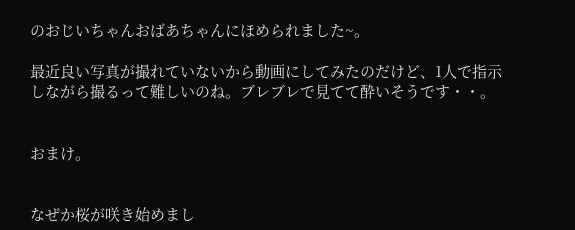のおじいちゃんおばあちゃんにほめられました~。

最近良い写真が撮れていないから動画にしてみたのだけど、1人で指示しながら撮るって難しいのね。ブレブレで見てて酔いそうです・・。


おまけ。


なぜか桜が咲き始めまし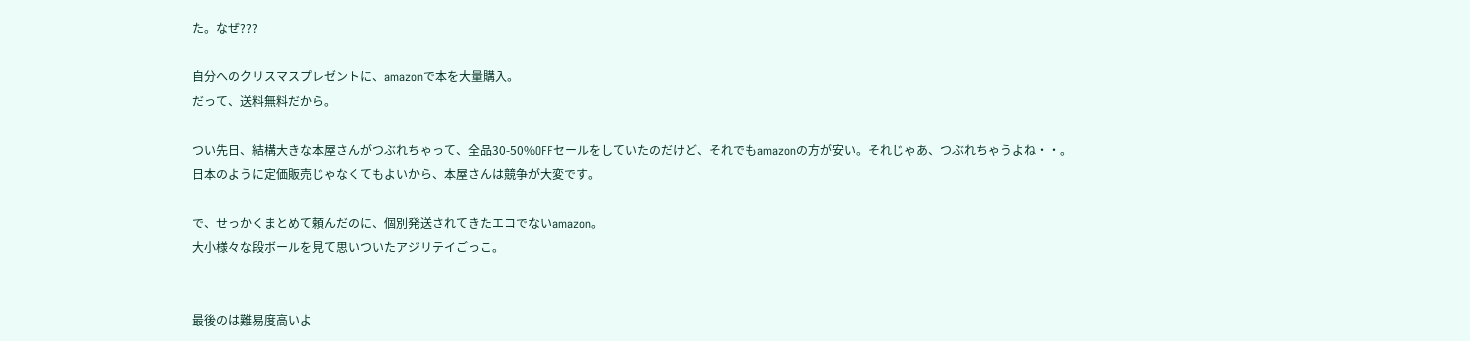た。なぜ???

自分へのクリスマスプレゼントに、amazonで本を大量購入。
だって、送料無料だから。

つい先日、結構大きな本屋さんがつぶれちゃって、全品30-50%OFFセールをしていたのだけど、それでもamazonの方が安い。それじゃあ、つぶれちゃうよね・・。
日本のように定価販売じゃなくてもよいから、本屋さんは競争が大変です。

で、せっかくまとめて頼んだのに、個別発送されてきたエコでないamazon。
大小様々な段ボールを見て思いついたアジリテイごっこ。


最後のは難易度高いよ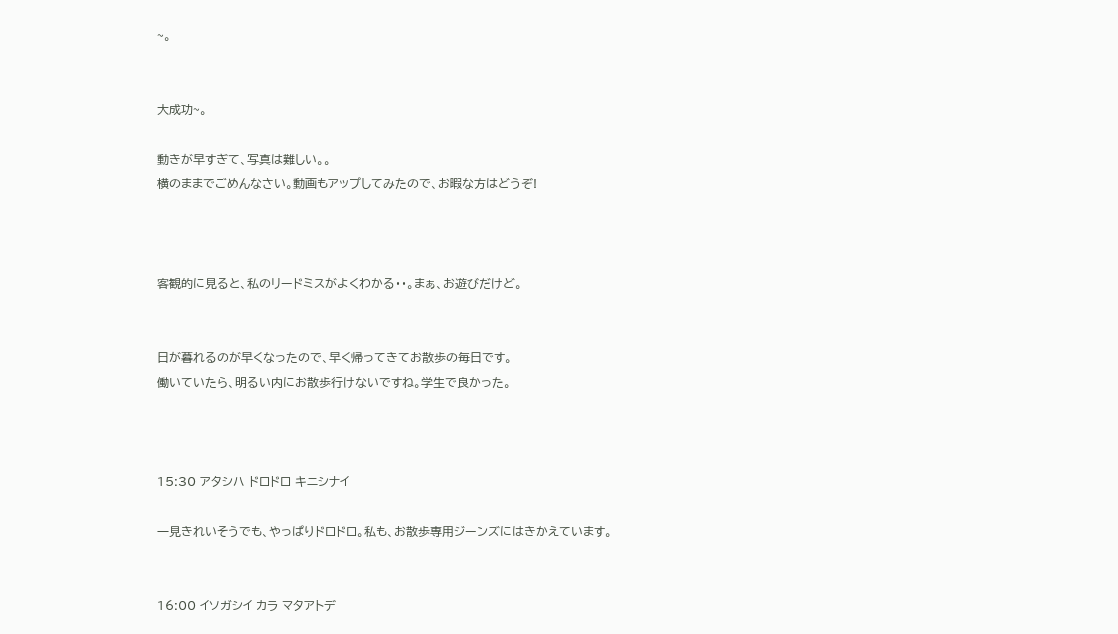~。


大成功~。

動きが早すぎて、写真は難しい。。
横のままでごめんなさい。動画もアップしてみたので、お暇な方はどうぞ!



客観的に見ると、私のリードミスがよくわかる・・。まぁ、お遊びだけど。


日が暮れるのが早くなったので、早く帰ってきてお散歩の毎日です。
働いていたら、明るい内にお散歩行けないですね。学生で良かった。



15:30 アタシハ ドロドロ キニシナイ

一見きれいそうでも、やっぱりドロドロ。私も、お散歩専用ジーンズにはきかえています。


16:00 イソガシイ カラ マタアトデ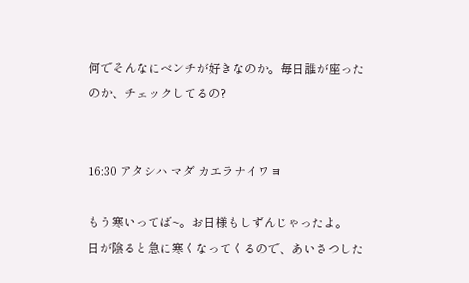何でそんなにベンチが好きなのか。毎日誰が座ったのか、チェックしてるの?


16:30 アタシハ マダ カエラナイワヨ

もう寒いってば~。お日様もしずんじゃったよ。
日が陰ると急に寒くなってくるので、あいさつした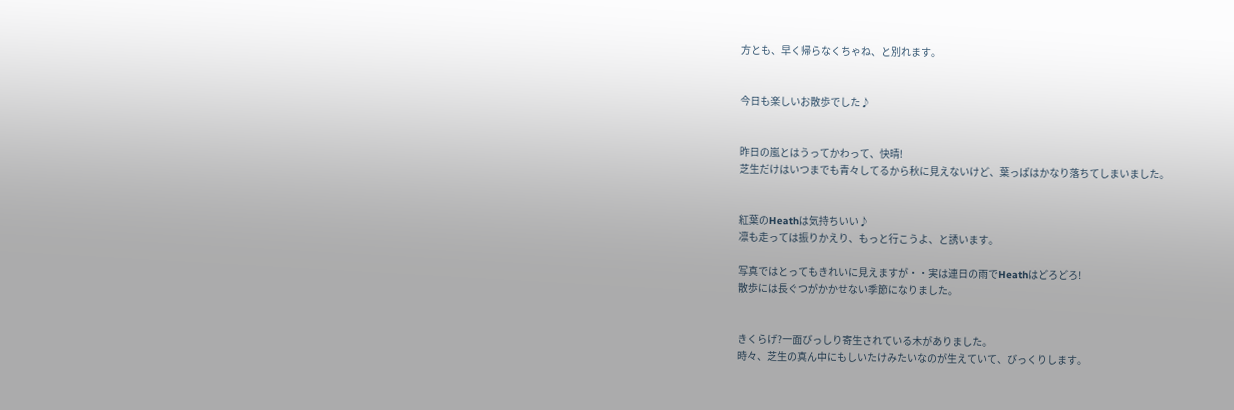方とも、早く帰らなくちゃね、と別れます。


今日も楽しいお散歩でした♪


昨日の嵐とはうってかわって、快晴!
芝生だけはいつまでも青々してるから秋に見えないけど、葉っぱはかなり落ちてしまいました。


紅葉のHeathは気持ちいい♪
凛も走っては振りかえり、もっと行こうよ、と誘います。

写真ではとってもきれいに見えますが・・実は連日の雨でHeathはどろどろ!
散歩には長ぐつがかかせない季節になりました。


きくらげ?一面びっしり寄生されている木がありました。
時々、芝生の真ん中にもしいたけみたいなのが生えていて、びっくりします。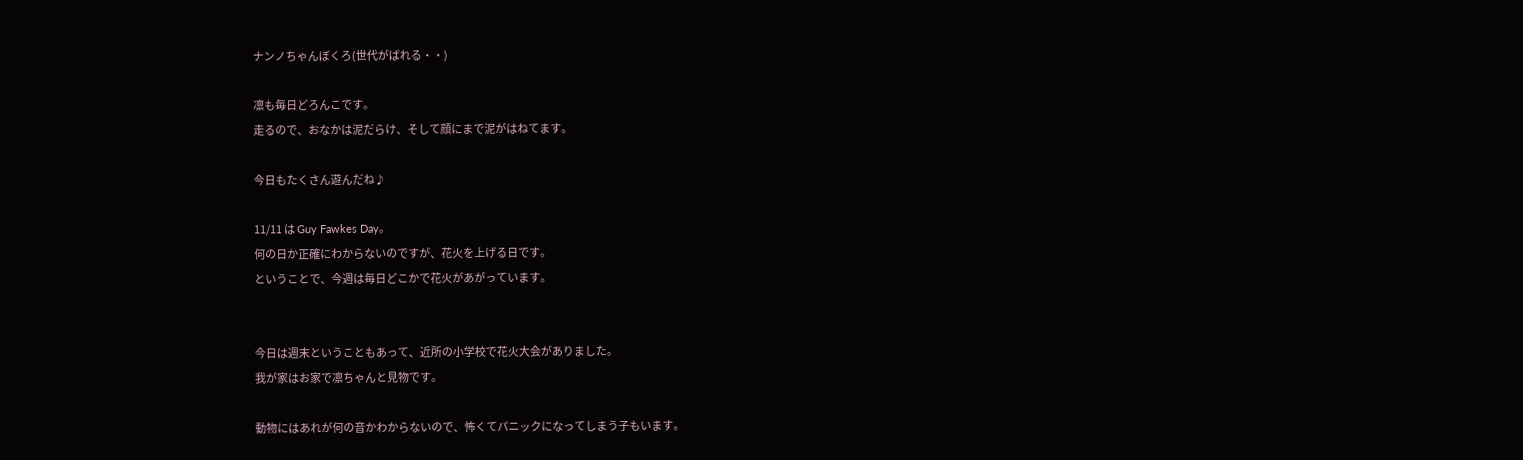ナンノちゃんぼくろ(世代がばれる・・)

凛も毎日どろんこです。
走るので、おなかは泥だらけ、そして顔にまで泥がはねてます。

今日もたくさん遊んだね♪

11/11 は Guy Fawkes Day。
何の日か正確にわからないのですが、花火を上げる日です。
ということで、今週は毎日どこかで花火があがっています。


今日は週末ということもあって、近所の小学校で花火大会がありました。
我が家はお家で凛ちゃんと見物です。

動物にはあれが何の音かわからないので、怖くてパニックになってしまう子もいます。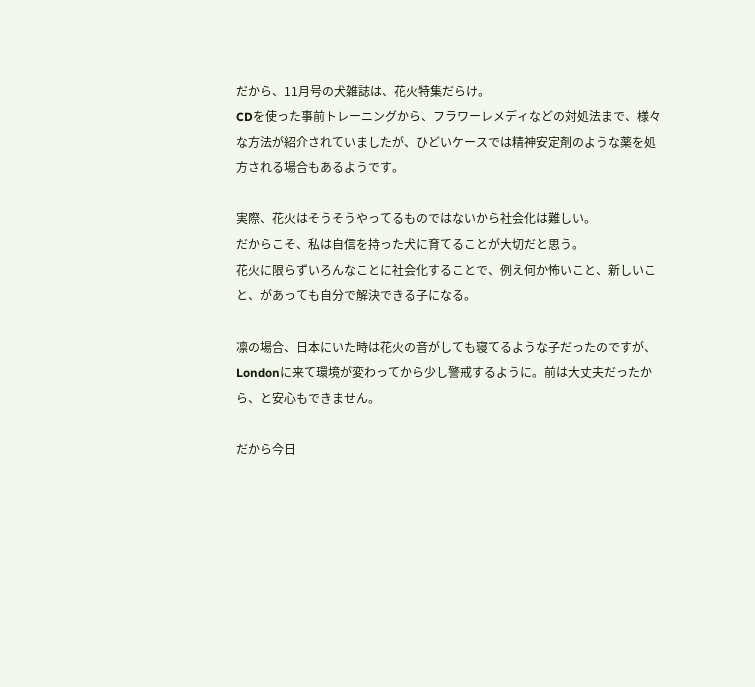だから、11月号の犬雑誌は、花火特集だらけ。
CDを使った事前トレーニングから、フラワーレメディなどの対処法まで、様々な方法が紹介されていましたが、ひどいケースでは精神安定剤のような薬を処方される場合もあるようです。

実際、花火はそうそうやってるものではないから社会化は難しい。
だからこそ、私は自信を持った犬に育てることが大切だと思う。
花火に限らずいろんなことに社会化することで、例え何か怖いこと、新しいこと、があっても自分で解決できる子になる。

凛の場合、日本にいた時は花火の音がしても寝てるような子だったのですが、Londonに来て環境が変わってから少し警戒するように。前は大丈夫だったから、と安心もできません。

だから今日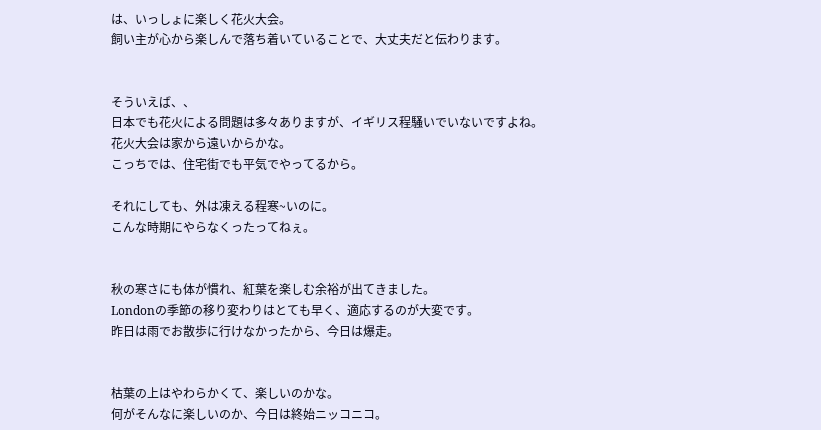は、いっしょに楽しく花火大会。
飼い主が心から楽しんで落ち着いていることで、大丈夫だと伝わります。


そういえば、、
日本でも花火による問題は多々ありますが、イギリス程騒いでいないですよね。
花火大会は家から遠いからかな。
こっちでは、住宅街でも平気でやってるから。

それにしても、外は凍える程寒~いのに。
こんな時期にやらなくったってねぇ。


秋の寒さにも体が慣れ、紅葉を楽しむ余裕が出てきました。
Londonの季節の移り変わりはとても早く、適応するのが大変です。
昨日は雨でお散歩に行けなかったから、今日は爆走。


枯葉の上はやわらかくて、楽しいのかな。
何がそんなに楽しいのか、今日は終始ニッコニコ。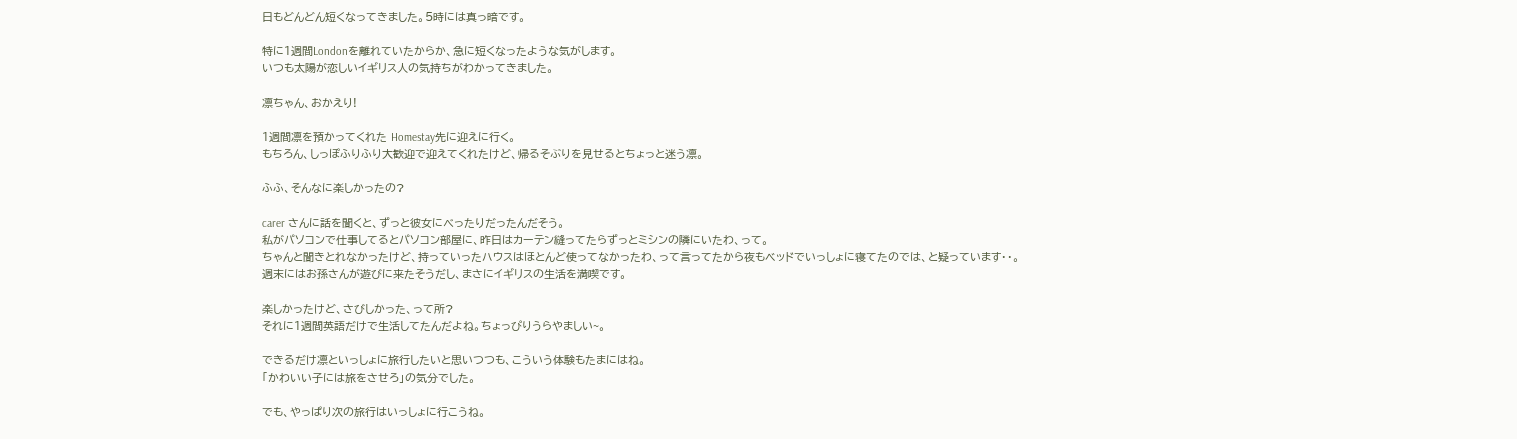日もどんどん短くなってきました。5時には真っ暗です。

特に1週間Londonを離れていたからか、急に短くなったような気がします。
いつも太陽が恋しいイギリス人の気持ちがわかってきました。

凛ちゃん、おかえり!

1週間凛を預かってくれた Homestay先に迎えに行く。
もちろん、しっぽふりふり大歓迎で迎えてくれたけど、帰るそぶりを見せるとちょっと迷う凛。

ふふ、そんなに楽しかったの?

carer さんに話を聞くと、ずっと彼女にべったりだったんだそう。
私がパソコンで仕事してるとパソコン部屋に、昨日はカーテン縫ってたらずっとミシンの隣にいたわ、って。
ちゃんと聞きとれなかったけど、持っていったハウスはほとんど使ってなかったわ、って言ってたから夜もベッドでいっしょに寝てたのでは、と疑っています・・。
週末にはお孫さんが遊びに来たそうだし、まさにイギリスの生活を満喫です。

楽しかったけど、さびしかった、って所?
それに1週間英語だけで生活してたんだよね。ちょっぴりうらやましい~。

できるだけ凛といっしょに旅行したいと思いつつも、こういう体験もたまにはね。
「かわいい子には旅をさせろ」の気分でした。

でも、やっぱり次の旅行はいっしょに行こうね。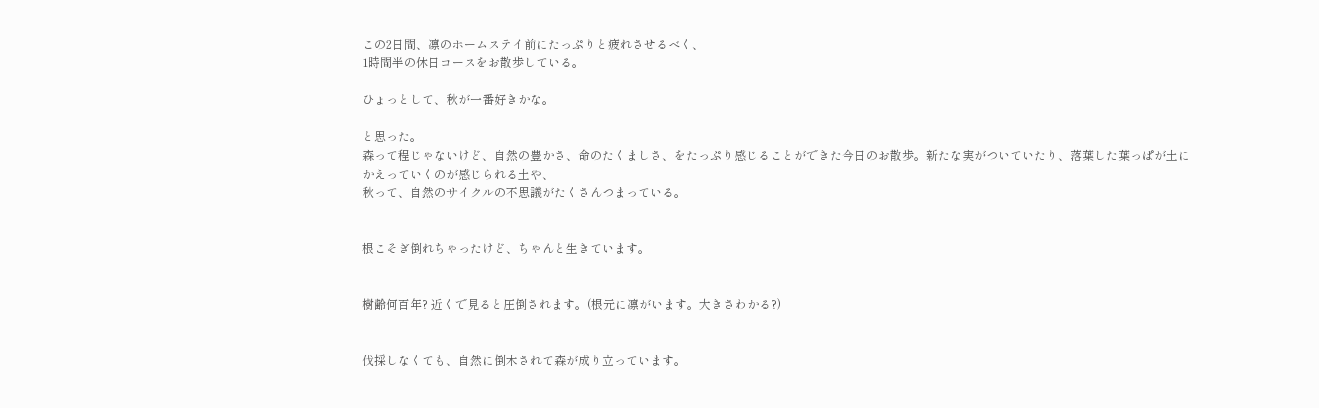この2日間、凛のホームステイ前にたっぷりと疲れさせるべく、
1時間半の休日コースをお散歩している。

ひょっとして、秋が一番好きかな。

と思った。
森って程じゃないけど、自然の豊かさ、命のたくましさ、をたっぷり感じることができた今日のお散歩。新たな実がついていたり、落葉した葉っぱが土にかえっていくのが感じられる土や、
秋って、自然のサイクルの不思議がたくさんつまっている。


根こそぎ倒れちゃったけど、ちゃんと生きています。


樹齢何百年? 近くで見ると圧倒されます。(根元に凛がいます。大きさわかる?)


伐採しなくても、自然に倒木されて森が成り立っています。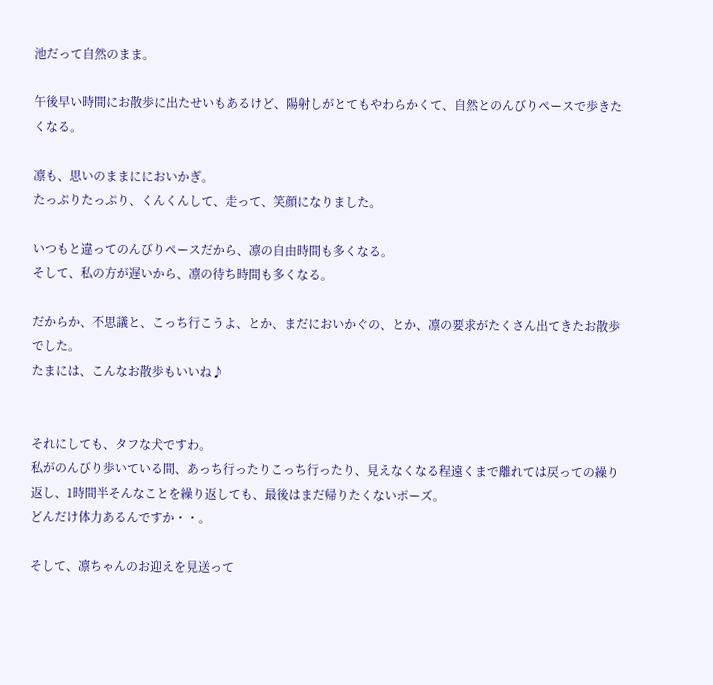池だって自然のまま。

午後早い時間にお散歩に出たせいもあるけど、陽射しがとてもやわらかくて、自然とのんびりペースで歩きたくなる。

凛も、思いのままににおいかぎ。
たっぷりたっぷり、くんくんして、走って、笑顔になりました。

いつもと違ってのんびりペースだから、凛の自由時間も多くなる。
そして、私の方が遅いから、凛の待ち時間も多くなる。

だからか、不思議と、こっち行こうよ、とか、まだにおいかぐの、とか、凛の要求がたくさん出てきたお散歩でした。
たまには、こんなお散歩もいいね♪


それにしても、タフな犬ですわ。
私がのんびり歩いている間、あっち行ったりこっち行ったり、見えなくなる程遠くまで離れては戻っての繰り返し、1時間半そんなことを繰り返しても、最後はまだ帰りたくないポーズ。
どんだけ体力あるんですか・・。

そして、凛ちゃんのお迎えを見送って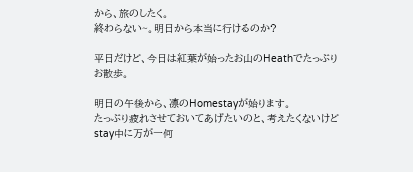から、旅のしたく。
終わらない~。明日から本当に行けるのか?

平日だけど、今日は紅葉が始ったお山のHeathでたっぷりお散歩。

明日の午後から、凛のHomestayが始ります。
たっぷり疲れさせておいてあげたいのと、考えたくないけどstay中に万が一何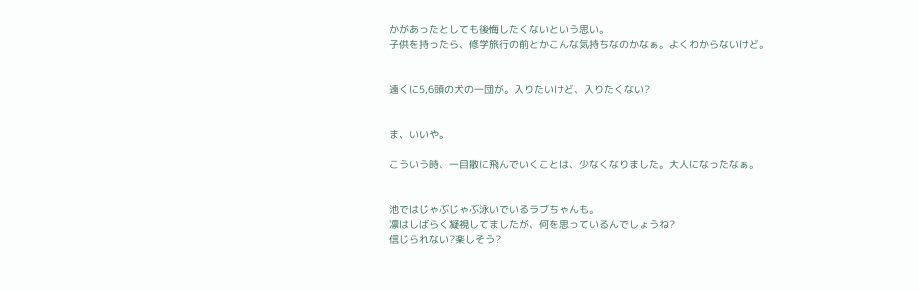かがあったとしても後悔したくないという思い。
子供を持ったら、修学旅行の前とかこんな気持ちなのかなぁ。よくわからないけど。


遠くに5,6頭の犬の一団が。入りたいけど、入りたくない?


ま、いいや。

こういう時、一目散に飛んでいくことは、少なくなりました。大人になったなぁ。


池ではじゃぶじゃぶ泳いでいるラブちゃんも。
凛はしばらく凝視してましたが、何を思っているんでしょうね?
信じられない?楽しそう?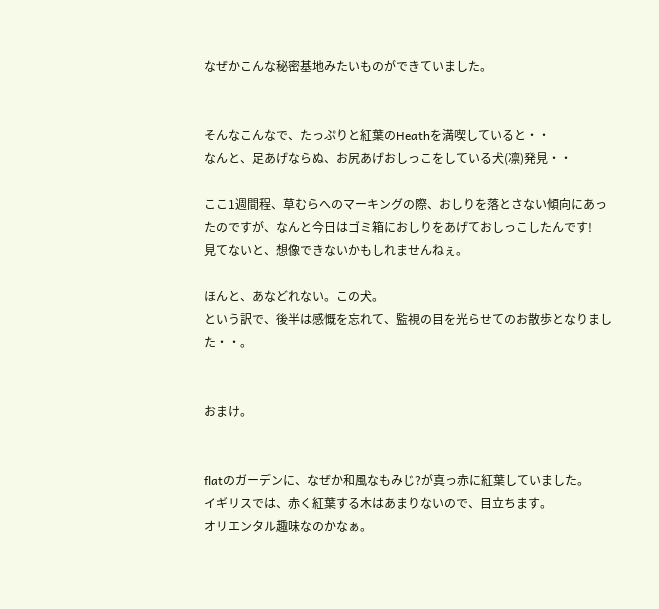なぜかこんな秘密基地みたいものができていました。


そんなこんなで、たっぷりと紅葉のHeathを満喫していると・・
なんと、足あげならぬ、お尻あげおしっこをしている犬(凛)発見・・

ここ1週間程、草むらへのマーキングの際、おしりを落とさない傾向にあったのですが、なんと今日はゴミ箱におしりをあげておしっこしたんです!
見てないと、想像できないかもしれませんねぇ。

ほんと、あなどれない。この犬。
という訳で、後半は感慨を忘れて、監視の目を光らせてのお散歩となりました・・。


おまけ。


flatのガーデンに、なぜか和風なもみじ?が真っ赤に紅葉していました。
イギリスでは、赤く紅葉する木はあまりないので、目立ちます。
オリエンタル趣味なのかなぁ。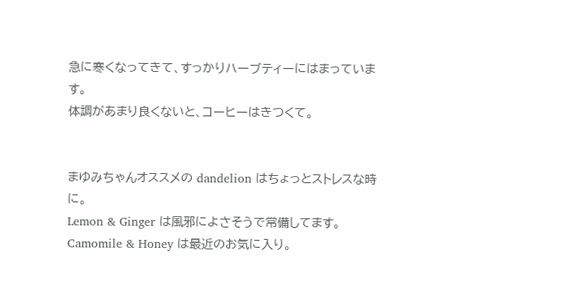急に寒くなってきて、すっかりハーブティーにはまっています。
体調があまり良くないと、コーヒーはきつくて。


まゆみちゃんオススメの dandelion はちょっとストレスな時に。
Lemon & Ginger は風邪によさそうで常備してます。
Camomile & Honey は最近のお気に入り。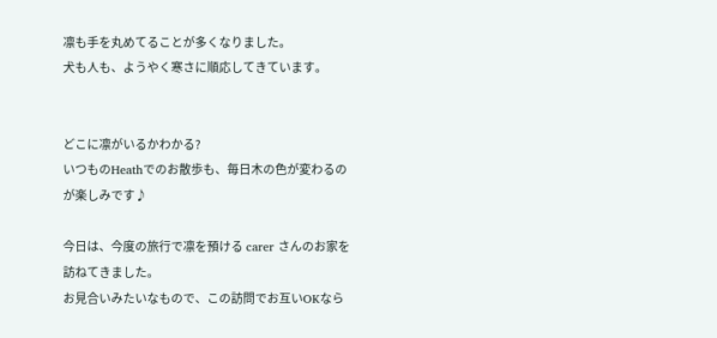凛も手を丸めてることが多くなりました。
犬も人も、ようやく寒さに順応してきています。


どこに凛がいるかわかる?
いつものHeathでのお散歩も、毎日木の色が変わるのが楽しみです♪

今日は、今度の旅行で凛を預ける carer さんのお家を訪ねてきました。
お見合いみたいなもので、この訪問でお互いOKなら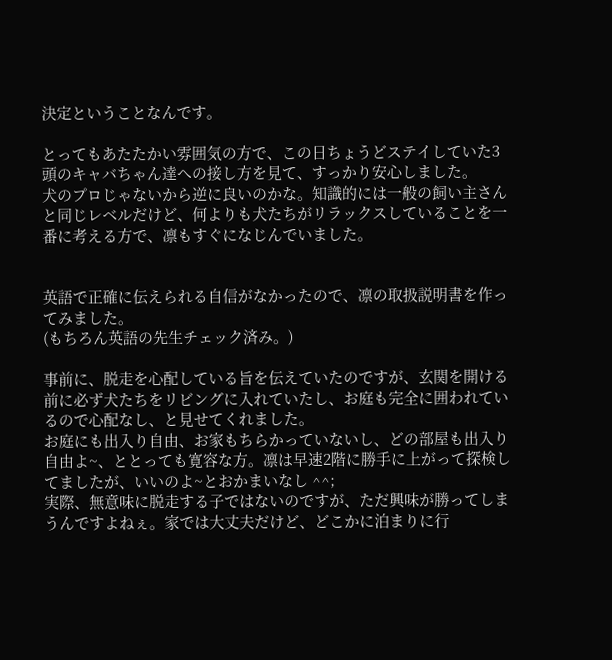決定ということなんです。

とってもあたたかい雰囲気の方で、この日ちょうどステイしていた3頭のキャバちゃん達への接し方を見て、すっかり安心しました。
犬のプロじゃないから逆に良いのかな。知識的には一般の飼い主さんと同じレベルだけど、何よりも犬たちがリラックスしていることを一番に考える方で、凛もすぐになじんでいました。


英語で正確に伝えられる自信がなかったので、凛の取扱説明書を作ってみました。
(もちろん英語の先生チェック済み。)

事前に、脱走を心配している旨を伝えていたのですが、玄関を開ける前に必ず犬たちをリビングに入れていたし、お庭も完全に囲われているので心配なし、と見せてくれました。
お庭にも出入り自由、お家もちらかっていないし、どの部屋も出入り自由よ~、ととっても寛容な方。凛は早速2階に勝手に上がって探検してましたが、いいのよ~とおかまいなし ^^;
実際、無意味に脱走する子ではないのですが、ただ興味が勝ってしまうんですよねぇ。家では大丈夫だけど、どこかに泊まりに行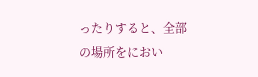ったりすると、全部の場所をにおい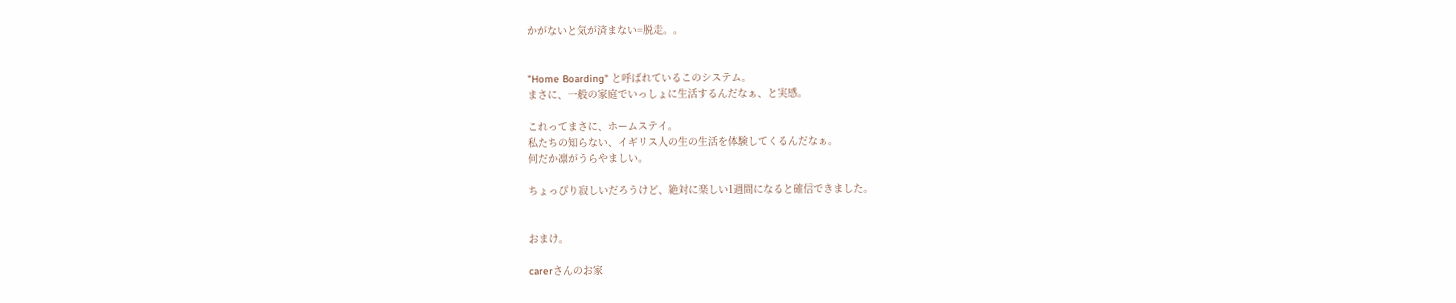かがないと気が済まない=脱走。。


"Home Boarding" と呼ばれているこのシステム。
まさに、一般の家庭でいっしょに生活するんだなぁ、と実感。

これってまさに、ホームステイ。
私たちの知らない、イギリス人の生の生活を体験してくるんだなぁ。
何だか凛がうらやましい。

ちょっぴり寂しいだろうけど、絶対に楽しい1週間になると確信できました。


おまけ。

carerさんのお家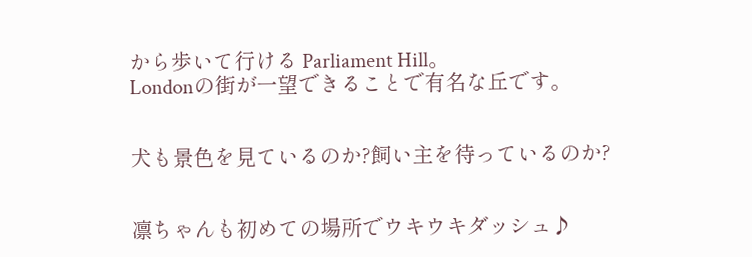から歩いて行ける Parliament Hill。
Londonの街が一望できることで有名な丘です。


犬も景色を見ているのか?飼い主を待っているのか?


凛ちゃんも初めての場所でウキウキダッシュ♪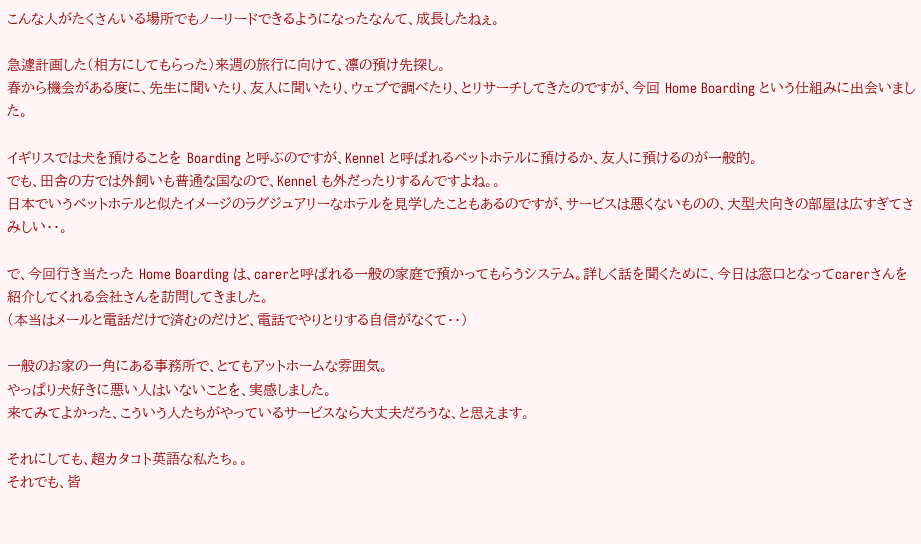こんな人がたくさんいる場所でもノーリードできるようになったなんて、成長したねぇ。

急遽計画した(相方にしてもらった)来週の旅行に向けて、凛の預け先探し。
春から機会がある度に、先生に聞いたり、友人に聞いたり、ウェブで調べたり、とリサーチしてきたのですが、今回 Home Boarding という仕組みに出会いました。

イギリスでは犬を預けることを Boarding と呼ぶのですが、Kennel と呼ばれるペットホテルに預けるか、友人に預けるのが一般的。
でも、田舎の方では外飼いも普通な国なので、Kennel も外だったりするんですよね。。
日本でいうペットホテルと似たイメージのラグジュアリーなホテルを見学したこともあるのですが、サービスは悪くないものの、大型犬向きの部屋は広すぎてさみしい・・。

で、今回行き当たった Home Boarding は、carerと呼ばれる一般の家庭で預かってもらうシステム。詳しく話を聞くために、今日は窓口となってcarerさんを紹介してくれる会社さんを訪問してきました。
(本当はメールと電話だけで済むのだけど、電話でやりとりする自信がなくて・・)

一般のお家の一角にある事務所で、とてもアットホームな雰囲気。
やっぱり犬好きに悪い人はいないことを、実感しました。
来てみてよかった、こういう人たちがやっているサービスなら大丈夫だろうな、と思えます。

それにしても、超カタコト英語な私たち。。
それでも、皆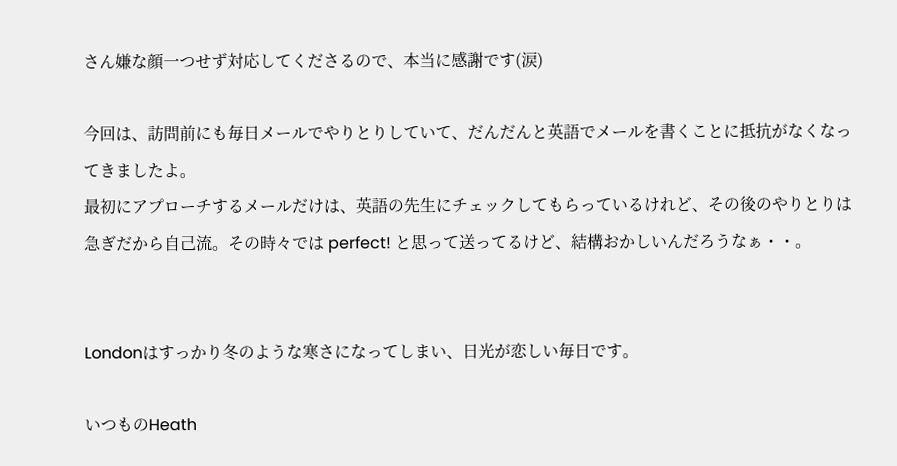さん嫌な顔一つせず対応してくださるので、本当に感謝です(涙)

今回は、訪問前にも毎日メールでやりとりしていて、だんだんと英語でメールを書くことに抵抗がなくなってきましたよ。
最初にアプローチするメールだけは、英語の先生にチェックしてもらっているけれど、その後のやりとりは急ぎだから自己流。その時々では perfect! と思って送ってるけど、結構おかしいんだろうなぁ・・。


Londonはすっかり冬のような寒さになってしまい、日光が恋しい毎日です。

いつものHeath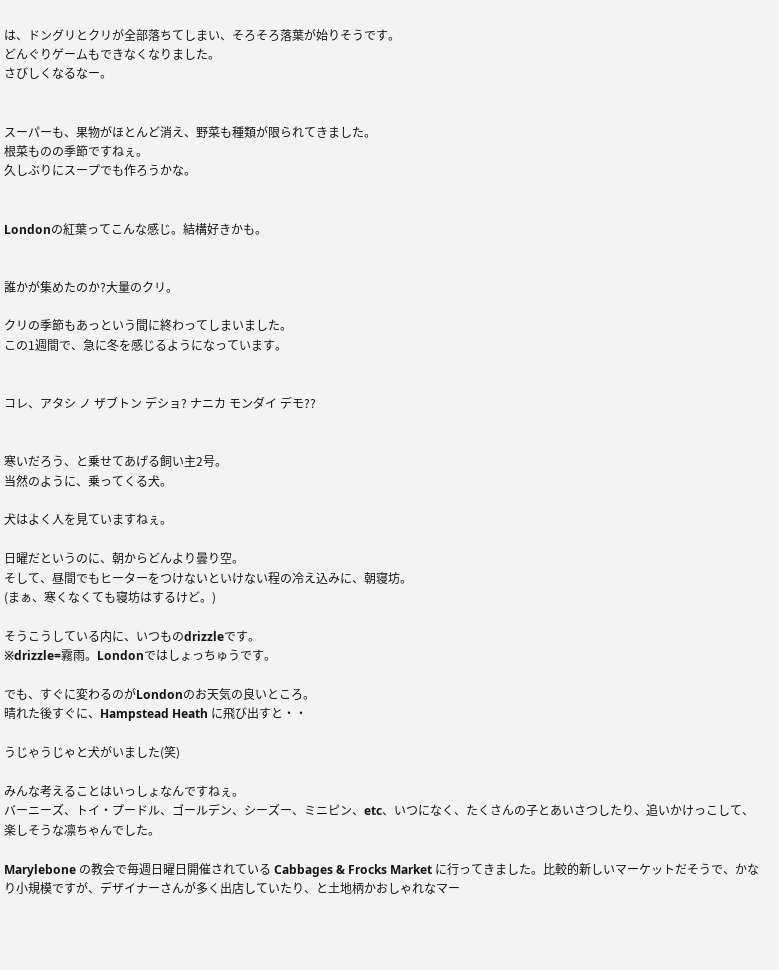は、ドングリとクリが全部落ちてしまい、そろそろ落葉が始りそうです。
どんぐりゲームもできなくなりました。
さびしくなるなー。


スーパーも、果物がほとんど消え、野菜も種類が限られてきました。
根菜ものの季節ですねぇ。
久しぶりにスープでも作ろうかな。


Londonの紅葉ってこんな感じ。結構好きかも。


誰かが集めたのか?大量のクリ。

クリの季節もあっという間に終わってしまいました。
この1週間で、急に冬を感じるようになっています。


コレ、アタシ ノ ザブトン デショ? ナニカ モンダイ デモ??


寒いだろう、と乗せてあげる飼い主2号。
当然のように、乗ってくる犬。

犬はよく人を見ていますねぇ。

日曜だというのに、朝からどんより曇り空。
そして、昼間でもヒーターをつけないといけない程の冷え込みに、朝寝坊。
(まぁ、寒くなくても寝坊はするけど。)

そうこうしている内に、いつものdrizzleです。
※drizzle=霧雨。Londonではしょっちゅうです。

でも、すぐに変わるのがLondonのお天気の良いところ。
晴れた後すぐに、Hampstead Heath に飛び出すと・・

うじゃうじゃと犬がいました(笑)

みんな考えることはいっしょなんですねぇ。
バーニーズ、トイ・プードル、ゴールデン、シーズー、ミニピン、etc、いつになく、たくさんの子とあいさつしたり、追いかけっこして、楽しそうな凛ちゃんでした。

Marylebone の教会で毎週日曜日開催されている Cabbages & Frocks Market に行ってきました。比較的新しいマーケットだそうで、かなり小規模ですが、デザイナーさんが多く出店していたり、と土地柄かおしゃれなマー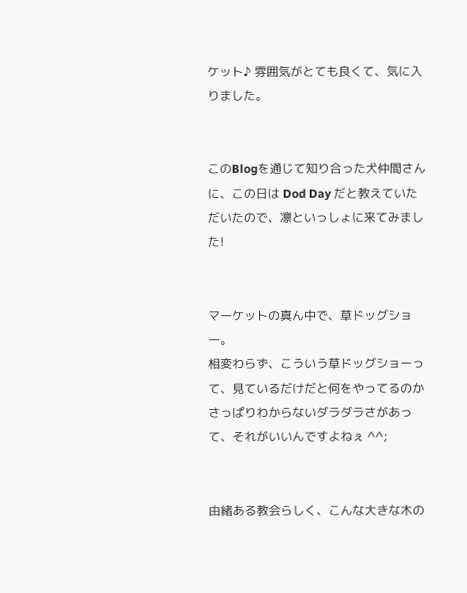ケット♪ 雰囲気がとても良くて、気に入りました。


このBlogを通じて知り合った犬仲間さんに、この日は Dod Day だと教えていただいたので、凛といっしょに来てみました!


マーケットの真ん中で、草ドッグショー。
相変わらず、こういう草ドッグショーって、見ているだけだと何をやってるのかさっぱりわからないダラダラさがあって、それがいいんですよねぇ ^^;


由緒ある教会らしく、こんな大きな木の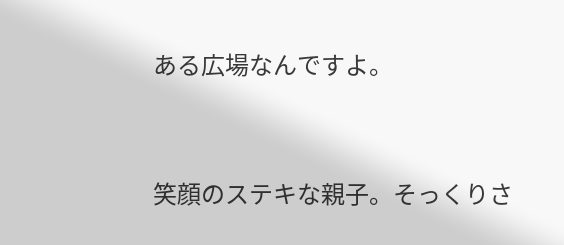ある広場なんですよ。


笑顔のステキな親子。そっくりさ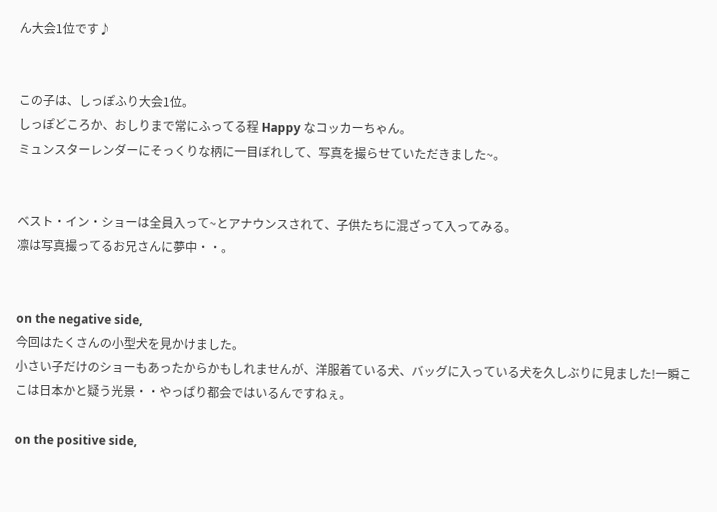ん大会1位です♪


この子は、しっぽふり大会1位。
しっぽどころか、おしりまで常にふってる程 Happy なコッカーちゃん。
ミュンスターレンダーにそっくりな柄に一目ぼれして、写真を撮らせていただきました~。


ベスト・イン・ショーは全員入って~とアナウンスされて、子供たちに混ざって入ってみる。
凛は写真撮ってるお兄さんに夢中・・。


on the negative side,
今回はたくさんの小型犬を見かけました。
小さい子だけのショーもあったからかもしれませんが、洋服着ている犬、バッグに入っている犬を久しぶりに見ました!一瞬ここは日本かと疑う光景・・やっぱり都会ではいるんですねぇ。

on the positive side,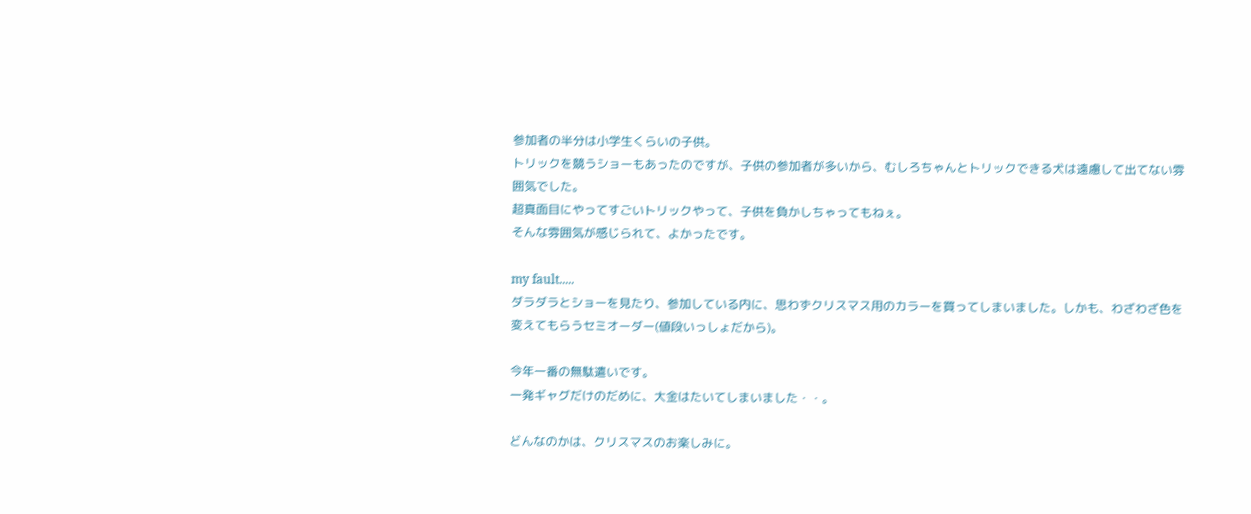参加者の半分は小学生くらいの子供。
トリックを競うショーもあったのですが、子供の参加者が多いから、むしろちゃんとトリックできる犬は遠慮して出てない雰囲気でした。
超真面目にやってすごいトリックやって、子供を負かしちゃってもねぇ。
そんな雰囲気が感じられて、よかったです。

my fault.....
ダラダラとショーを見たり、参加している内に、思わずクリスマス用のカラーを買ってしまいました。しかも、わざわざ色を変えてもらうセミオーダー(値段いっしょだから)。

今年一番の無駄遣いです。
一発ギャグだけのだめに、大金はたいてしまいました・・。

どんなのかは、クリスマスのお楽しみに。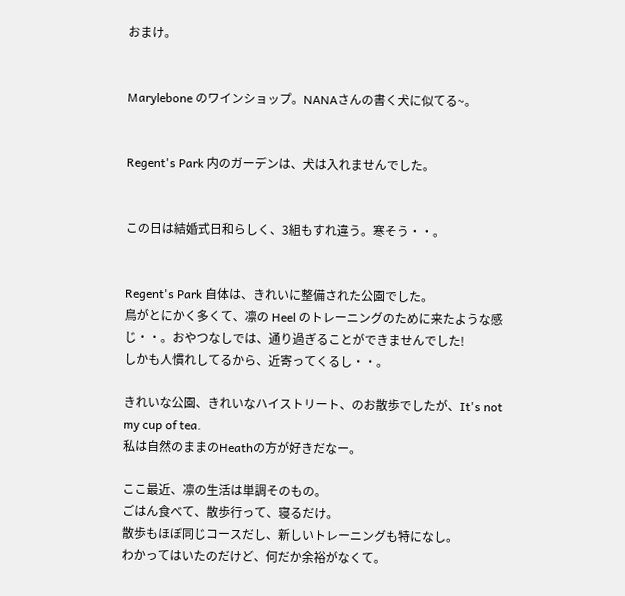おまけ。


Marylebone のワインショップ。NANAさんの書く犬に似てる~。


Regent's Park 内のガーデンは、犬は入れませんでした。


この日は結婚式日和らしく、3組もすれ違う。寒そう・・。


Regent's Park 自体は、きれいに整備された公園でした。
鳥がとにかく多くて、凛の Heel のトレーニングのために来たような感じ・・。おやつなしでは、通り過ぎることができませんでした!
しかも人慣れしてるから、近寄ってくるし・・。

きれいな公園、きれいなハイストリート、のお散歩でしたが、It's not my cup of tea.
私は自然のままのHeathの方が好きだなー。

ここ最近、凛の生活は単調そのもの。
ごはん食べて、散歩行って、寝るだけ。
散歩もほぼ同じコースだし、新しいトレーニングも特になし。
わかってはいたのだけど、何だか余裕がなくて。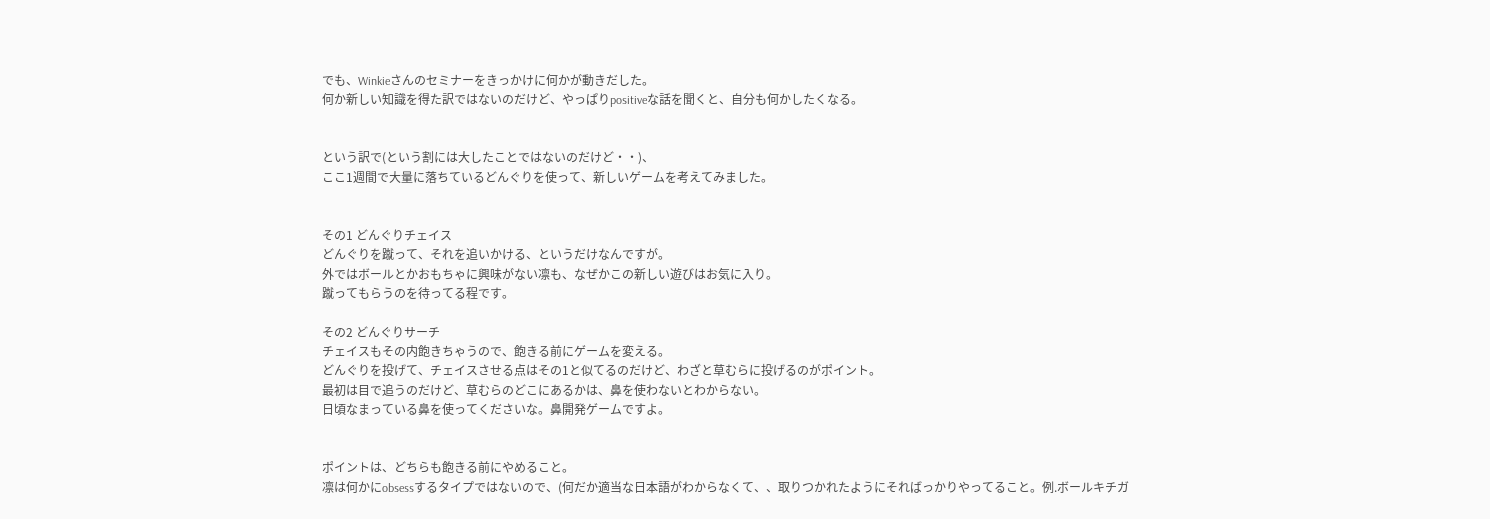でも、Winkieさんのセミナーをきっかけに何かが動きだした。
何か新しい知識を得た訳ではないのだけど、やっぱりpositiveな話を聞くと、自分も何かしたくなる。


という訳で(という割には大したことではないのだけど・・)、
ここ1週間で大量に落ちているどんぐりを使って、新しいゲームを考えてみました。


その1 どんぐりチェイス
どんぐりを蹴って、それを追いかける、というだけなんですが。
外ではボールとかおもちゃに興味がない凛も、なぜかこの新しい遊びはお気に入り。
蹴ってもらうのを待ってる程です。

その2 どんぐりサーチ
チェイスもその内飽きちゃうので、飽きる前にゲームを変える。
どんぐりを投げて、チェイスさせる点はその1と似てるのだけど、わざと草むらに投げるのがポイント。
最初は目で追うのだけど、草むらのどこにあるかは、鼻を使わないとわからない。
日頃なまっている鼻を使ってくださいな。鼻開発ゲームですよ。


ポイントは、どちらも飽きる前にやめること。
凛は何かにobsessするタイプではないので、(何だか適当な日本語がわからなくて、、取りつかれたようにそればっかりやってること。例.ボールキチガ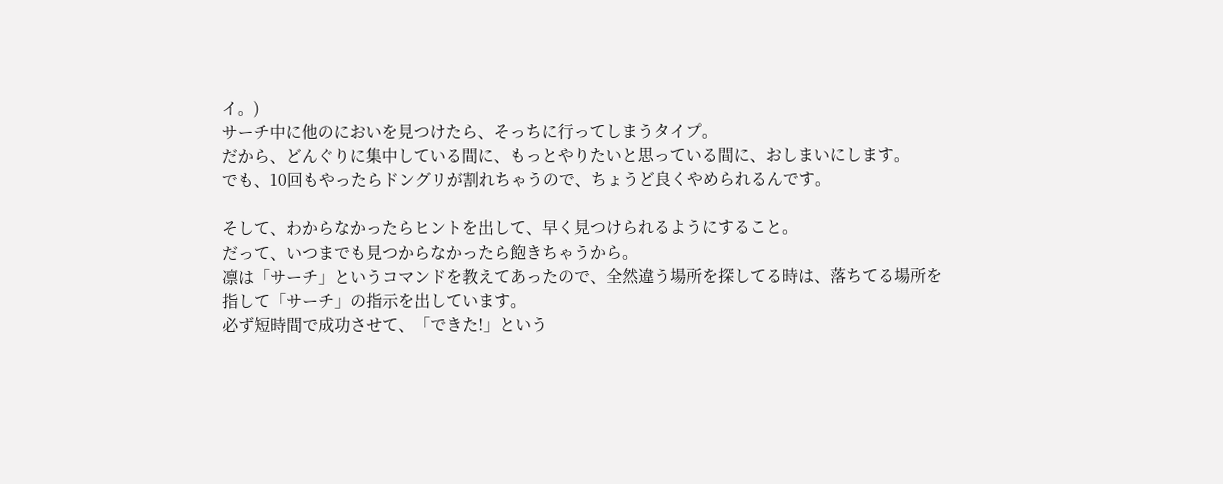イ。)
サーチ中に他のにおいを見つけたら、そっちに行ってしまうタイプ。
だから、どんぐりに集中している間に、もっとやりたいと思っている間に、おしまいにします。
でも、10回もやったらドングリが割れちゃうので、ちょうど良くやめられるんです。

そして、わからなかったらヒントを出して、早く見つけられるようにすること。
だって、いつまでも見つからなかったら飽きちゃうから。
凛は「サーチ」というコマンドを教えてあったので、全然違う場所を探してる時は、落ちてる場所を指して「サーチ」の指示を出しています。
必ず短時間で成功させて、「できた!」という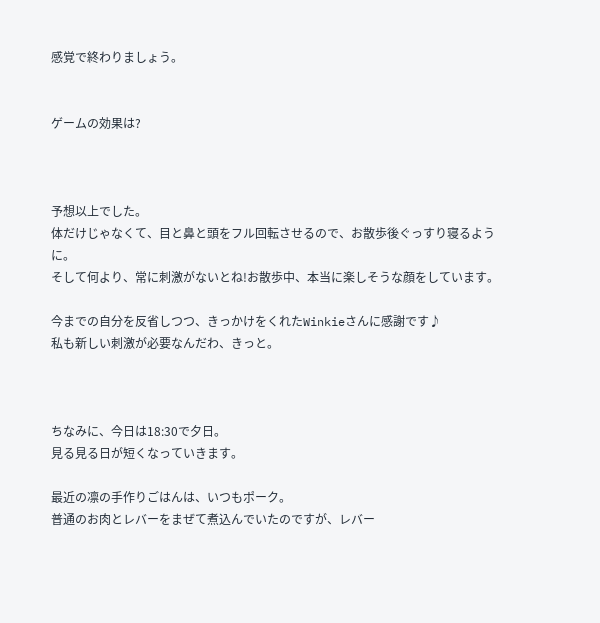感覚で終わりましょう。


ゲームの効果は?



予想以上でした。
体だけじゃなくて、目と鼻と頭をフル回転させるので、お散歩後ぐっすり寝るように。
そして何より、常に刺激がないとね!お散歩中、本当に楽しそうな顔をしています。

今までの自分を反省しつつ、きっかけをくれたWinkieさんに感謝です♪
私も新しい刺激が必要なんだわ、きっと。



ちなみに、今日は18:30で夕日。
見る見る日が短くなっていきます。

最近の凛の手作りごはんは、いつもポーク。
普通のお肉とレバーをまぜて煮込んでいたのですが、レバー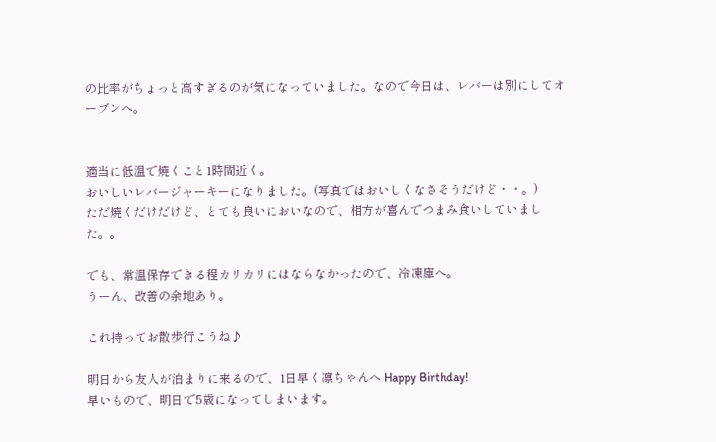の比率がちょっと高すぎるのが気になっていました。なので今日は、レバーは別にしてオーブンへ。


適当に低温で焼くこと1時間近く。
おいしいレバージャーキーになりました。(写真ではおいしくなさそうだけど・・。)
ただ焼くだけだけど、とても良いにおいなので、相方が喜んでつまみ食いしていました。。

でも、常温保存できる程カリカリにはならなかったので、冷凍庫へ。
うーん、改善の余地あり。

これ持ってお散歩行こうね♪

明日から友人が泊まりに来るので、1日早く凛ちゃんへ Happy Birthday!
早いもので、明日で5歳になってしまいます。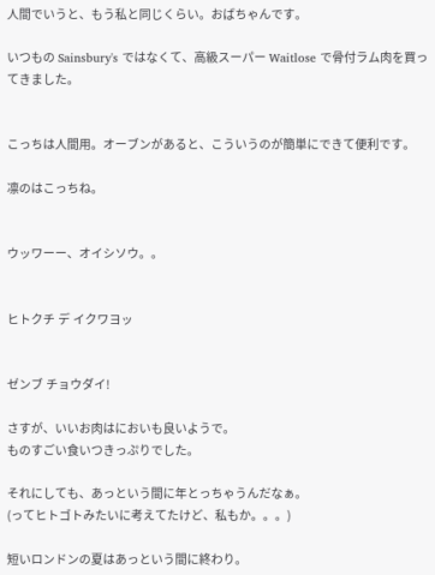人間でいうと、もう私と同じくらい。おばちゃんです。

いつもの Sainsbury's ではなくて、高級スーパー Waitlose で骨付ラム肉を買ってきました。


こっちは人間用。オーブンがあると、こういうのが簡単にできて便利です。

凛のはこっちね。


ウッワーー、オイシソウ。。


ヒトクチ デ イクワヨッ


ゼンブ チョウダイ!

さすが、いいお肉はにおいも良いようで。
ものすごい食いつきっぷりでした。

それにしても、あっという間に年とっちゃうんだなぁ。
(ってヒトゴトみたいに考えてたけど、私もか。。。)

短いロンドンの夏はあっという間に終わり。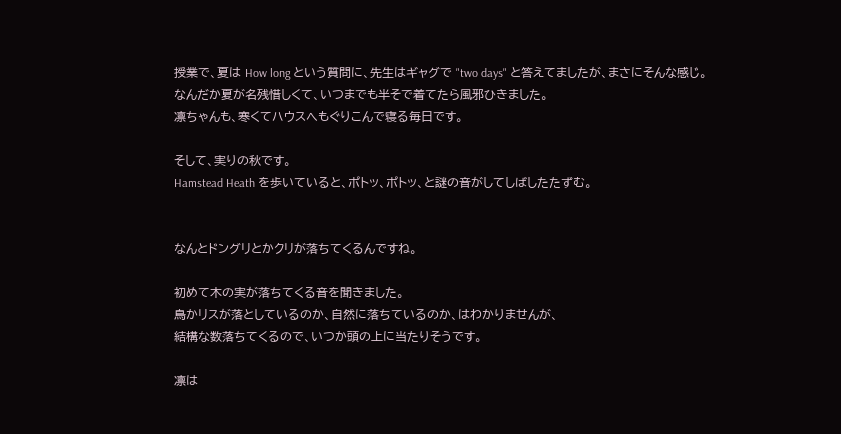授業で、夏は How long という質問に、先生はギャグで "two days" と答えてましたが、まさにそんな感じ。
なんだか夏が名残惜しくて、いつまでも半そで着てたら風邪ひきました。
凛ちゃんも、寒くてハウスへもぐりこんで寝る毎日です。

そして、実りの秋です。
Hamstead Heath を歩いていると、ポトッ、ポトッ、と謎の音がしてしばしたたずむ。


なんとドングリとかクリが落ちてくるんですね。

初めて木の実が落ちてくる音を聞きました。
鳥かリスが落としているのか、自然に落ちているのか、はわかりませんが、
結構な数落ちてくるので、いつか頭の上に当たりそうです。

凛は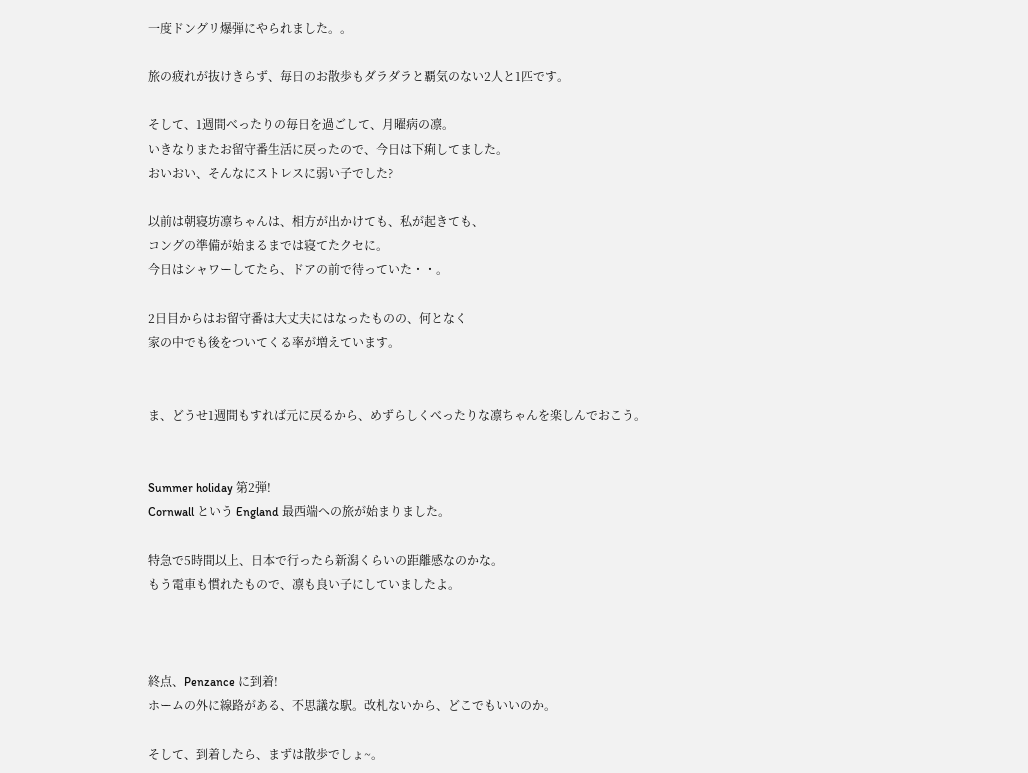一度ドングリ爆弾にやられました。。

旅の疲れが抜けきらず、毎日のお散歩もダラダラと覇気のない2人と1匹です。

そして、1週間べったりの毎日を過ごして、月曜病の凛。
いきなりまたお留守番生活に戻ったので、今日は下痢してました。
おいおい、そんなにストレスに弱い子でした?

以前は朝寝坊凛ちゃんは、相方が出かけても、私が起きても、
コングの準備が始まるまでは寝てたクセに。
今日はシャワーしてたら、ドアの前で待っていた・・。

2日目からはお留守番は大丈夫にはなったものの、何となく
家の中でも後をついてくる率が増えています。


ま、どうせ1週間もすれば元に戻るから、めずらしくべったりな凛ちゃんを楽しんでおこう。


Summer holiday 第2弾!
Cornwall という England 最西端への旅が始まりました。

特急で5時間以上、日本で行ったら新潟くらいの距離感なのかな。
もう電車も慣れたもので、凛も良い子にしていましたよ。



終点、Penzance に到着!
ホームの外に線路がある、不思議な駅。改札ないから、どこでもいいのか。

そして、到着したら、まずは散歩でしょ~。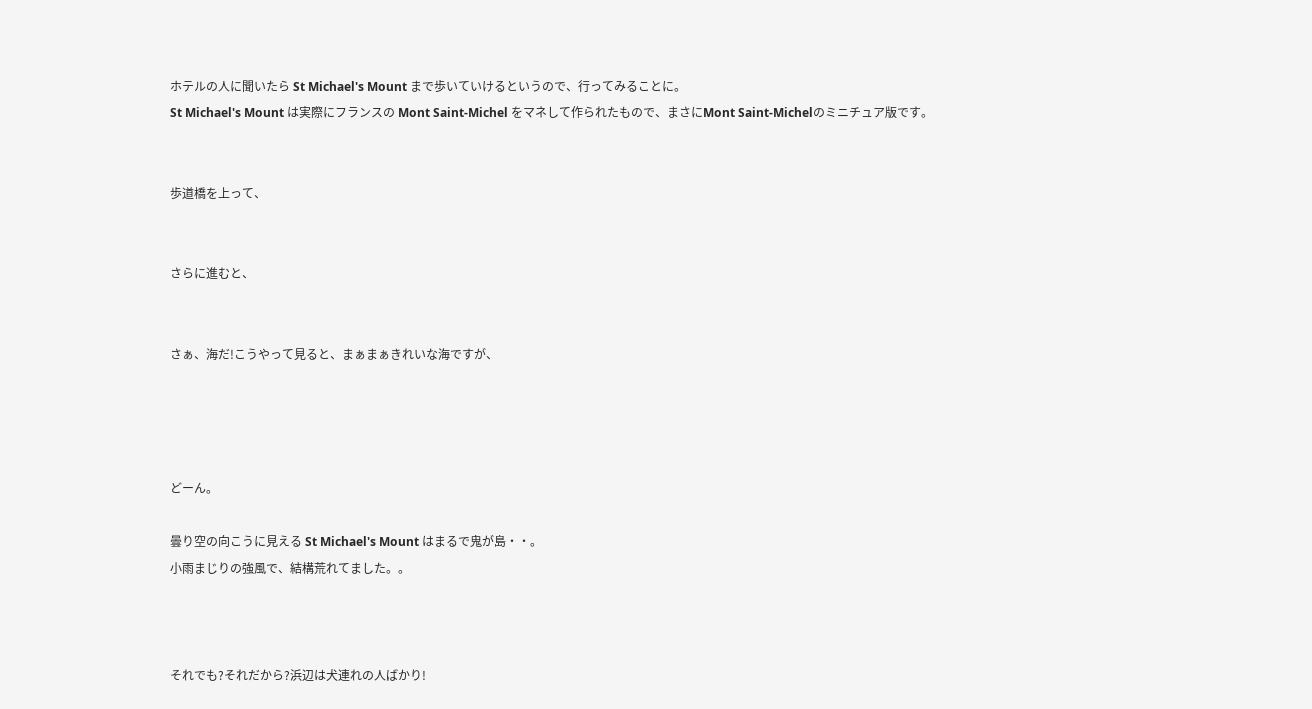ホテルの人に聞いたら St Michael's Mount まで歩いていけるというので、行ってみることに。
St Michael's Mount は実際にフランスの Mont Saint-Michel をマネして作られたもので、まさにMont Saint-Michelのミニチュア版です。


歩道橋を上って、


さらに進むと、


さぁ、海だ!こうやって見ると、まぁまぁきれいな海ですが、




どーん。

曇り空の向こうに見える St Michael's Mount はまるで鬼が島・・。
小雨まじりの強風で、結構荒れてました。。



それでも?それだから?浜辺は犬連れの人ばかり!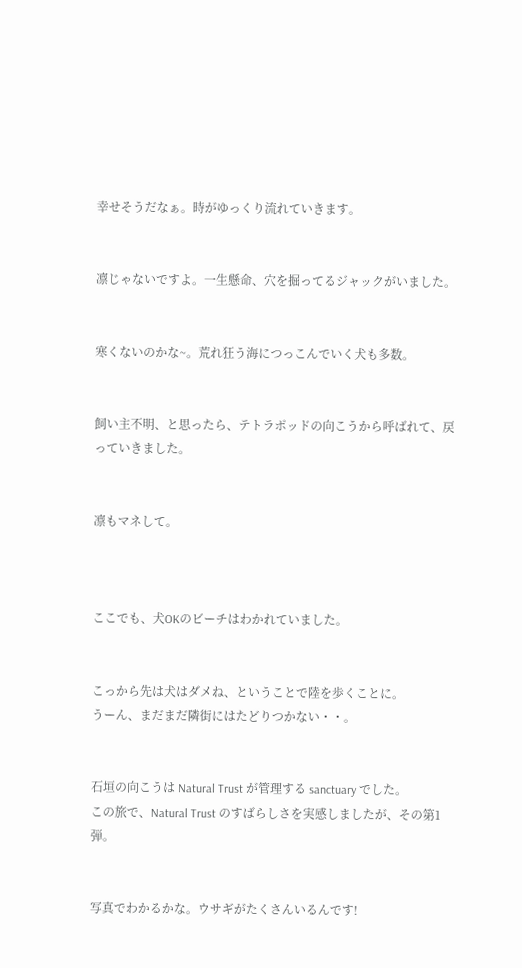幸せそうだなぁ。時がゆっくり流れていきます。


凛じゃないですよ。一生懸命、穴を掘ってるジャックがいました。


寒くないのかな~。荒れ狂う海につっこんでいく犬も多数。


飼い主不明、と思ったら、テトラポッドの向こうから呼ばれて、戻っていきました。


凛もマネして。



ここでも、犬OKのビーチはわかれていました。


こっから先は犬はダメね、ということで陸を歩くことに。
うーん、まだまだ隣街にはたどりつかない・・。


石垣の向こうは Natural Trust が管理する sanctuary でした。
この旅で、Natural Trust のすばらしさを実感しましたが、その第1弾。


写真でわかるかな。ウサギがたくさんいるんです!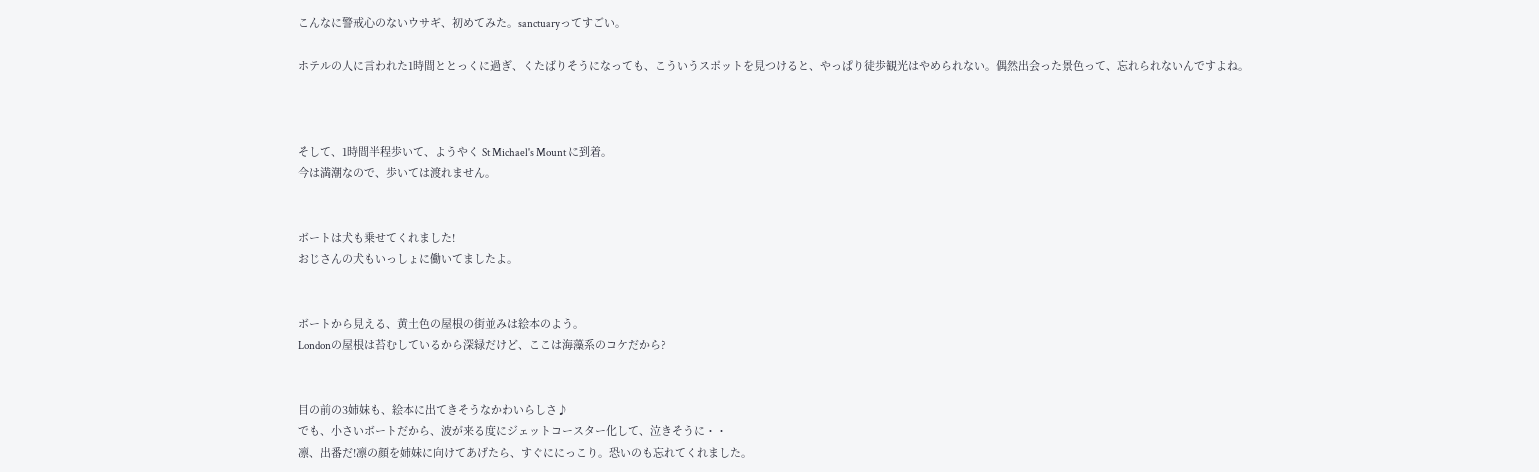こんなに警戒心のないウサギ、初めてみた。sanctuaryってすごい。

ホテルの人に言われた1時間ととっくに過ぎ、くたばりそうになっても、こういうスポットを見つけると、やっぱり徒歩観光はやめられない。偶然出会った景色って、忘れられないんですよね。



そして、1時間半程歩いて、ようやく St Michael's Mount に到着。
今は満潮なので、歩いては渡れません。


ボートは犬も乗せてくれました!
おじさんの犬もいっしょに働いてましたよ。


ボートから見える、黄土色の屋根の街並みは絵本のよう。
Londonの屋根は苔むしているから深緑だけど、ここは海藻系のコケだから?


目の前の3姉妹も、絵本に出てきそうなかわいらしさ♪
でも、小さいボートだから、波が来る度にジェットコースター化して、泣きそうに・・
凛、出番だ!凛の顔を姉妹に向けてあげたら、すぐににっこり。恐いのも忘れてくれました。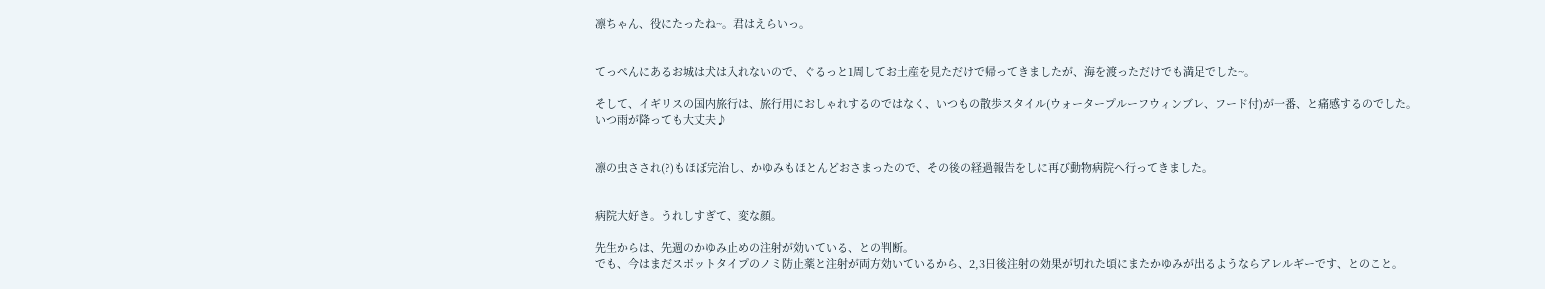凛ちゃん、役にたったね~。君はえらいっ。


てっぺんにあるお城は犬は入れないので、ぐるっと1周してお土産を見ただけで帰ってきましたが、海を渡っただけでも満足でした~。

そして、イギリスの国内旅行は、旅行用におしゃれするのではなく、いつもの散歩スタイル(ウォータープルーフウィンブレ、フード付)が一番、と痛感するのでした。
いつ雨が降っても大丈夫♪


凛の虫さされ(?)もほぼ完治し、かゆみもほとんどおさまったので、その後の経過報告をしに再び動物病院へ行ってきました。


病院大好き。うれしすぎて、変な顔。

先生からは、先週のかゆみ止めの注射が効いている、との判断。
でも、今はまだスポットタイプのノミ防止薬と注射が両方効いているから、2,3日後注射の効果が切れた頃にまたかゆみが出るようならアレルギーです、とのこと。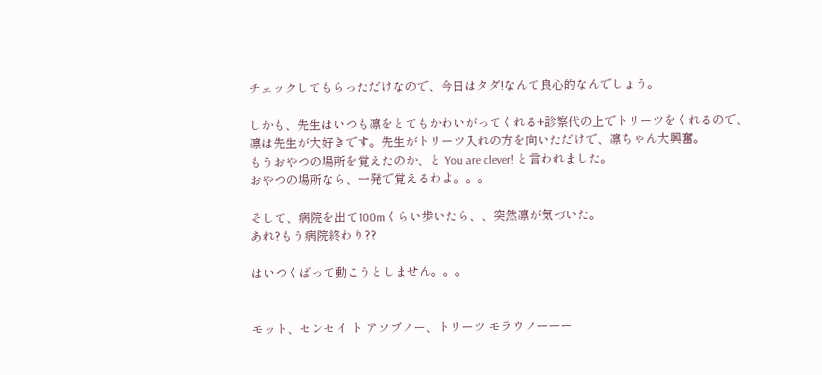チェックしてもらっただけなので、今日はタダ!なんて良心的なんでしょう。

しかも、先生はいつも凛をとてもかわいがってくれる+診察代の上でトリーツをくれるので、
凛は先生が大好きです。先生がトリーツ入れの方を向いただけで、凛ちゃん大興奮。
もうおやつの場所を覚えたのか、と You are clever! と言われました。
おやつの場所なら、一発で覚えるわよ。。。

そして、病院を出て100mくらい歩いたら、、突然凛が気づいた。
あれ?もう病院終わり??

はいつくばって動こうとしません。。。


モット、センセイ ト アソブノー、トリーツ モラウノーーー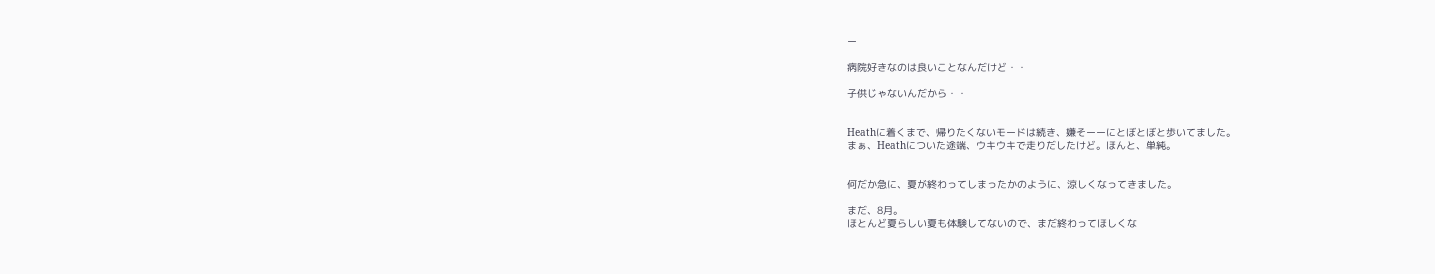ー

病院好きなのは良いことなんだけど・・

子供じゃないんだから・・


Heathに着くまで、帰りたくないモードは続き、嫌そーーにとぼとぼと歩いてました。
まぁ、Heathについた途端、ウキウキで走りだしたけど。ほんと、単純。


何だか急に、夏が終わってしまったかのように、涼しくなってきました。

まだ、8月。
ほとんど夏らしい夏も体験してないので、まだ終わってほしくな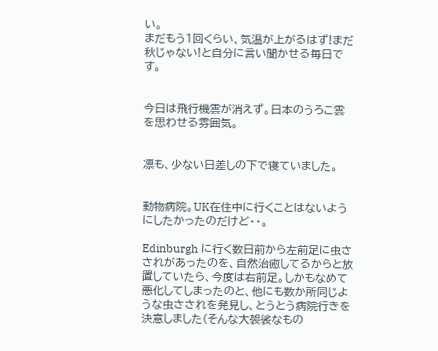い。
まだもう1回くらい、気温が上がるはず!まだ秋じゃない!と自分に言い聞かせる毎日です。


今日は飛行機雲が消えず。日本のうろこ雲を思わせる雰囲気。


凛も、少ない日差しの下で寝ていました。


動物病院。UK在住中に行くことはないようにしたかったのだけど・・。

Edinburgh に行く数日前から左前足に虫さされがあったのを、自然治癒してるからと放置していたら、今度は右前足。しかもなめて悪化してしまったのと、他にも数か所同じような虫さされを発見し、とうとう病院行きを決意しました(そんな大袈裟なもの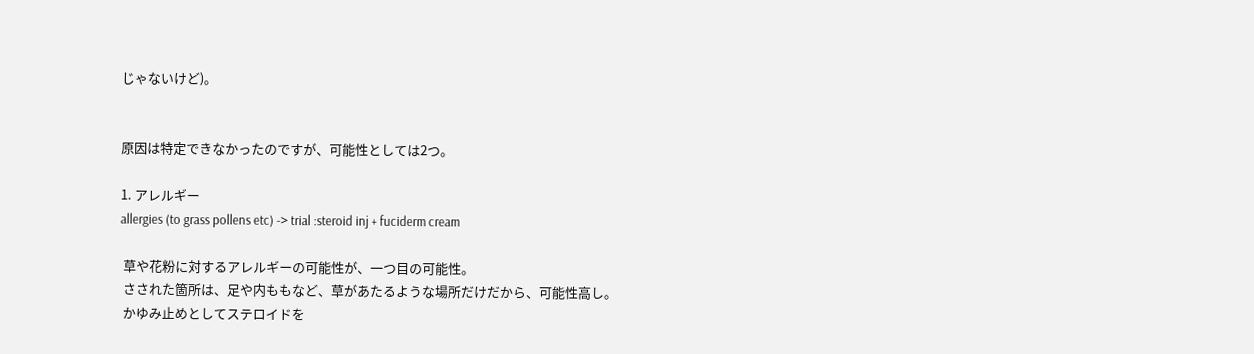じゃないけど)。


原因は特定できなかったのですが、可能性としては2つ。

1. アレルギー
allergies (to grass pollens etc) -> trial :steroid inj + fuciderm cream

 草や花粉に対するアレルギーの可能性が、一つ目の可能性。
 さされた箇所は、足や内ももなど、草があたるような場所だけだから、可能性高し。
 かゆみ止めとしてステロイドを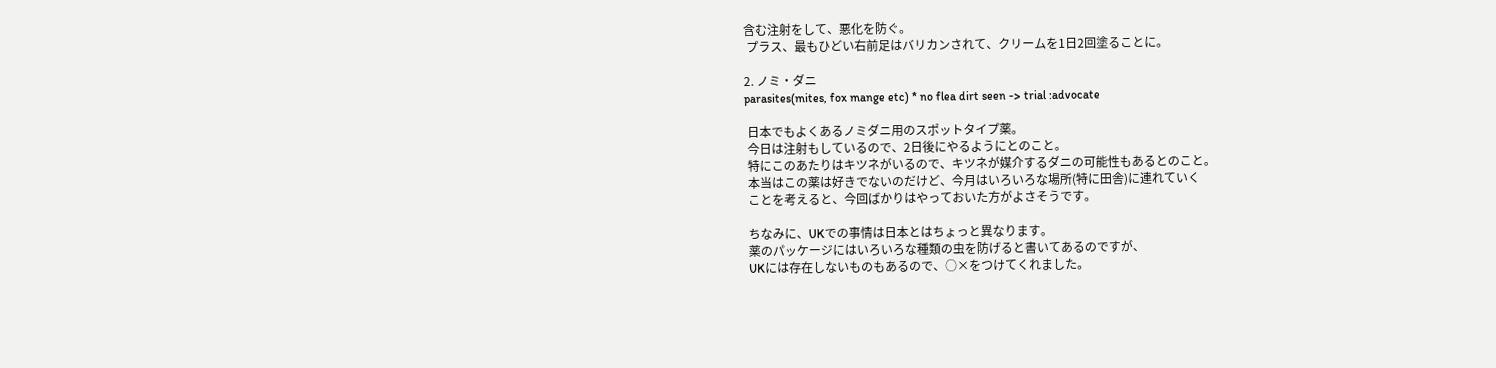含む注射をして、悪化を防ぐ。
 プラス、最もひどい右前足はバリカンされて、クリームを1日2回塗ることに。

2. ノミ・ダニ
parasites(mites, fox mange etc) * no flea dirt seen -> trial :advocate

 日本でもよくあるノミダニ用のスポットタイプ薬。
 今日は注射もしているので、2日後にやるようにとのこと。
 特にこのあたりはキツネがいるので、キツネが媒介するダニの可能性もあるとのこと。
 本当はこの薬は好きでないのだけど、今月はいろいろな場所(特に田舎)に連れていく
 ことを考えると、今回ばかりはやっておいた方がよさそうです。

 ちなみに、UKでの事情は日本とはちょっと異なります。
 薬のパッケージにはいろいろな種類の虫を防げると書いてあるのですが、
 UKには存在しないものもあるので、○×をつけてくれました。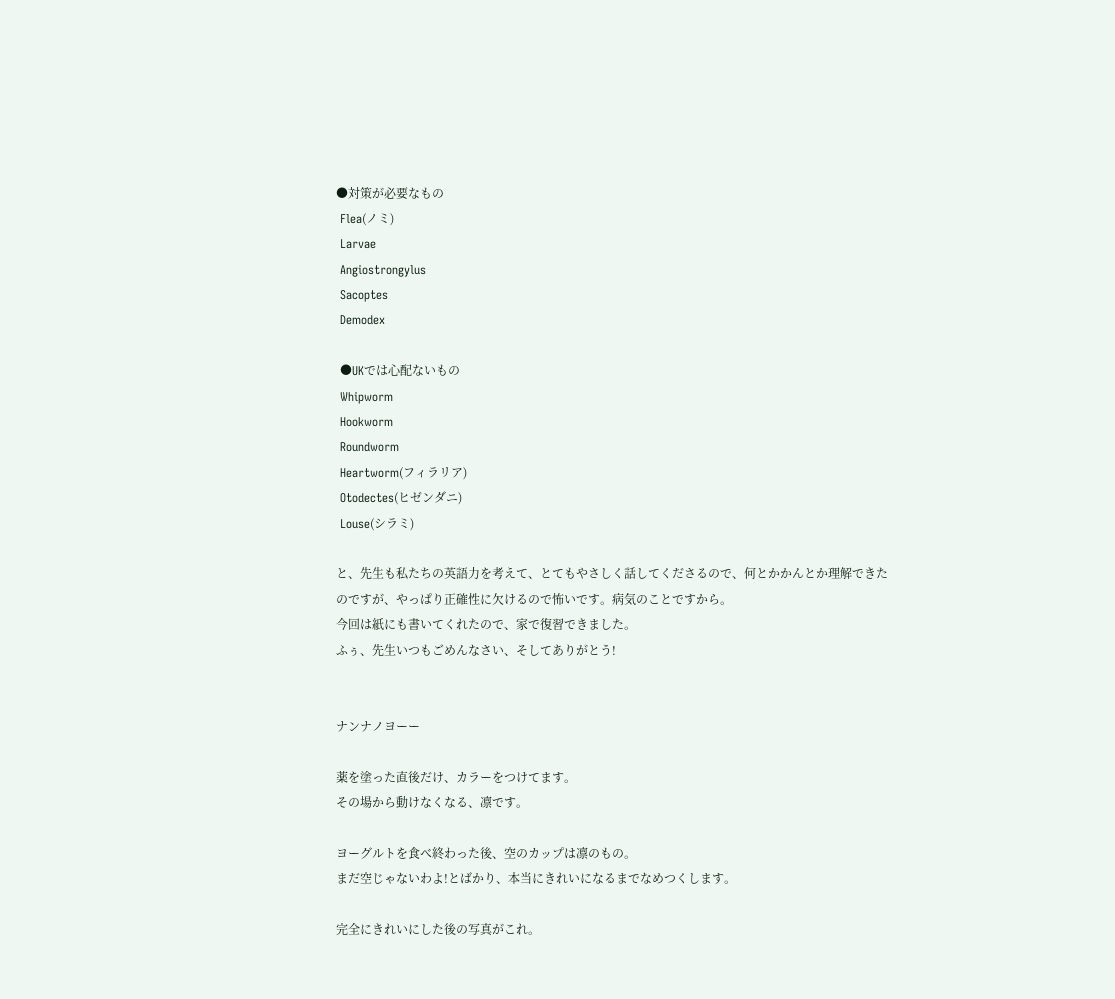●対策が必要なもの
 Flea(ノミ)
 Larvae
 Angiostrongylus
 Sacoptes
 Demodex

 ●UKでは心配ないもの
 Whipworm
 Hookworm
 Roundworm
 Heartworm(フィラリア)
 Otodectes(ヒゼンダニ)
 Louse(シラミ)

と、先生も私たちの英語力を考えて、とてもやさしく話してくださるので、何とかかんとか理解できたのですが、やっぱり正確性に欠けるので怖いです。病気のことですから。
今回は紙にも書いてくれたので、家で復習できました。
ふぅ、先生いつもごめんなさい、そしてありがとう!


ナンナノヨーー

薬を塗った直後だけ、カラーをつけてます。
その場から動けなくなる、凛です。

ヨーグルトを食べ終わった後、空のカップは凛のもの。
まだ空じゃないわよ!とばかり、本当にきれいになるまでなめつくします。

完全にきれいにした後の写真がこれ。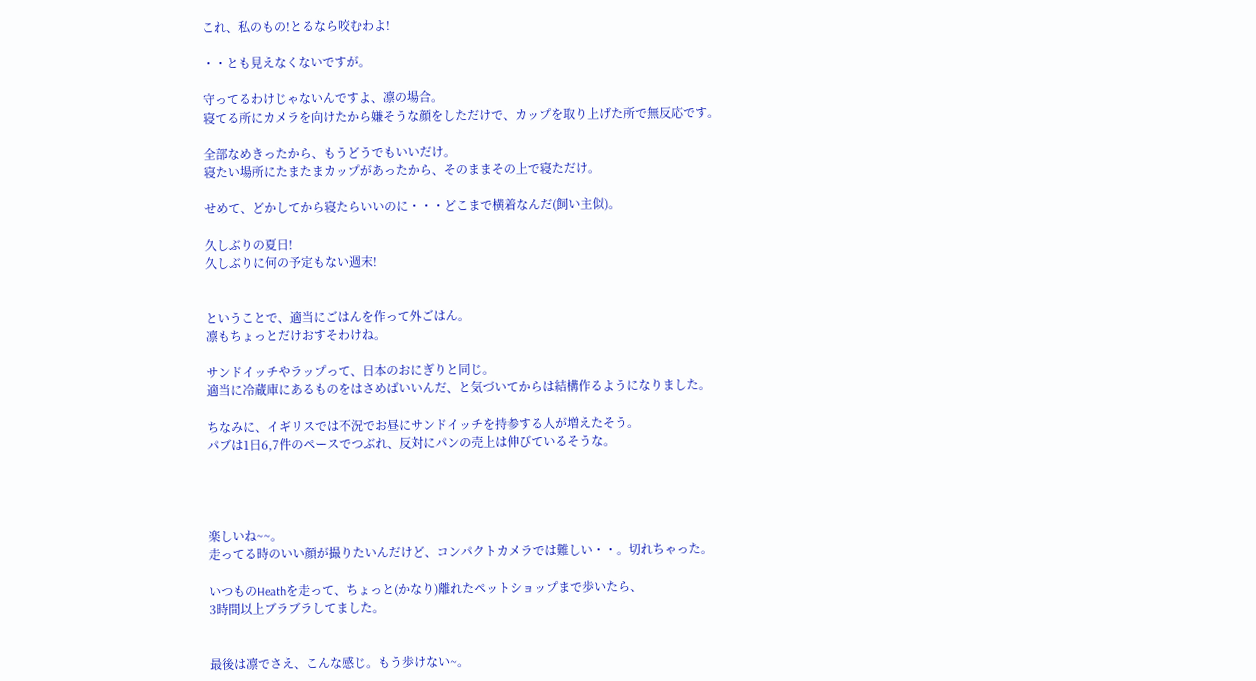これ、私のもの!とるなら咬むわよ!

・・とも見えなくないですが。

守ってるわけじゃないんですよ、凛の場合。
寝てる所にカメラを向けたから嫌そうな顔をしただけで、カップを取り上げた所で無反応です。

全部なめきったから、もうどうでもいいだけ。
寝たい場所にたまたまカップがあったから、そのままその上で寝ただけ。

せめて、どかしてから寝たらいいのに・・・どこまで横着なんだ(飼い主似)。

久しぶりの夏日!
久しぶりに何の予定もない週末!


ということで、適当にごはんを作って外ごはん。
凛もちょっとだけおすそわけね。

サンドイッチやラップって、日本のおにぎりと同じ。
適当に冷蔵庫にあるものをはさめばいいんだ、と気づいてからは結構作るようになりました。

ちなみに、イギリスでは不況でお昼にサンドイッチを持参する人が増えたそう。
パブは1日6,7件のペースでつぶれ、反対にパンの売上は伸びているそうな。




楽しいね~~。
走ってる時のいい顔が撮りたいんだけど、コンパクトカメラでは難しい・・。切れちゃった。

いつものHeathを走って、ちょっと(かなり)離れたペットショップまで歩いたら、
3時間以上ブラブラしてました。


最後は凛でさえ、こんな感じ。もう歩けない~。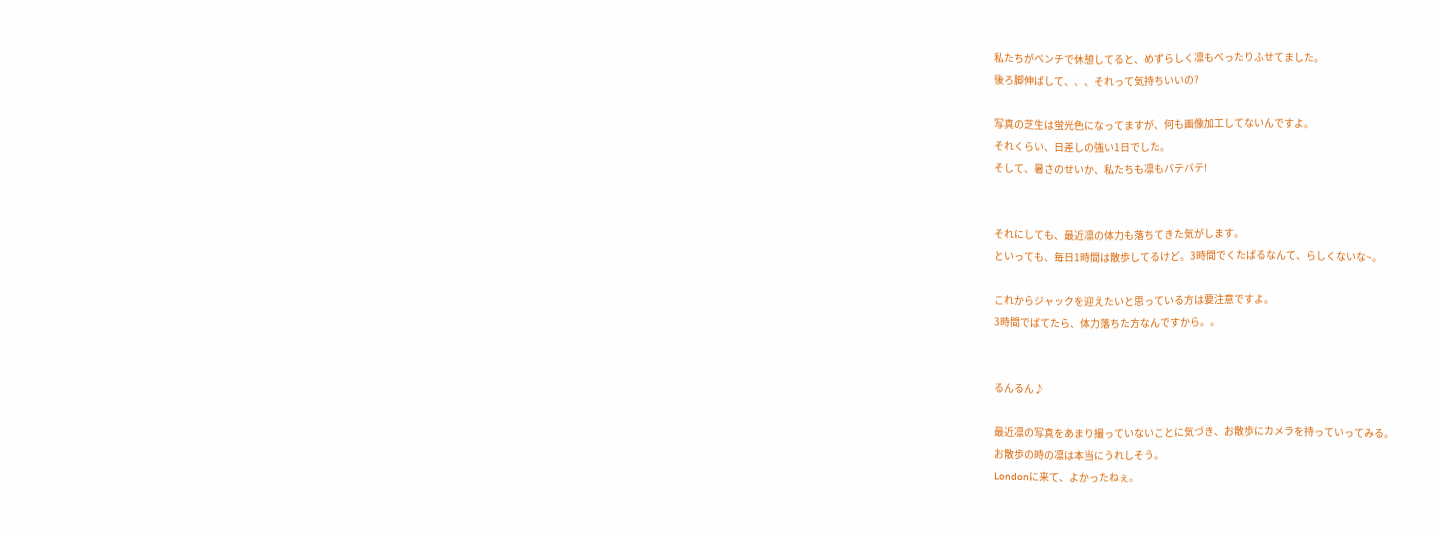私たちがベンチで休憩してると、めずらしく凛もべったりふせてました。
後ろ脚伸ばして、、、それって気持ちいいの?

写真の芝生は蛍光色になってますが、何も画像加工してないんですよ。
それくらい、日差しの強い1日でした。
そして、暑さのせいか、私たちも凛もバテバテ!


それにしても、最近凛の体力も落ちてきた気がします。
といっても、毎日1時間は散歩してるけど。3時間でくたばるなんて、らしくないな~。

これからジャックを迎えたいと思っている方は要注意ですよ。
3時間でばてたら、体力落ちた方なんですから。。


るんるん♪

最近凛の写真をあまり撮っていないことに気づき、お散歩にカメラを持っていってみる。
お散歩の時の凛は本当にうれしそう。
Londonに来て、よかったねぇ。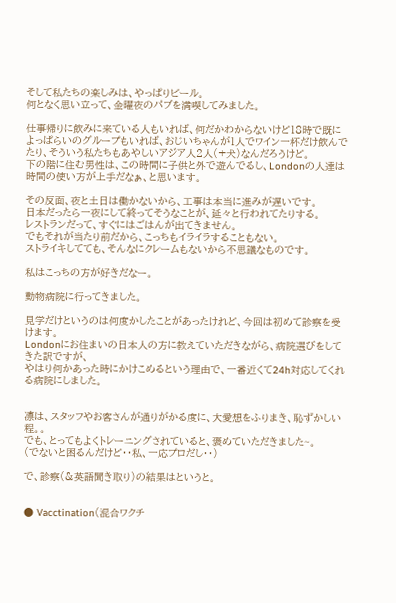そして私たちの楽しみは、やっぱりビール。
何となく思い立って、金曜夜のパブを満喫してみました。

仕事帰りに飲みに来ている人もいれば、何だかわからないけど18時で既によっぱらいのグループもいれば、おじいちゃんが1人でワイン一杯だけ飲んでたり、そういう私たちもあやしいアジア人2人(+犬)なんだろうけど。
下の階に住む男性は、この時間に子供と外で遊んでるし、Londonの人達は時間の使い方が上手だなぁ、と思います。

その反面、夜と土日は働かないから、工事は本当に進みが遅いです。
日本だったら一夜にして終ってそうなことが、延々と行われてたりする。
レストランだって、すぐにはごはんが出てきません。
でもそれが当たり前だから、こっちもイライラすることもない。
ストライキしてても、そんなにクレームもないから不思議なものです。

私はこっちの方が好きだなー。

動物病院に行ってきました。

見学だけというのは何度かしたことがあったけれど、今回は初めて診察を受けます。
Londonにお住まいの日本人の方に教えていただきながら、病院選びをしてきた訳ですが、
やはり何かあった時にかけこめるという理由で、一番近くて24h対応してくれる病院にしました。


凛は、スタッフやお客さんが通りがかる度に、大愛想をふりまき、恥ずかしい程。。
でも、とってもよくトレーニングされていると、褒めていただきました~。
(でないと困るんだけど・・私、一応プロだし・・)

で、診察(&英語聞き取り)の結果はというと。


● Vacctination(混合ワクチ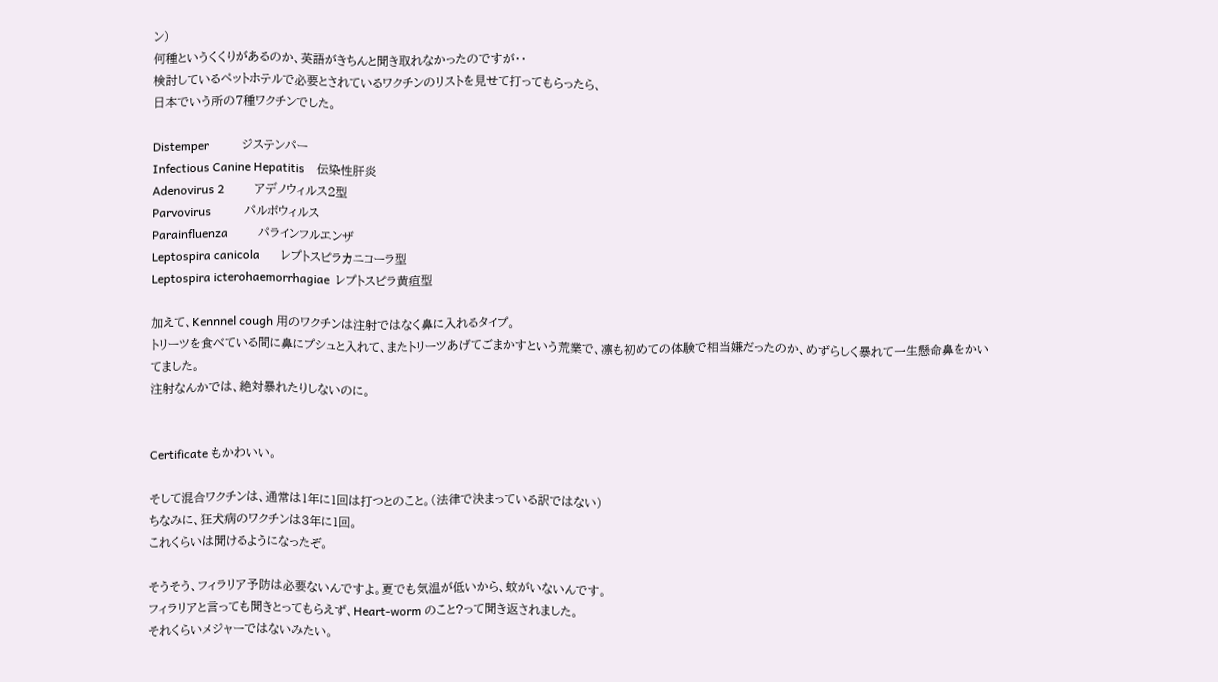ン)
何種というくくりがあるのか、英語がきちんと聞き取れなかったのですが・・
検討しているペットホテルで必要とされているワクチンのリストを見せて打ってもらったら、
日本でいう所の7種ワクチンでした。

Distemper           ジステンパー
Infectious Canine Hepatitis    伝染性肝炎
Adenovirus 2          アデノウィルス2型
Parvovirus           パルボウィルス
Parainfluenza          パラインフルエンザ
Leptospira canicola       レプトスピラカニコーラ型
Leptospira icterohaemorrhagiae  レプトスピラ黄疸型

加えて、Kennnel cough 用のワクチンは注射ではなく鼻に入れるタイプ。
トリーツを食べている間に鼻にプシュと入れて、またトリーツあげてごまかすという荒業で、凛も初めての体験で相当嫌だったのか、めずらしく暴れて一生懸命鼻をかいてました。
注射なんかでは、絶対暴れたりしないのに。


Certificate もかわいい。

そして混合ワクチンは、通常は1年に1回は打つとのこと。(法律で決まっている訳ではない)
ちなみに、狂犬病のワクチンは3年に1回。
これくらいは聞けるようになったぞ。

そうそう、フィラリア予防は必要ないんですよ。夏でも気温が低いから、蚊がいないんです。
フィラリアと言っても聞きとってもらえず、Heart-worm のこと?って聞き返されました。
それくらいメジャーではないみたい。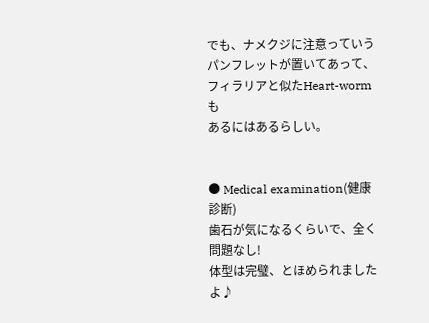でも、ナメクジに注意っていうパンフレットが置いてあって、フィラリアと似たHeart-wormも
あるにはあるらしい。


● Medical examination(健康診断)
歯石が気になるくらいで、全く問題なし!
体型は完璧、とほめられましたよ♪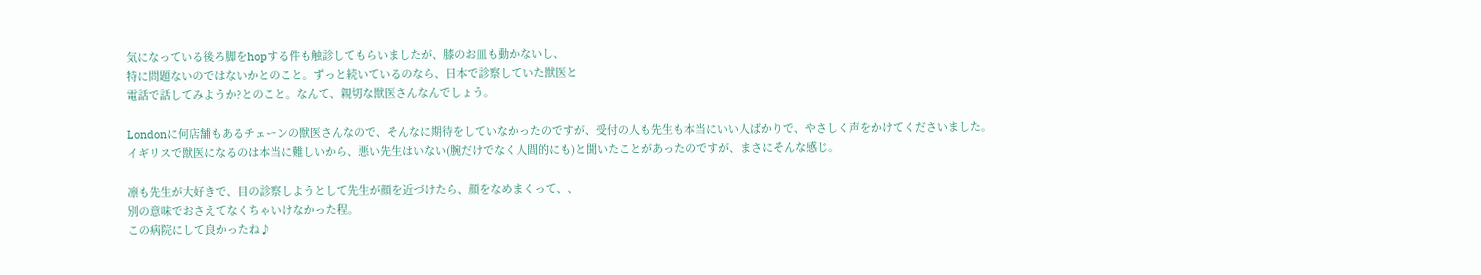気になっている後ろ脚をhopする件も触診してもらいましたが、膝のお皿も動かないし、
特に問題ないのではないかとのこと。ずっと続いているのなら、日本で診察していた獣医と
電話で話してみようか?とのこと。なんて、親切な獣医さんなんでしょう。

Londonに何店舗もあるチェーンの獣医さんなので、そんなに期待をしていなかったのですが、受付の人も先生も本当にいい人ばかりで、やさしく声をかけてくださいました。
イギリスで獣医になるのは本当に難しいから、悪い先生はいない(腕だけでなく人間的にも)と聞いたことがあったのですが、まさにそんな感じ。

凛も先生が大好きで、目の診察しようとして先生が顔を近づけたら、顔をなめまくって、、
別の意味でおさえてなくちゃいけなかった程。
この病院にして良かったね♪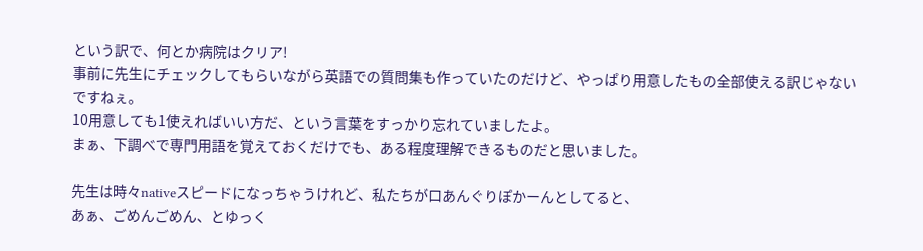という訳で、何とか病院はクリア!
事前に先生にチェックしてもらいながら英語での質問集も作っていたのだけど、やっぱり用意したもの全部使える訳じゃないですねぇ。
10用意しても1使えればいい方だ、という言葉をすっかり忘れていましたよ。
まぁ、下調べで専門用語を覚えておくだけでも、ある程度理解できるものだと思いました。

先生は時々nativeスピードになっちゃうけれど、私たちが口あんぐりぽかーんとしてると、
あぁ、ごめんごめん、とゆっく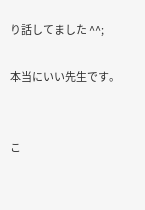り話してました ^^;

本当にいい先生です。


こ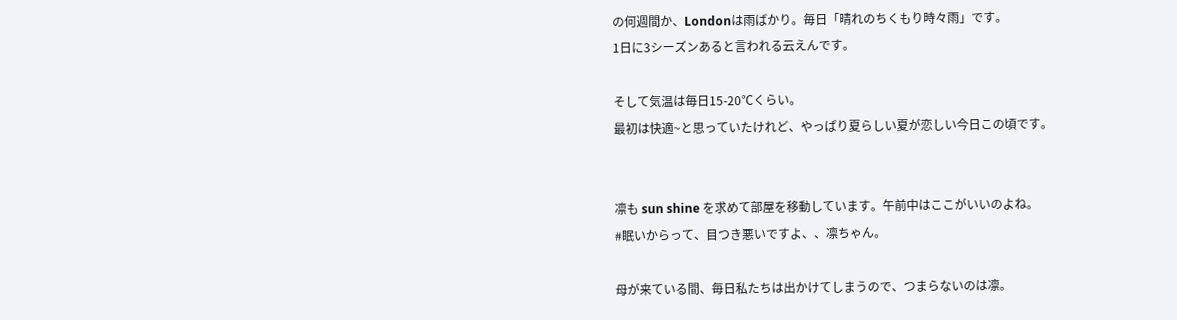の何週間か、Londonは雨ばかり。毎日「晴れのちくもり時々雨」です。
1日に3シーズンあると言われる云えんです。

そして気温は毎日15-20℃くらい。
最初は快適~と思っていたけれど、やっぱり夏らしい夏が恋しい今日この頃です。


凛も sun shine を求めて部屋を移動しています。午前中はここがいいのよね。
#眠いからって、目つき悪いですよ、、凛ちゃん。

母が来ている間、毎日私たちは出かけてしまうので、つまらないのは凛。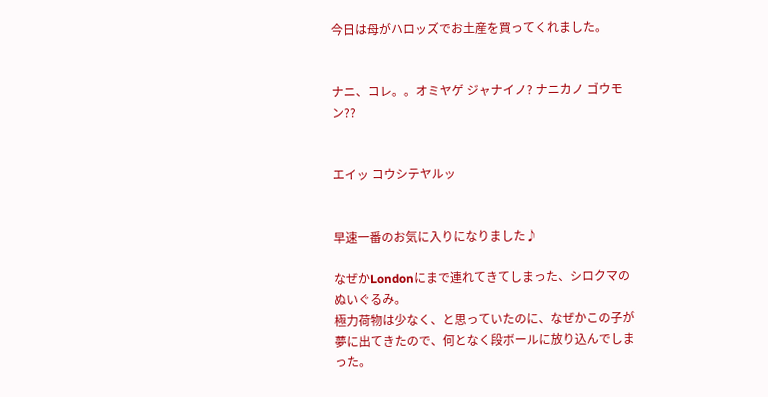今日は母がハロッズでお土産を買ってくれました。


ナニ、コレ。。オミヤゲ ジャナイノ? ナニカノ ゴウモン??


エイッ コウシテヤルッ


早速一番のお気に入りになりました♪

なぜかLondonにまで連れてきてしまった、シロクマのぬいぐるみ。
極力荷物は少なく、と思っていたのに、なぜかこの子が夢に出てきたので、何となく段ボールに放り込んでしまった。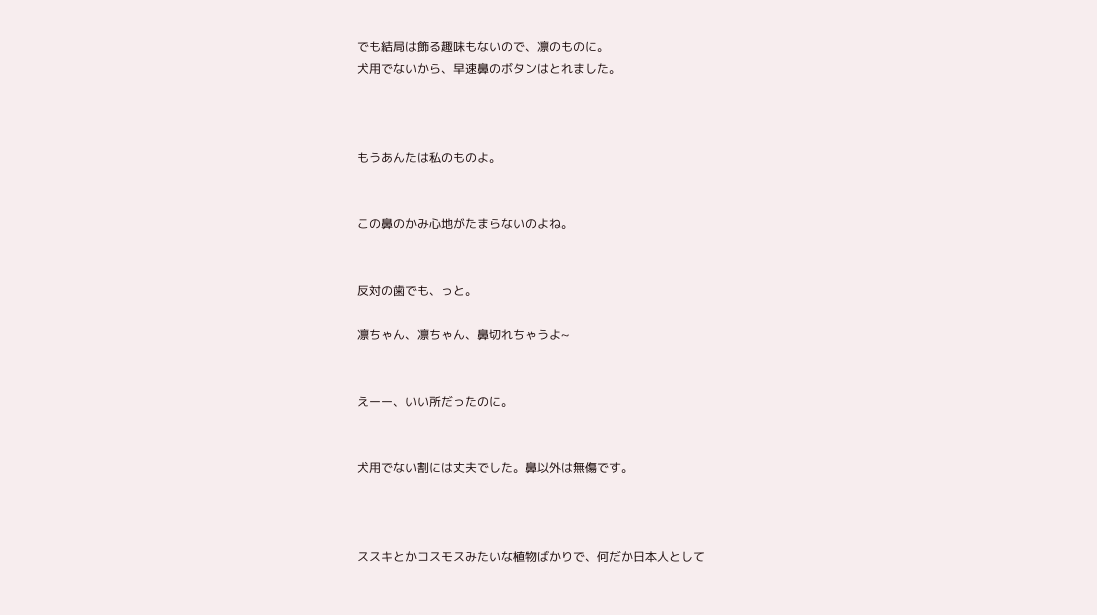でも結局は飾る趣味もないので、凛のものに。
犬用でないから、早速鼻のボタンはとれました。



もうあんたは私のものよ。


この鼻のかみ心地がたまらないのよね。


反対の歯でも、っと。

凛ちゃん、凛ちゃん、鼻切れちゃうよ~


えーー、いい所だったのに。


犬用でない割には丈夫でした。鼻以外は無傷です。



ススキとかコスモスみたいな植物ばかりで、何だか日本人として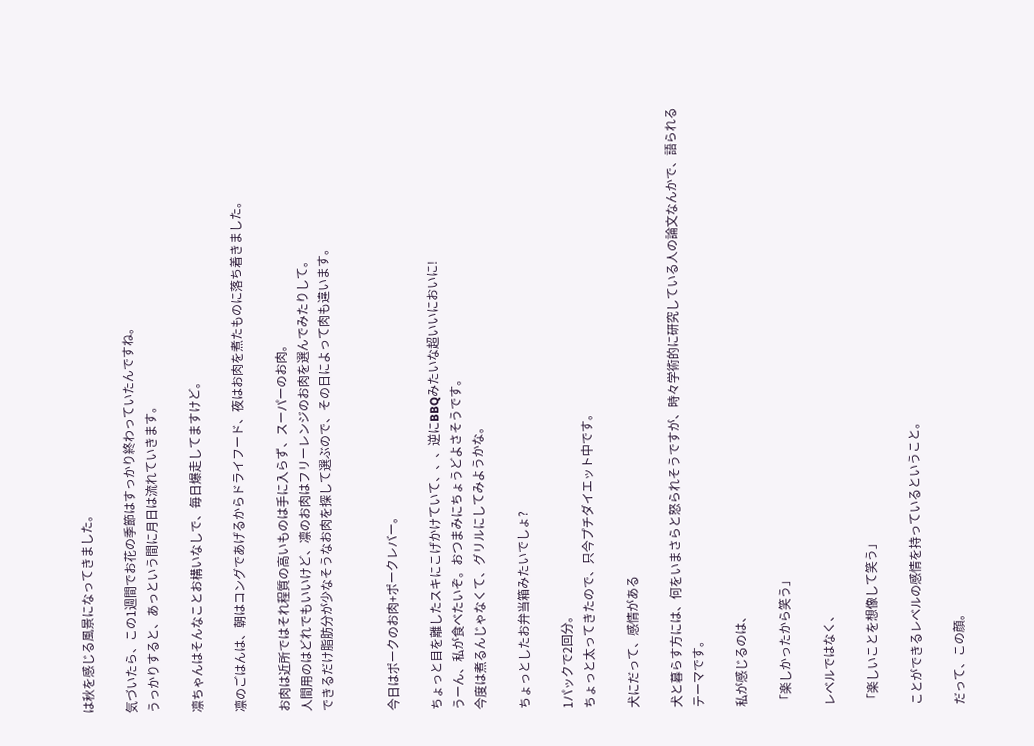は秋を感じる風景になってきました。

気づいたら、この1週間でお花の季節はすっかり終わっていたんですね。
うっかりすると、あっという間に月日は流れていきます。

凛ちゃんはそんなことお構いなしで、毎日爆走してますけど。

凛のごはんは、朝はコングであげるからドライフード、夜はお肉を煮たものに落ち着きました。

お肉は近所ではそれ程質の高いものは手に入らず、スーパーのお肉。
人間用のはどれでもいいけど、凛のお肉はフリーレンジのお肉を選んでみたりして。
できるだけ脂肪分が少なそうなお肉を探して選ぶので、その日によって肉も違います。


今日はポークのお肉+ポークレバー。

ちょっと目を離したスキにこげかけていて、、、逆にBBQみたいな超いいにおいに!
うーん、私が食べたいぞ。おつまみにちょうどよさそうです。
今度は煮るんじゃなくて、グリルにしてみようかな。

ちょっとしたお弁当箱みたいでしょ?

1パックで2回分。
ちょっと太ってきたので、只今プチダイエット中です。

犬にだって、感情がある

犬と暮らす方には、何をいまさらと怒られそうですが、時々学術的に研究している人の論文なんかで、語られるテーマです。

私が感じるのは、

「楽しかったから笑う」

レベルではなく、

「楽しいことを想像して笑う」

ことができるレベルの感情を持っているということ。

だって、この顔。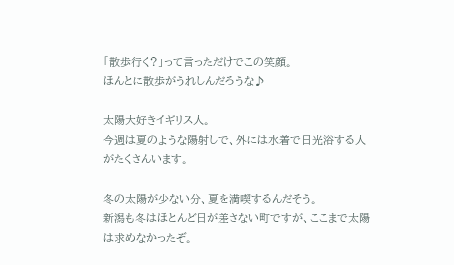「散歩行く?」って言っただけでこの笑顔。
ほんとに散歩がうれしんだろうな♪

太陽大好きイギリス人。
今週は夏のような陽射しで、外には水着で日光浴する人がたくさんいます。

冬の太陽が少ない分、夏を満喫するんだそう。
新潟も冬はほとんど日が差さない町ですが、ここまで太陽は求めなかったぞ。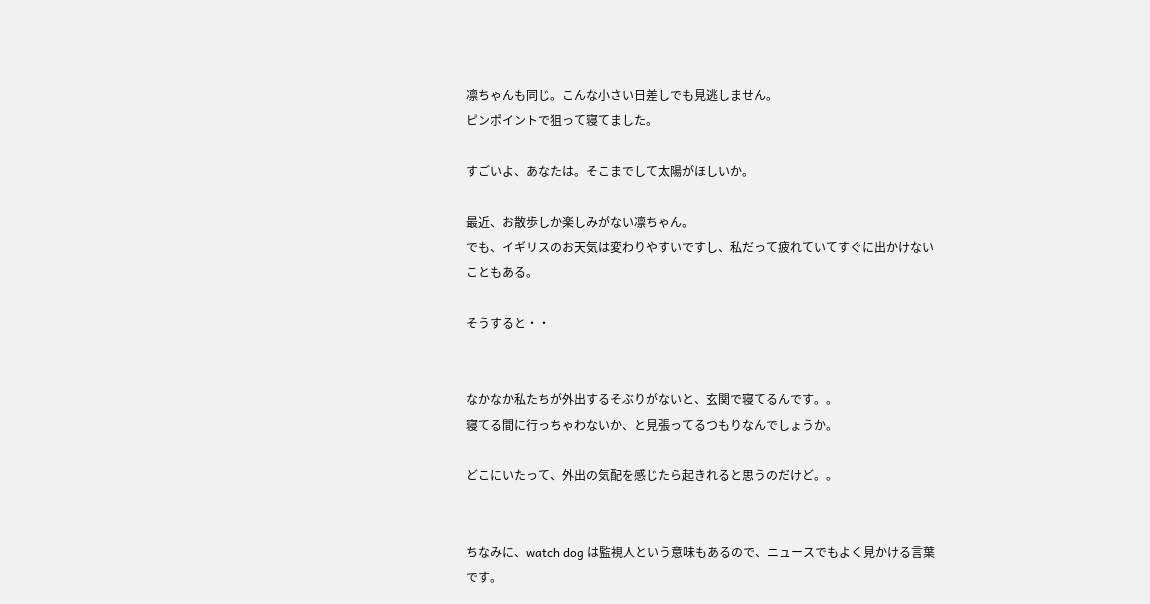凛ちゃんも同じ。こんな小さい日差しでも見逃しません。
ピンポイントで狙って寝てました。

すごいよ、あなたは。そこまでして太陽がほしいか。

最近、お散歩しか楽しみがない凛ちゃん。
でも、イギリスのお天気は変わりやすいですし、私だって疲れていてすぐに出かけないこともある。

そうすると・・


なかなか私たちが外出するそぶりがないと、玄関で寝てるんです。。
寝てる間に行っちゃわないか、と見張ってるつもりなんでしょうか。

どこにいたって、外出の気配を感じたら起きれると思うのだけど。。


ちなみに、watch dog は監視人という意味もあるので、ニュースでもよく見かける言葉です。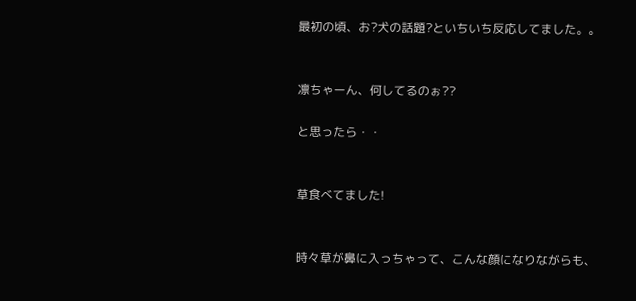最初の頃、お?犬の話題?といちいち反応してました。。


凛ちゃーん、何してるのぉ??

と思ったら・・


草食べてました!


時々草が鼻に入っちゃって、こんな顔になりながらも、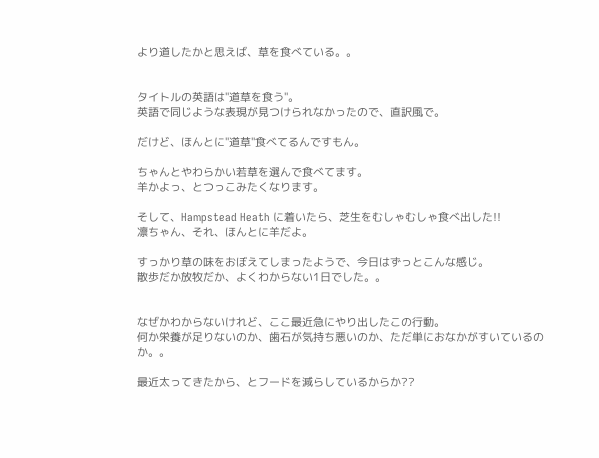より道したかと思えば、草を食べている。。


タイトルの英語は"道草を食う"。
英語で同じような表現が見つけられなかったので、直訳風で。

だけど、ほんとに"道草"食べてるんですもん。

ちゃんとやわらかい若草を選んで食べてます。
羊かよっ、とつっこみたくなります。

そして、Hampstead Heath に着いたら、芝生をむしゃむしゃ食べ出した!!
凛ちゃん、それ、ほんとに羊だよ。

すっかり草の味をおぼえてしまったようで、今日はずっとこんな感じ。
散歩だか放牧だか、よくわからない1日でした。。


なぜかわからないけれど、ここ最近急にやり出したこの行動。
何か栄養が足りないのか、歯石が気持ち悪いのか、ただ単におなかがすいているのか。。

最近太ってきたから、とフードを減らしているからか??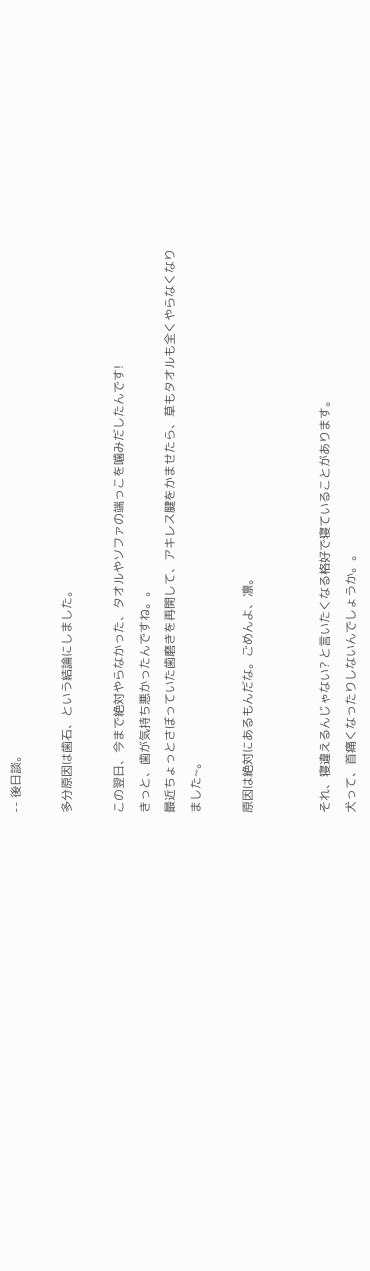-- 後日談。

多分原因は歯石、という結論にしました。

この翌日、今まで絶対やらなかった、タオルやソファの端っこを噛みだしたんです!
きっと、歯が気持ち悪かったんですね。。
最近ちょっとさぼっていた歯磨きを再開して、アキレス腱をかませたら、草もタオルも全くやらなくなりました~。

原因は絶対にあるもんだな。ごめんよ、凛。


それ、寝違えるんじゃない? と言いたくなる格好で寝ていることがあります。
犬って、首痛くなったりしないんでしょうか。。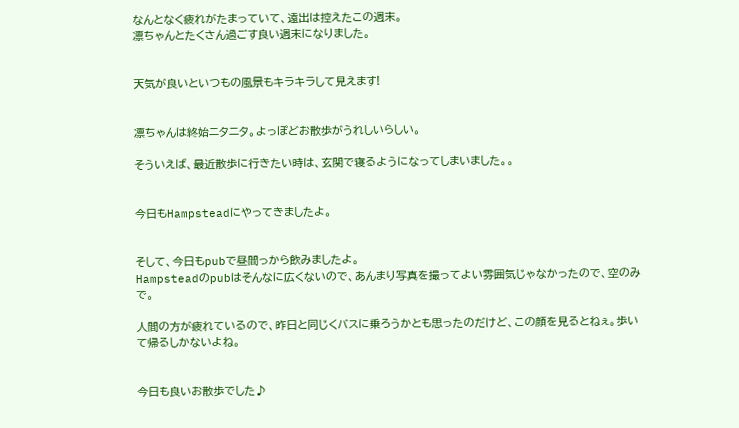なんとなく疲れがたまっていて、遠出は控えたこの週末。
凛ちゃんとたくさん過ごす良い週末になりました。


天気が良いといつもの風景もキラキラして見えます!


凛ちゃんは終始ニタニタ。よっぽどお散歩がうれしいらしい。

そういえば、最近散歩に行きたい時は、玄関で寝るようになってしまいました。。


今日もHampsteadにやってきましたよ。


そして、今日もpubで昼間っから飲みましたよ。
Hampsteadのpubはそんなに広くないので、あんまり写真を撮ってよい雰囲気じゃなかったので、空のみで。

人間の方が疲れているので、昨日と同じくバスに乗ろうかとも思ったのだけど、この顔を見るとねぇ。歩いて帰るしかないよね。


今日も良いお散歩でした♪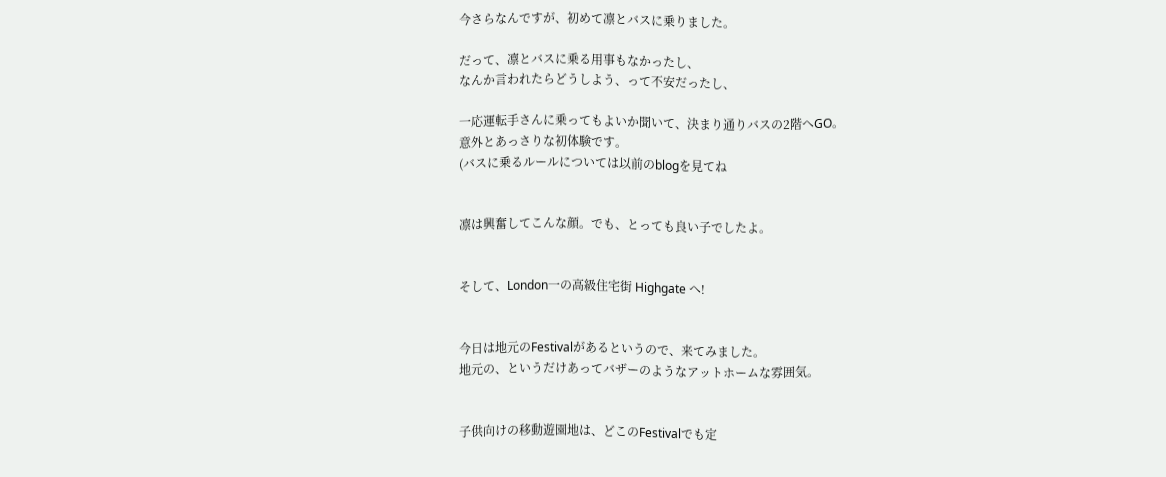今さらなんですが、初めて凛とバスに乗りました。

だって、凛とバスに乗る用事もなかったし、
なんか言われたらどうしよう、って不安だったし、

一応運転手さんに乗ってもよいか聞いて、決まり通りバスの2階へGO。
意外とあっさりな初体験です。
(バスに乗るルールについては以前のblogを見てね


凛は興奮してこんな顔。でも、とっても良い子でしたよ。


そして、London一の高級住宅街 Highgate へ!


今日は地元のFestivalがあるというので、来てみました。
地元の、というだけあってバザーのようなアットホームな雰囲気。


子供向けの移動遊園地は、どこのFestivalでも定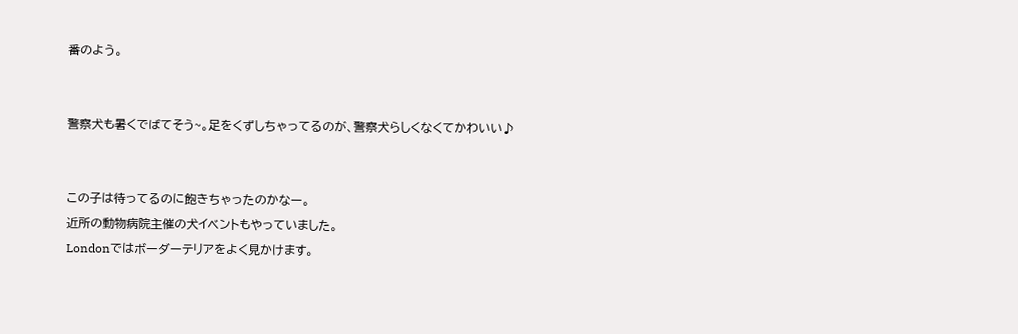番のよう。


警察犬も暑くでばてそう~。足をくずしちゃってるのが、警察犬らしくなくてかわいい♪


この子は待ってるのに飽きちゃったのかなー。
近所の動物病院主催の犬イベントもやっていました。
Londonではボーダーテリアをよく見かけます。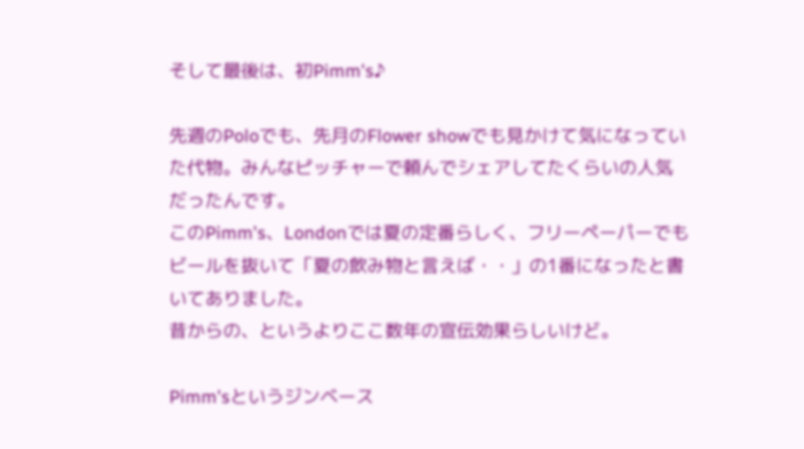そして最後は、初Pimm's♪

先週のPoloでも、先月のFlower showでも見かけて気になっていた代物。みんなピッチャーで頼んでシェアしてたくらいの人気だったんです。
このPimm's、Londonでは夏の定番らしく、フリーペーパーでもビールを抜いて「夏の飲み物と言えば・・」の1番になったと書いてありました。
昔からの、というよりここ数年の宣伝効果らしいけど。

Pimm'sというジンベース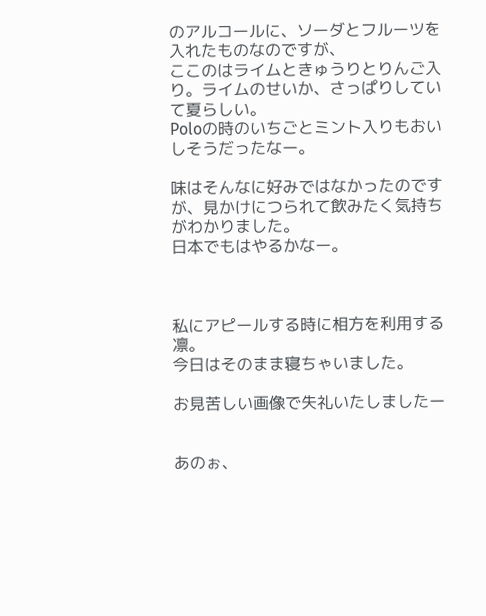のアルコールに、ソーダとフルーツを入れたものなのですが、
ここのはライムときゅうりとりんご入り。ライムのせいか、さっぱりしていて夏らしい。
Poloの時のいちごとミント入りもおいしそうだったなー。

味はそんなに好みではなかったのですが、見かけにつられて飲みたく気持ちがわかりました。
日本でもはやるかなー。



私にアピールする時に相方を利用する凛。
今日はそのまま寝ちゃいました。

お見苦しい画像で失礼いたしましたー


あのぉ、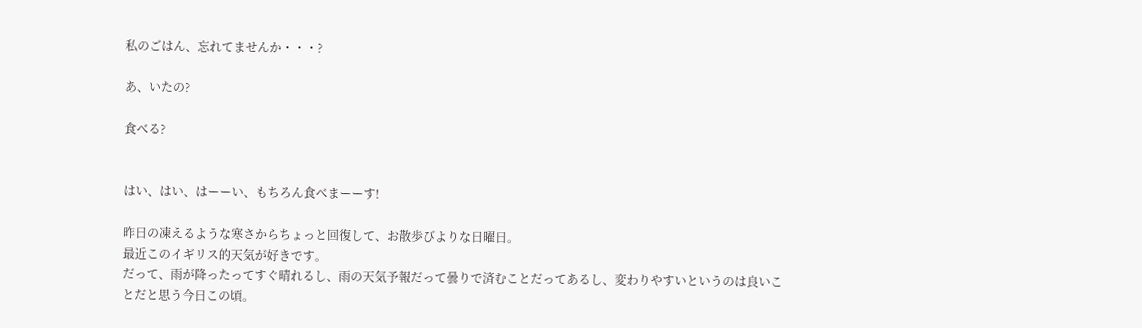私のごはん、忘れてませんか・・・?

あ、いたの?

食べる?


はい、はい、はーーい、もちろん食べまーーす!

昨日の凍えるような寒さからちょっと回復して、お散歩びよりな日曜日。
最近このイギリス的天気が好きです。
だって、雨が降ったってすぐ晴れるし、雨の天気予報だって曇りで済むことだってあるし、変わりやすいというのは良いことだと思う今日この頃。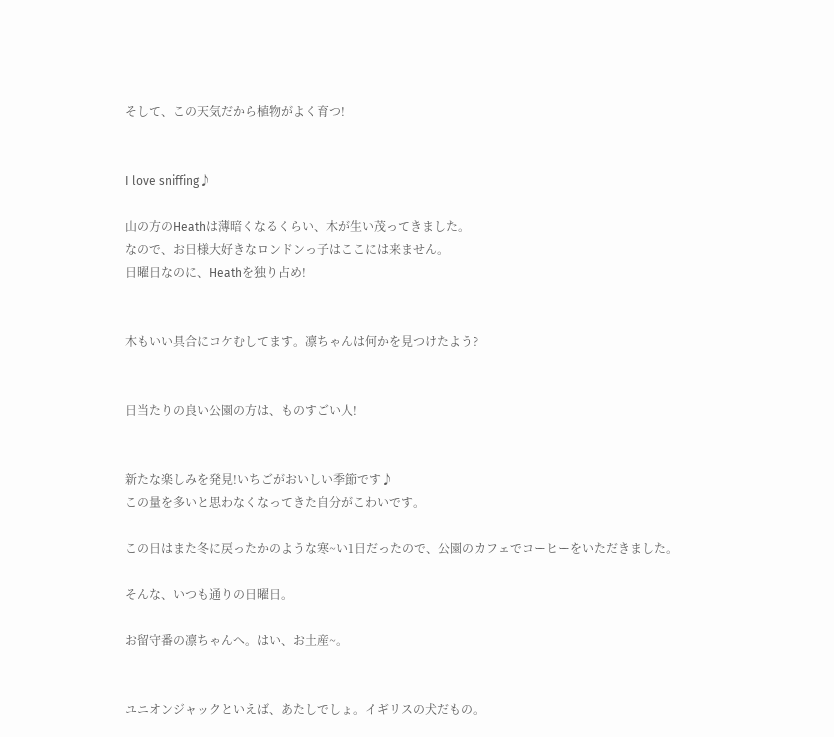そして、この天気だから植物がよく育つ!


I love sniffing♪

山の方のHeathは薄暗くなるくらい、木が生い茂ってきました。
なので、お日様大好きなロンドンっ子はここには来ません。
日曜日なのに、Heathを独り占め!


木もいい具合にコケむしてます。凛ちゃんは何かを見つけたよう?


日当たりの良い公園の方は、ものすごい人!


新たな楽しみを発見!いちごがおいしい季節です♪
この量を多いと思わなくなってきた自分がこわいです。

この日はまた冬に戻ったかのような寒~い1日だったので、公園のカフェでコーヒーをいただきました。

そんな、いつも通りの日曜日。

お留守番の凛ちゃんへ。はい、お土産~。


ユニオンジャックといえば、あたしでしょ。イギリスの犬だもの。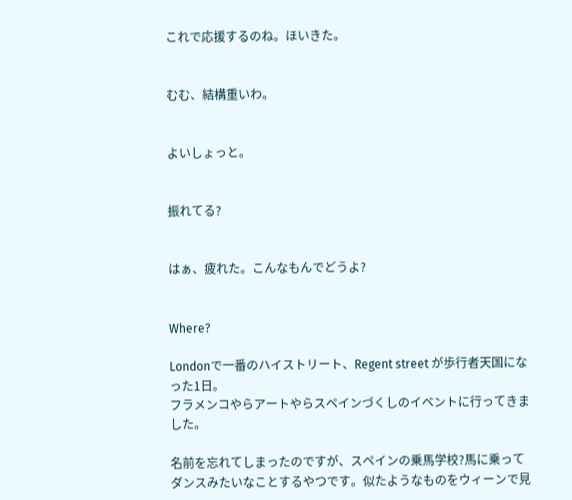これで応援するのね。ほいきた。


むむ、結構重いわ。


よいしょっと。


振れてる?


はぁ、疲れた。こんなもんでどうよ?


Where?

Londonで一番のハイストリート、Regent street が歩行者天国になった1日。
フラメンコやらアートやらスペインづくしのイベントに行ってきました。

名前を忘れてしまったのですが、スペインの乗馬学校?馬に乗ってダンスみたいなことするやつです。似たようなものをウィーンで見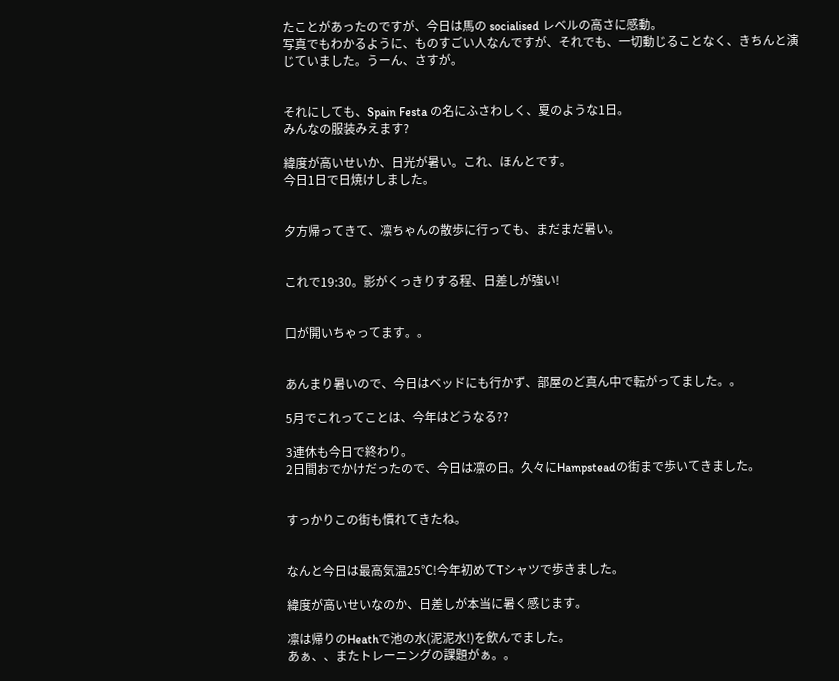たことがあったのですが、今日は馬の socialised レベルの高さに感動。
写真でもわかるように、ものすごい人なんですが、それでも、一切動じることなく、きちんと演じていました。うーん、さすが。


それにしても、Spain Festa の名にふさわしく、夏のような1日。
みんなの服装みえます?

緯度が高いせいか、日光が暑い。これ、ほんとです。
今日1日で日焼けしました。


夕方帰ってきて、凛ちゃんの散歩に行っても、まだまだ暑い。


これで19:30。影がくっきりする程、日差しが強い!


口が開いちゃってます。。


あんまり暑いので、今日はベッドにも行かず、部屋のど真ん中で転がってました。。

5月でこれってことは、今年はどうなる??

3連休も今日で終わり。
2日間おでかけだったので、今日は凛の日。久々にHampsteadの街まで歩いてきました。


すっかりこの街も慣れてきたね。


なんと今日は最高気温25℃!今年初めてTシャツで歩きました。

緯度が高いせいなのか、日差しが本当に暑く感じます。

凛は帰りのHeathで池の水(泥泥水!)を飲んでました。
あぁ、、またトレーニングの課題がぁ。。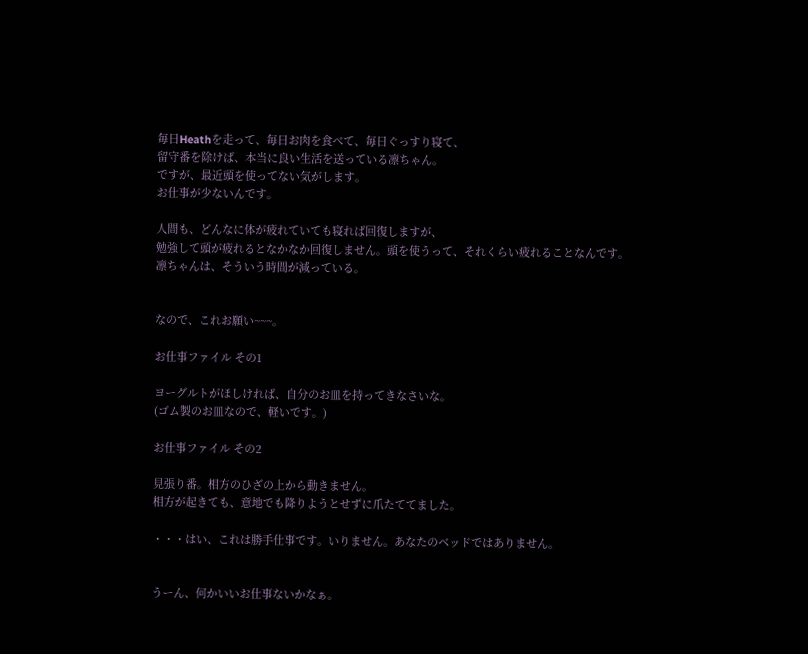毎日Heathを走って、毎日お肉を食べて、毎日ぐっすり寝て、
留守番を除けば、本当に良い生活を送っている凛ちゃん。
ですが、最近頭を使ってない気がします。
お仕事が少ないんです。

人間も、どんなに体が疲れていても寝れば回復しますが、
勉強して頭が疲れるとなかなか回復しません。頭を使うって、それくらい疲れることなんです。
凛ちゃんは、そういう時間が減っている。


なので、これお願い~~~。

お仕事ファイル その1

ヨーグルトがほしければ、自分のお皿を持ってきなさいな。
(ゴム製のお皿なので、軽いです。)

お仕事ファイル その2

見張り番。相方のひざの上から動きません。
相方が起きても、意地でも降りようとせずに爪たててました。

・・・はい、これは勝手仕事です。いりません。あなたのベッドではありません。


うーん、何かいいお仕事ないかなぁ。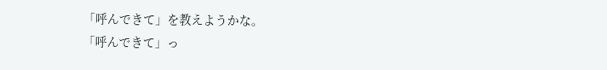「呼んできて」を教えようかな。
「呼んできて」っ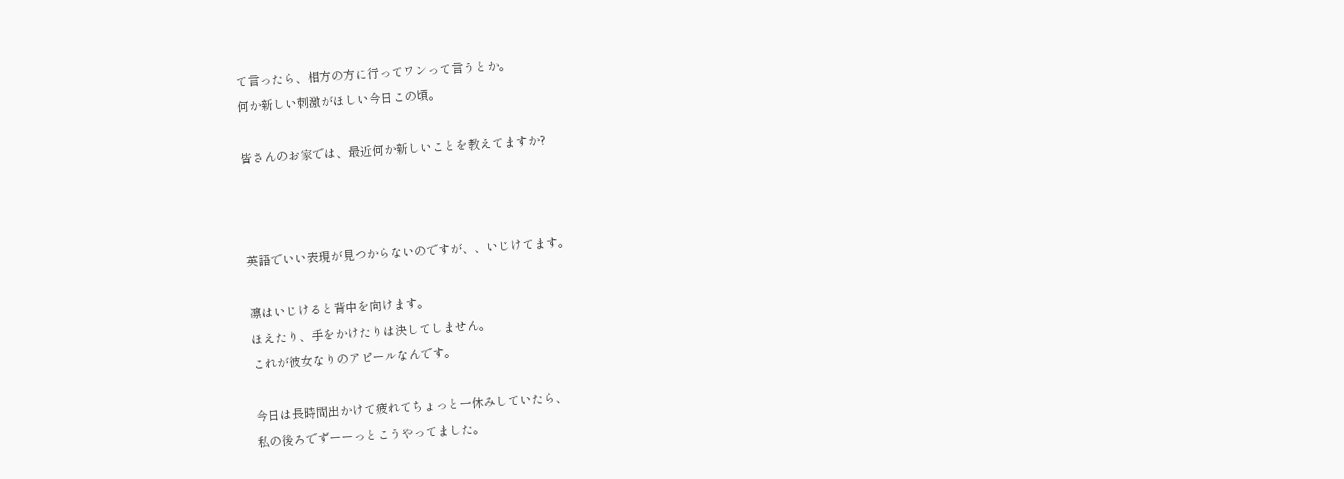て言ったら、相方の方に行ってワンって言うとか。
何か新しい刺激がほしい今日この頃。

皆さんのお家では、最近何か新しいことを教えてますか?



英語でいい表現が見つからないのですが、、いじけてます。

凛はいじけると背中を向けます。
ほえたり、手をかけたりは決してしません。
これが彼女なりのアピールなんです。

今日は長時間出かけて疲れてちょっと一休みしていたら、
私の後ろでずーーっとこうやってました。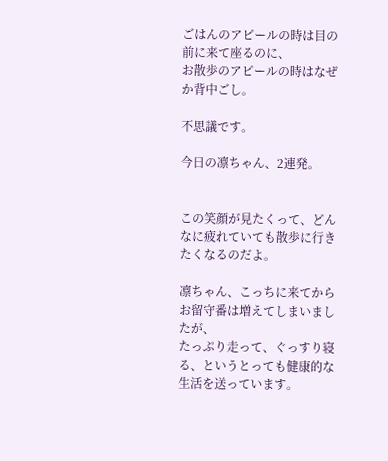ごはんのアピールの時は目の前に来て座るのに、
お散歩のアピールの時はなぜか背中ごし。

不思議です。

今日の凛ちゃん、2連発。


この笑顔が見たくって、どんなに疲れていても散歩に行きたくなるのだよ。

凛ちゃん、こっちに来てからお留守番は増えてしまいましたが、
たっぷり走って、ぐっすり寝る、というとっても健康的な生活を送っています。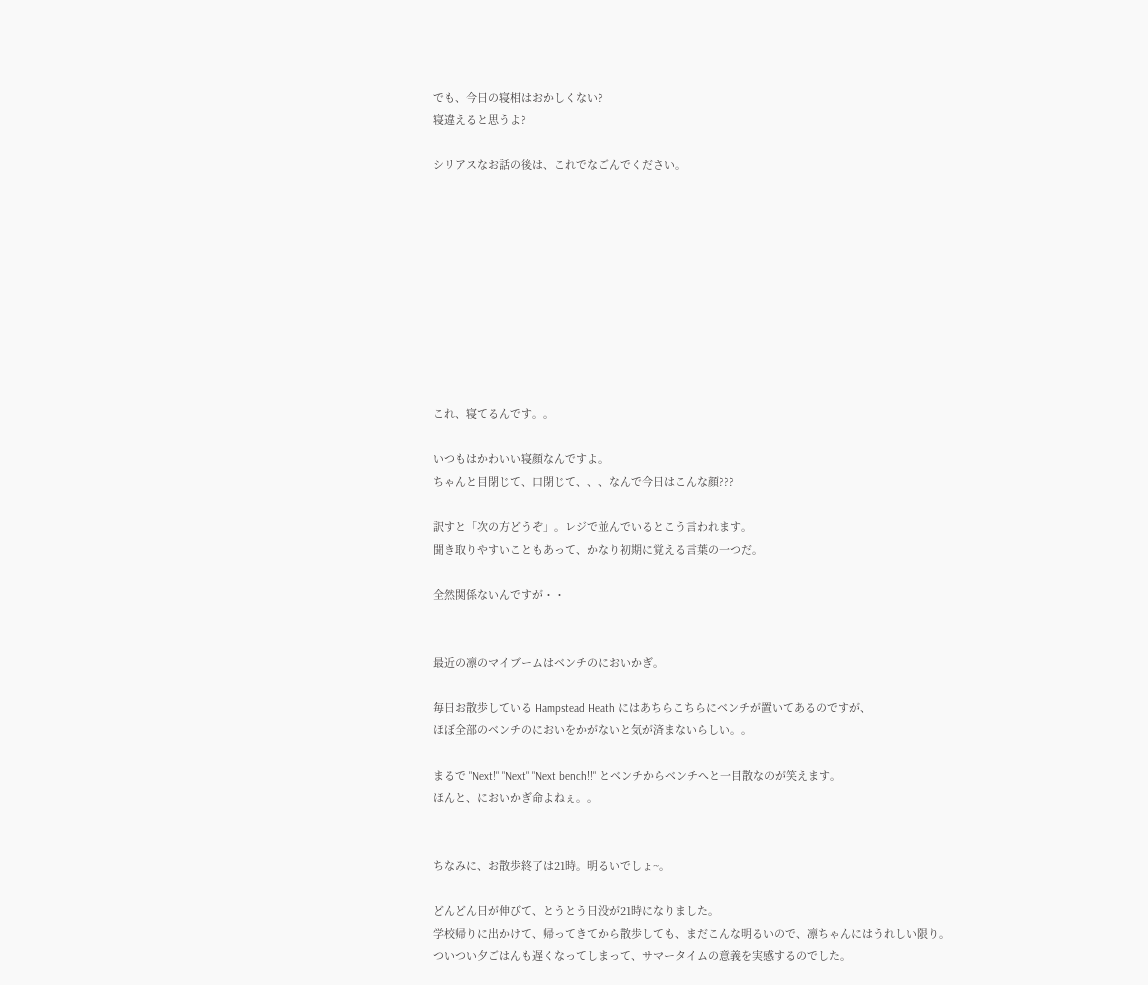でも、今日の寝相はおかしくない?
寝違えると思うよ?

シリアスなお話の後は、これでなごんでください。










これ、寝てるんです。。

いつもはかわいい寝顔なんですよ。
ちゃんと目閉じて、口閉じて、、、なんで今日はこんな顔???

訳すと「次の方どうぞ」。レジで並んでいるとこう言われます。
聞き取りやすいこともあって、かなり初期に覚える言葉の一つだ。

全然関係ないんですが・・


最近の凛のマイブームはベンチのにおいかぎ。

毎日お散歩している Hampstead Heath にはあちらこちらにベンチが置いてあるのですが、
ほぼ全部のベンチのにおいをかがないと気が済まないらしい。。

まるで "Next!" "Next" "Next bench!!" とベンチからベンチへと一目散なのが笑えます。
ほんと、においかぎ命よねぇ。。


ちなみに、お散歩終了は21時。明るいでしょ~。

どんどん日が伸びて、とうとう日没が21時になりました。
学校帰りに出かけて、帰ってきてから散歩しても、まだこんな明るいので、凛ちゃんにはうれしい限り。
ついつい夕ごはんも遅くなってしまって、サマータイムの意義を実感するのでした。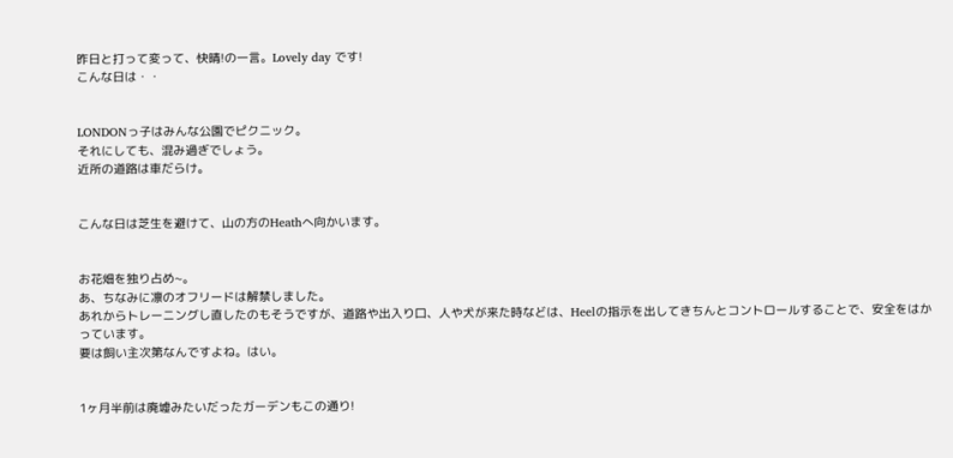昨日と打って変って、快晴!の一言。Lovely day です!
こんな日は・・


LONDONっ子はみんな公園でピクニック。
それにしても、混み過ぎでしょう。
近所の道路は車だらけ。


こんな日は芝生を避けて、山の方のHeathへ向かいます。


お花畑を独り占め~。
あ、ちなみに凛のオフリードは解禁しました。
あれからトレーニングし直したのもそうですが、道路や出入り口、人や犬が来た時などは、Heelの指示を出してきちんとコントロールすることで、安全をはかっています。
要は飼い主次第なんですよね。はい。


1ヶ月半前は廃墟みたいだったガーデンもこの通り!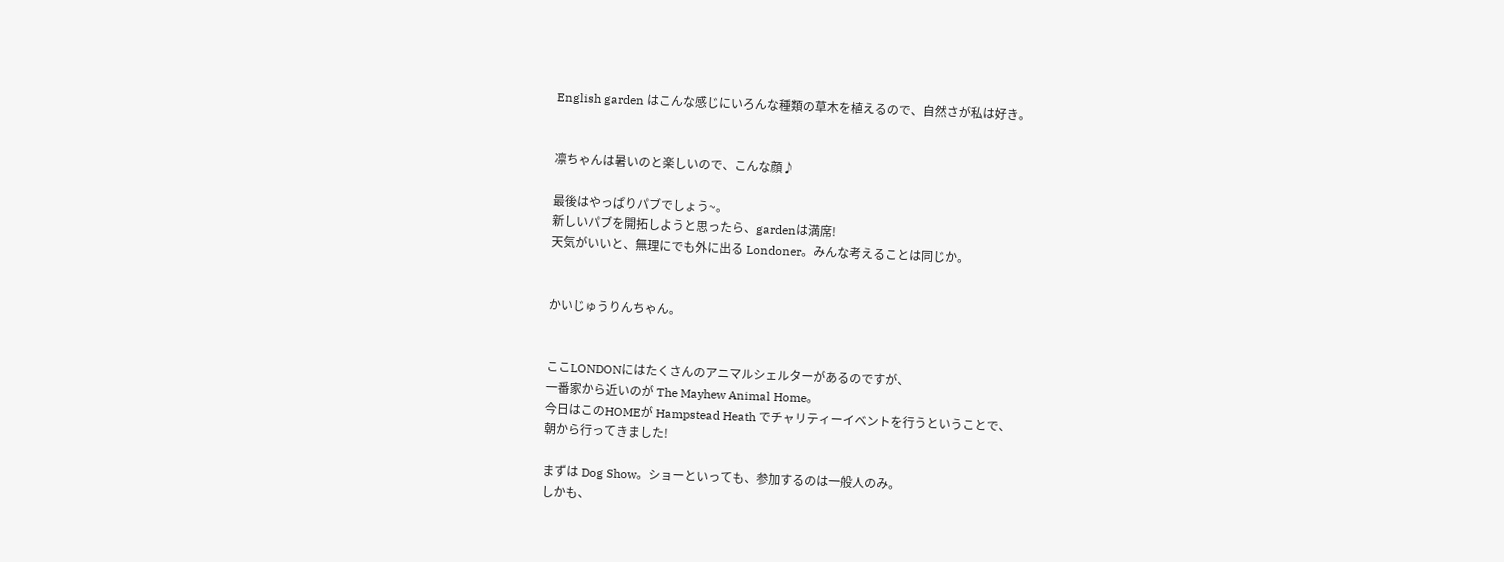English garden はこんな感じにいろんな種類の草木を植えるので、自然さが私は好き。


凛ちゃんは暑いのと楽しいので、こんな顔♪

最後はやっぱりパブでしょう~。
新しいパブを開拓しようと思ったら、gardenは満席!
天気がいいと、無理にでも外に出る Londoner。みんな考えることは同じか。


かいじゅうりんちゃん。


ここLONDONにはたくさんのアニマルシェルターがあるのですが、
一番家から近いのが The Mayhew Animal Home。
今日はこのHOMEが Hampstead Heath でチャリティーイベントを行うということで、
朝から行ってきました!

まずは Dog Show。ショーといっても、参加するのは一般人のみ。
しかも、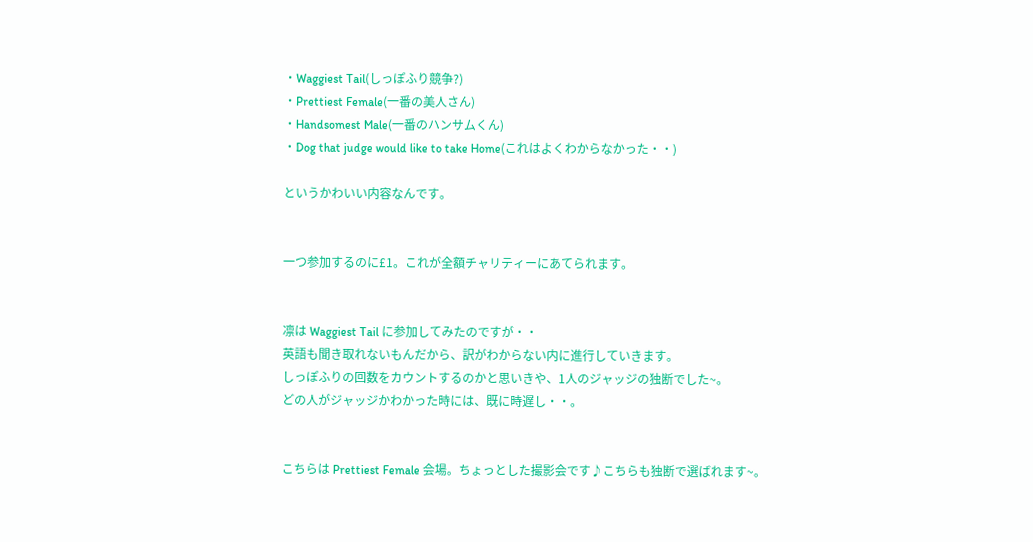・Waggiest Tail(しっぽふり競争?)
・Prettiest Female(一番の美人さん)
・Handsomest Male(一番のハンサムくん)
・Dog that judge would like to take Home(これはよくわからなかった・・)

というかわいい内容なんです。


一つ参加するのに£1。これが全額チャリティーにあてられます。


凛は Waggiest Tail に参加してみたのですが・・
英語も聞き取れないもんだから、訳がわからない内に進行していきます。
しっぽふりの回数をカウントするのかと思いきや、1人のジャッジの独断でした~。
どの人がジャッジかわかった時には、既に時遅し・・。


こちらは Prettiest Female 会場。ちょっとした撮影会です♪こちらも独断で選ばれます~。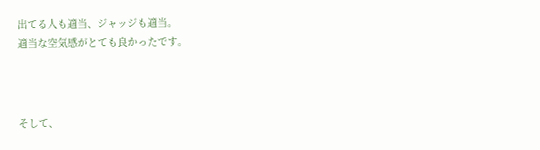出てる人も適当、ジャッジも適当。
適当な空気感がとても良かったです。



そして、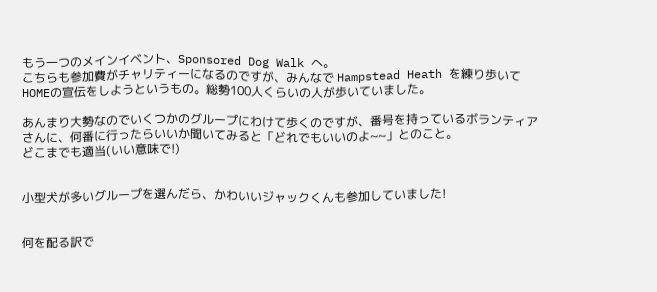もう一つのメインイベント、Sponsored Dog Walk へ。
こちらも参加費がチャリティーになるのですが、みんなで Hampstead Heath を練り歩いて
HOMEの宣伝をしようというもの。総勢100人くらいの人が歩いていました。

あんまり大勢なのでいくつかのグループにわけて歩くのですが、番号を持っているボランティア
さんに、何番に行ったらいいか聞いてみると「どれでもいいのよ~~」とのこと。
どこまでも適当(いい意味で!)


小型犬が多いグループを選んだら、かわいいジャックくんも参加していました!


何を配る訳で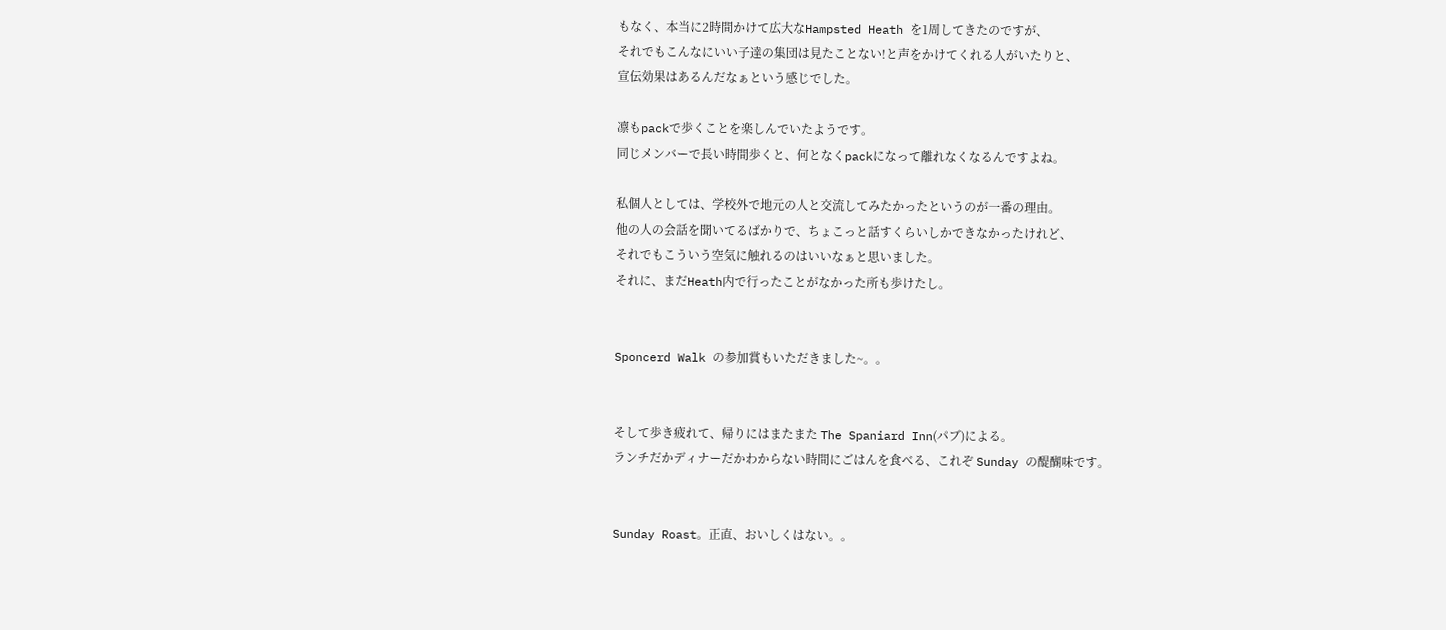もなく、本当に2時間かけて広大なHampsted Heath を1周してきたのですが、
それでもこんなにいい子達の集団は見たことない!と声をかけてくれる人がいたりと、
宣伝効果はあるんだなぁという感じでした。

凛もpackで歩くことを楽しんでいたようです。
同じメンバーで長い時間歩くと、何となくpackになって離れなくなるんですよね。

私個人としては、学校外で地元の人と交流してみたかったというのが一番の理由。
他の人の会話を聞いてるばかりで、ちょこっと話すくらいしかできなかったけれど、
それでもこういう空気に触れるのはいいなぁと思いました。
それに、まだHeath内で行ったことがなかった所も歩けたし。


Sponcerd Walk の参加賞もいただきました~。。


そして歩き疲れて、帰りにはまたまた The Spaniard Inn(パブ)による。
ランチだかディナーだかわからない時間にごはんを食べる、これぞ Sunday の醍醐味です。


Sunday Roast。正直、おいしくはない。。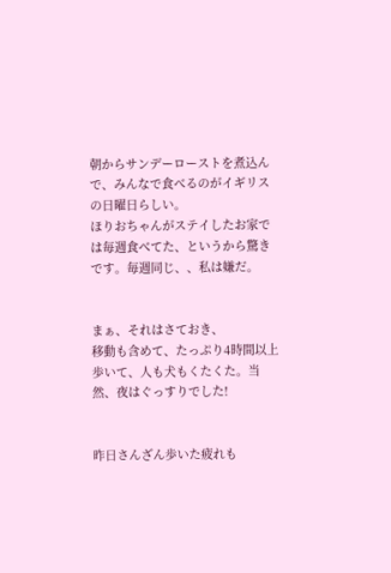朝からサンデーローストを煮込んで、みんなで食べるのがイギリスの日曜日らしい。
ほりおちゃんがステイしたお家では毎週食べてた、というから驚きです。毎週同じ、、私は嫌だ。


まぁ、それはさておき、
移動も含めて、たっぷり4時間以上歩いて、人も犬もくたくた。当然、夜はぐっすりでした!


昨日さんざん歩いた疲れも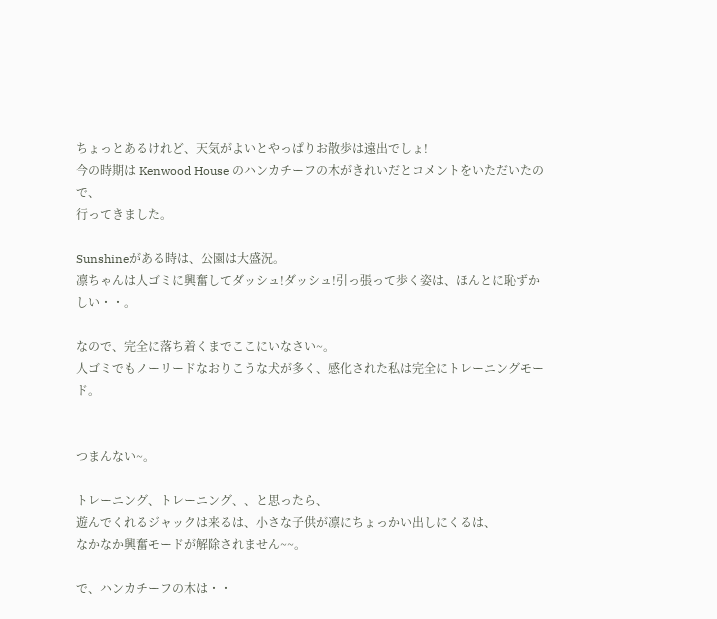ちょっとあるけれど、天気がよいとやっぱりお散歩は遠出でしょ!
今の時期は Kenwood House のハンカチーフの木がきれいだとコメントをいただいたので、
行ってきました。

Sunshineがある時は、公園は大盛況。
凛ちゃんは人ゴミに興奮してダッシュ!ダッシュ!引っ張って歩く姿は、ほんとに恥ずかしい・・。

なので、完全に落ち着くまでここにいなさい~。
人ゴミでもノーリードなおりこうな犬が多く、感化された私は完全にトレーニングモード。


つまんない~。

トレーニング、トレーニング、、と思ったら、
遊んでくれるジャックは来るは、小さな子供が凛にちょっかい出しにくるは、
なかなか興奮モードが解除されません~~。

で、ハンカチーフの木は・・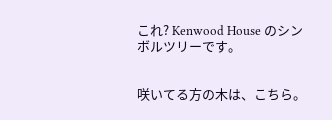これ? Kenwood House のシンボルツリーです。


咲いてる方の木は、こちら。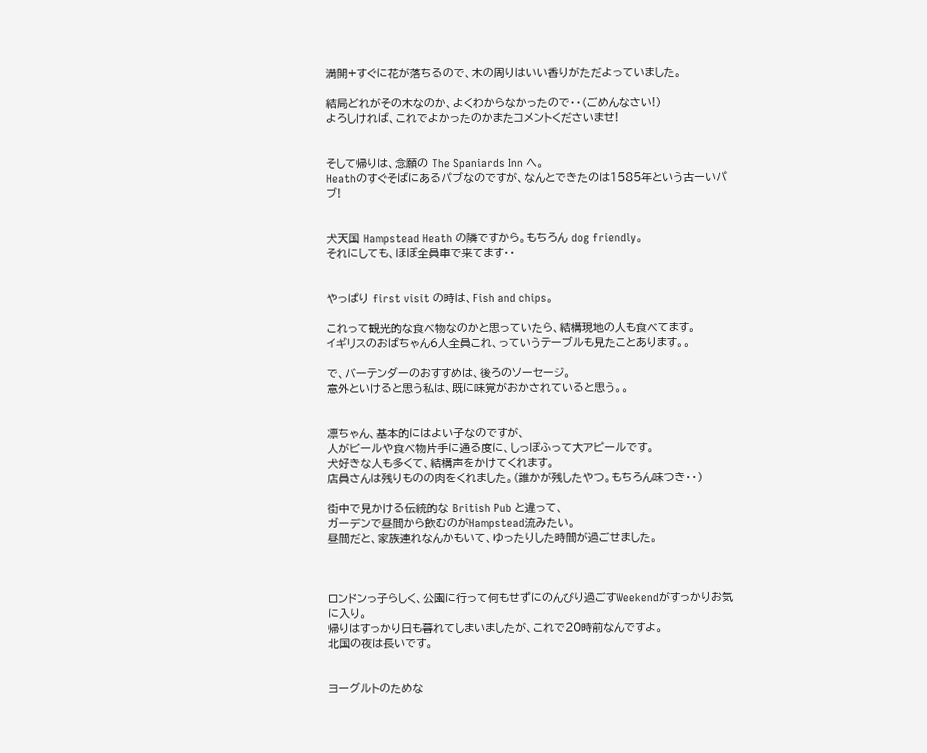満開+すぐに花が落ちるので、木の周りはいい香りがただよっていました。

結局どれがその木なのか、よくわからなかったので・・(ごめんなさい!)
よろしければ、これでよかったのかまたコメントくださいませ!


そして帰りは、念願の The Spaniards Inn へ。
Heathのすぐそばにあるパブなのですが、なんとできたのは1585年という古ーいパブ!


犬天国 Hampstead Heath の隣ですから。もちろん dog friendly。
それにしても、ほぼ全員車で来てます・・


やっぱり first visit の時は、Fish and chips。

これって観光的な食べ物なのかと思っていたら、結構現地の人も食べてます。
イギリスのおばちゃん6人全員これ、っていうテーブルも見たことあります。。

で、バーテンダーのおすすめは、後ろのソーセージ。
意外といけると思う私は、既に味覚がおかされていると思う。。


凛ちゃん、基本的にはよい子なのですが、
人がビールや食べ物片手に通る度に、しっぽふって大アピールです。
犬好きな人も多くて、結構声をかけてくれます。
店員さんは残りものの肉をくれました。(誰かが残したやつ。もちろん味つき・・)

街中で見かける伝統的な British Pub と違って、
ガーデンで昼間から飲むのがHampstead流みたい。
昼間だと、家族連れなんかもいて、ゆったりした時間が過ごせました。



ロンドンっ子らしく、公園に行って何もせずにのんびり過ごすWeekendがすっかりお気に入り。
帰りはすっかり日も暮れてしまいましたが、これで20時前なんですよ。
北国の夜は長いです。


ヨーグルトのためな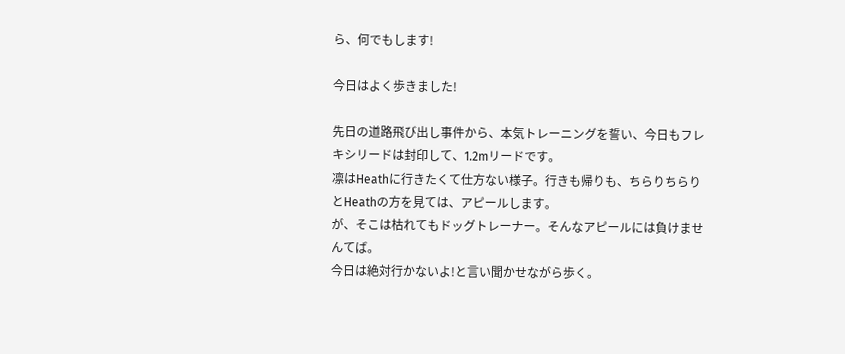ら、何でもします!

今日はよく歩きました!

先日の道路飛び出し事件から、本気トレーニングを誓い、今日もフレキシリードは封印して、1.2mリードです。
凛はHeathに行きたくて仕方ない様子。行きも帰りも、ちらりちらりとHeathの方を見ては、アピールします。
が、そこは枯れてもドッグトレーナー。そんなアピールには負けませんてば。
今日は絶対行かないよ!と言い聞かせながら歩く。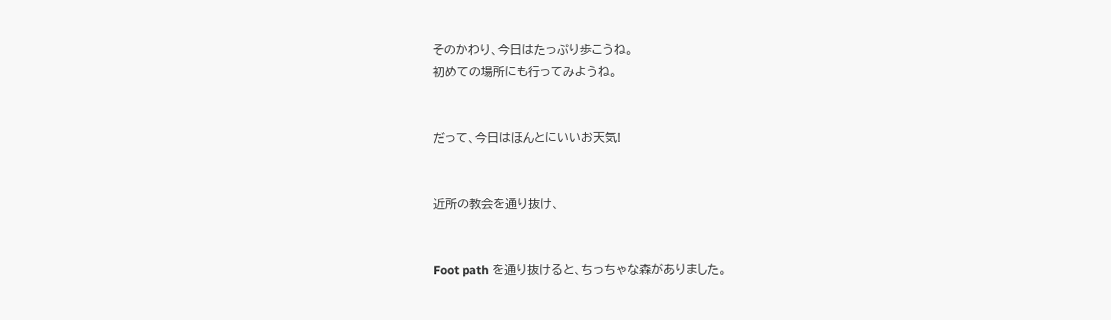そのかわり、今日はたっぷり歩こうね。
初めての場所にも行ってみようね。


だって、今日はほんとにいいお天気!


近所の教会を通り抜け、


Foot path を通り抜けると、ちっちゃな森がありました。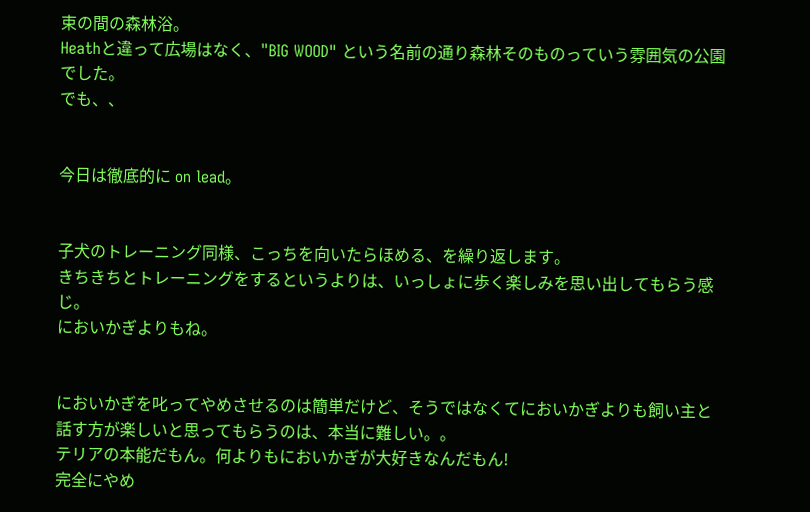束の間の森林浴。
Heathと違って広場はなく、"BIG WOOD" という名前の通り森林そのものっていう雰囲気の公園でした。
でも、、


今日は徹底的に on lead。


子犬のトレーニング同様、こっちを向いたらほめる、を繰り返します。
きちきちとトレーニングをするというよりは、いっしょに歩く楽しみを思い出してもらう感じ。
においかぎよりもね。


においかぎを叱ってやめさせるのは簡単だけど、そうではなくてにおいかぎよりも飼い主と話す方が楽しいと思ってもらうのは、本当に難しい。。
テリアの本能だもん。何よりもにおいかぎが大好きなんだもん!
完全にやめ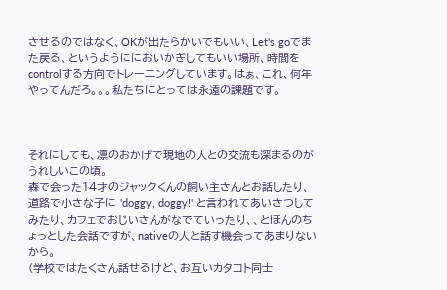させるのではなく、OKが出たらかいでもいい、Let's goでまた戻る、というようににおいかぎしてもいい場所、時間をcontrolする方向でトレーニングしています。はぁ、これ、何年やってんだろ。。。私たちにとっては永遠の課題です。



それにしても、凛のおかげで現地の人との交流も深まるのがうれしいこの頃。
森で会った14才のジャックくんの飼い主さんとお話したり、
道路で小さな子に 'doggy, doggy!' と言われてあいさつしてみたり、カフェでおじいさんがなでていったり、、とほんのちょっとした会話ですが、nativeの人と話す機会ってあまりないから。
(学校ではたくさん話せるけど、お互いカタコト同士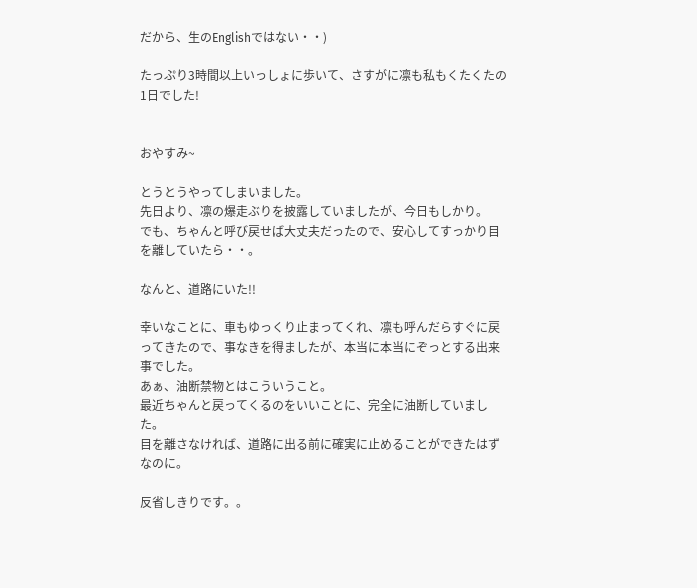だから、生のEnglishではない・・)

たっぷり3時間以上いっしょに歩いて、さすがに凛も私もくたくたの1日でした!


おやすみ~

とうとうやってしまいました。
先日より、凛の爆走ぶりを披露していましたが、今日もしかり。
でも、ちゃんと呼び戻せば大丈夫だったので、安心してすっかり目を離していたら・・。

なんと、道路にいた!!

幸いなことに、車もゆっくり止まってくれ、凛も呼んだらすぐに戻ってきたので、事なきを得ましたが、本当に本当にぞっとする出来事でした。
あぁ、油断禁物とはこういうこと。
最近ちゃんと戻ってくるのをいいことに、完全に油断していました。
目を離さなければ、道路に出る前に確実に止めることができたはずなのに。

反省しきりです。。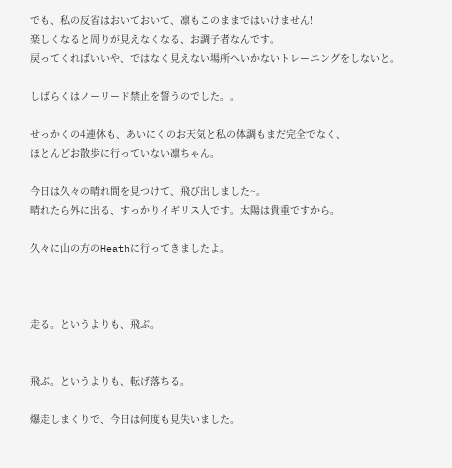でも、私の反省はおいておいて、凛もこのままではいけません!
楽しくなると周りが見えなくなる、お調子者なんです。
戻ってくればいいや、ではなく見えない場所へいかないトレーニングをしないと。

しばらくはノーリード禁止を誓うのでした。。

せっかくの4連休も、あいにくのお天気と私の体調もまだ完全でなく、
ほとんどお散歩に行っていない凛ちゃん。

今日は久々の晴れ間を見つけて、飛び出しました~。
晴れたら外に出る、すっかりイギリス人です。太陽は貴重ですから。

久々に山の方のHeathに行ってきましたよ。



走る。というよりも、飛ぶ。


飛ぶ。というよりも、転げ落ちる。

爆走しまくりで、今日は何度も見失いました。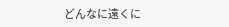どんなに遠くに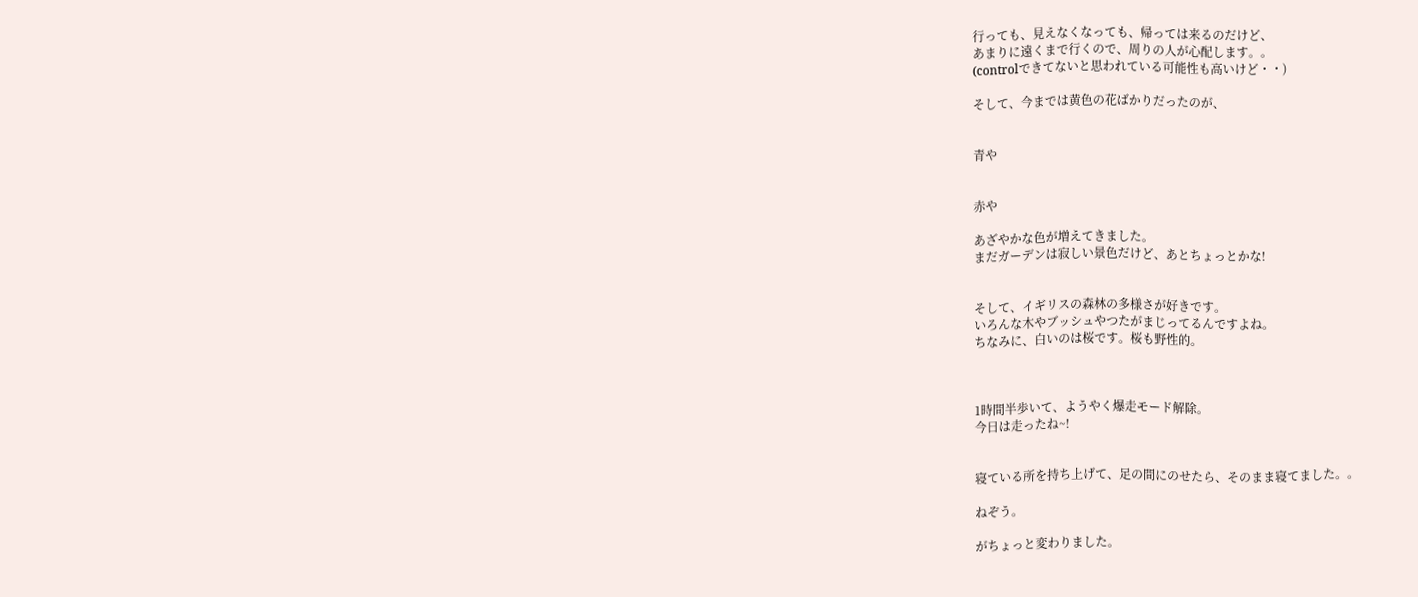行っても、見えなくなっても、帰っては来るのだけど、
あまりに遠くまで行くので、周りの人が心配します。。
(controlできてないと思われている可能性も高いけど・・)

そして、今までは黄色の花ばかりだったのが、


青や


赤や

あざやかな色が増えてきました。
まだガーデンは寂しい景色だけど、あとちょっとかな!


そして、イギリスの森林の多様さが好きです。
いろんな木やブッシュやつたがまじってるんですよね。
ちなみに、白いのは桜です。桜も野性的。



1時間半歩いて、ようやく爆走モード解除。
今日は走ったね~!


寝ている所を持ち上げて、足の間にのせたら、そのまま寝てました。。

ねぞう。

がちょっと変わりました。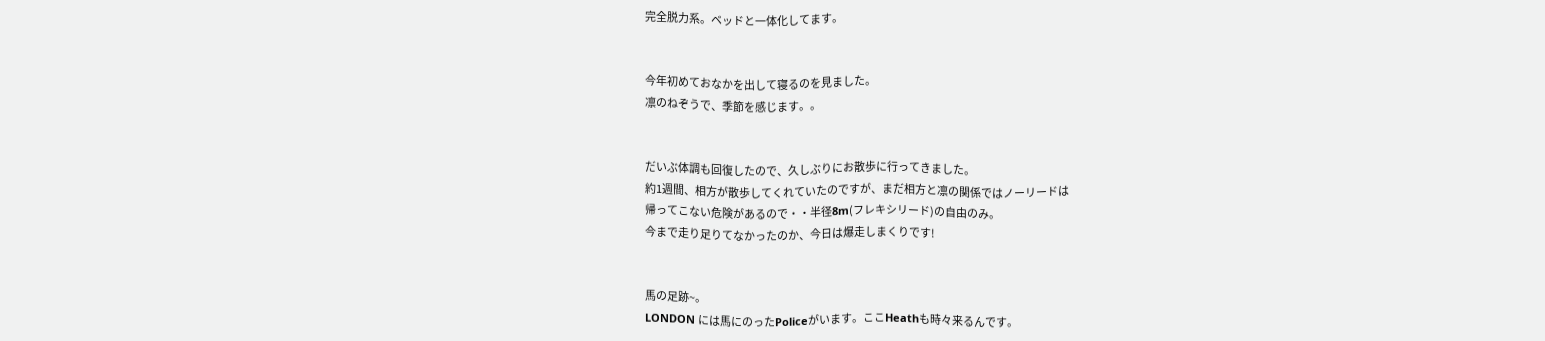完全脱力系。ベッドと一体化してます。


今年初めておなかを出して寝るのを見ました。
凛のねぞうで、季節を感じます。。


だいぶ体調も回復したので、久しぶりにお散歩に行ってきました。
約1週間、相方が散歩してくれていたのですが、まだ相方と凛の関係ではノーリードは
帰ってこない危険があるので・・半径8m(フレキシリード)の自由のみ。
今まで走り足りてなかったのか、今日は爆走しまくりです!


馬の足跡~。
LONDON には馬にのったPoliceがいます。ここHeathも時々来るんです。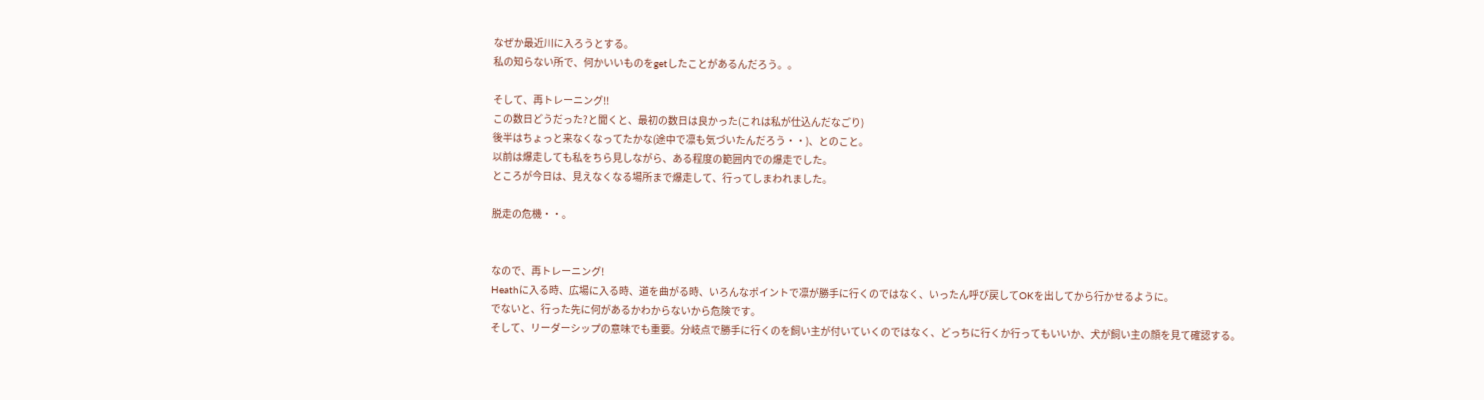なぜか最近川に入ろうとする。
私の知らない所で、何かいいものをgetしたことがあるんだろう。。

そして、再トレーニング!!
この数日どうだった?と聞くと、最初の数日は良かった(これは私が仕込んだなごり)
後半はちょっと来なくなってたかな(途中で凛も気づいたんだろう・・)、とのこと。
以前は爆走しても私をちら見しながら、ある程度の範囲内での爆走でした。
ところが今日は、見えなくなる場所まで爆走して、行ってしまわれました。

脱走の危機・・。


なので、再トレーニング!
Heathに入る時、広場に入る時、道を曲がる時、いろんなポイントで凛が勝手に行くのではなく、いったん呼び戻してOKを出してから行かせるように。
でないと、行った先に何があるかわからないから危険です。
そして、リーダーシップの意味でも重要。分岐点で勝手に行くのを飼い主が付いていくのではなく、どっちに行くか行ってもいいか、犬が飼い主の顔を見て確認する。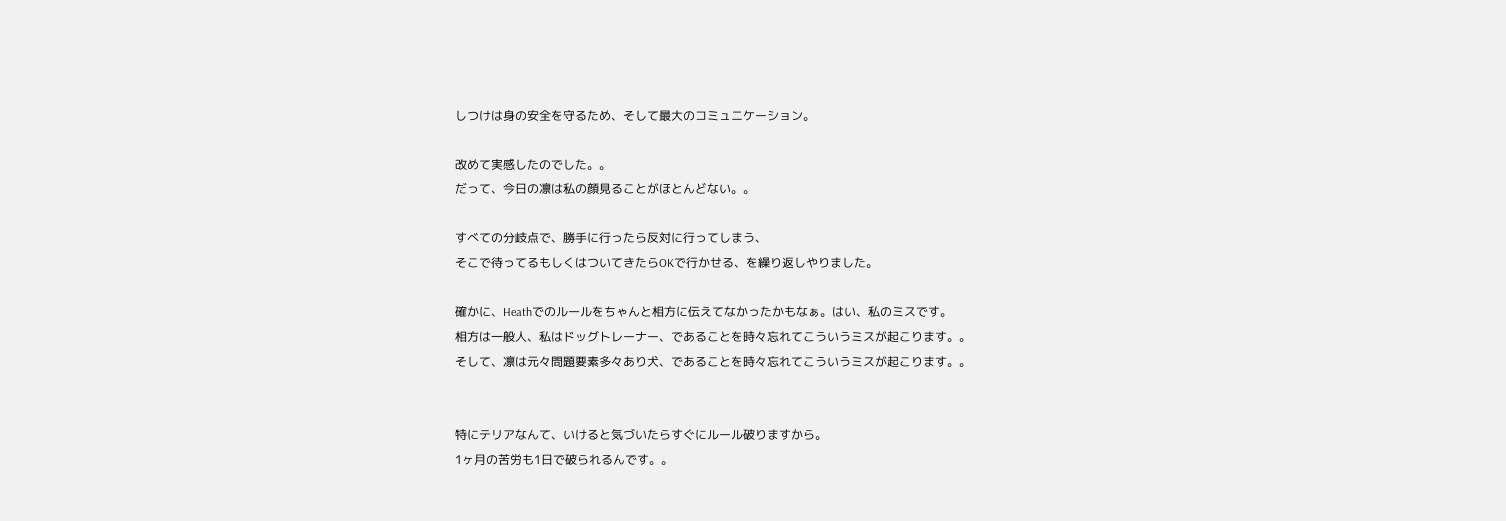しつけは身の安全を守るため、そして最大のコミュニケーション。

改めて実感したのでした。。
だって、今日の凛は私の顔見ることがほとんどない。。

すべての分岐点で、勝手に行ったら反対に行ってしまう、
そこで待ってるもしくはついてきたらOKで行かせる、を繰り返しやりました。

確かに、Heathでのルールをちゃんと相方に伝えてなかったかもなぁ。はい、私のミスです。
相方は一般人、私はドッグトレーナー、であることを時々忘れてこういうミスが起こります。。
そして、凛は元々問題要素多々あり犬、であることを時々忘れてこういうミスが起こります。。


特にテリアなんて、いけると気づいたらすぐにルール破りますから。
1ヶ月の苦労も1日で破られるんです。。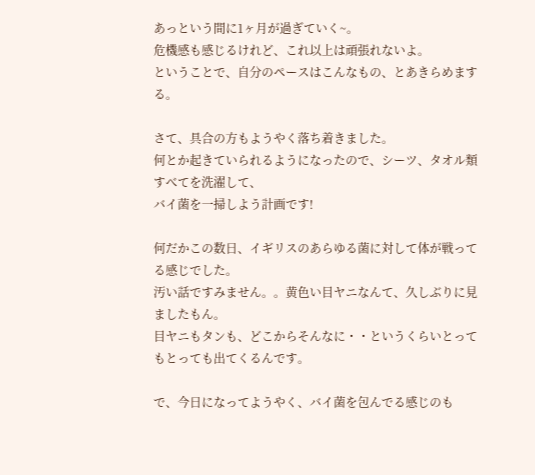あっという間に1ヶ月が過ぎていく~。
危機感も感じるけれど、これ以上は頑張れないよ。
ということで、自分のペースはこんなもの、とあきらめまする。

さて、具合の方もようやく落ち着きました。
何とか起きていられるようになったので、シーツ、タオル類すべてを洗濯して、
バイ菌を一掃しよう計画です!

何だかこの数日、イギリスのあらゆる菌に対して体が戦ってる感じでした。
汚い話ですみません。。黄色い目ヤニなんて、久しぶりに見ましたもん。
目ヤニもタンも、どこからそんなに・・というくらいとってもとっても出てくるんです。

で、今日になってようやく、バイ菌を包んでる感じのも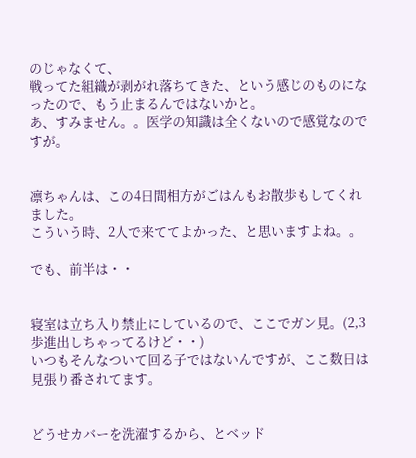のじゃなくて、
戦ってた組織が剥がれ落ちてきた、という感じのものになったので、もう止まるんではないかと。
あ、すみません。。医学の知識は全くないので感覚なのですが。


凛ちゃんは、この4日間相方がごはんもお散歩もしてくれました。
こういう時、2人で来ててよかった、と思いますよね。。

でも、前半は・・


寝室は立ち入り禁止にしているので、ここでガン見。(2,3歩進出しちゃってるけど・・)
いつもそんなついて回る子ではないんですが、ここ数日は見張り番されてます。


どうせカバーを洗濯するから、とベッド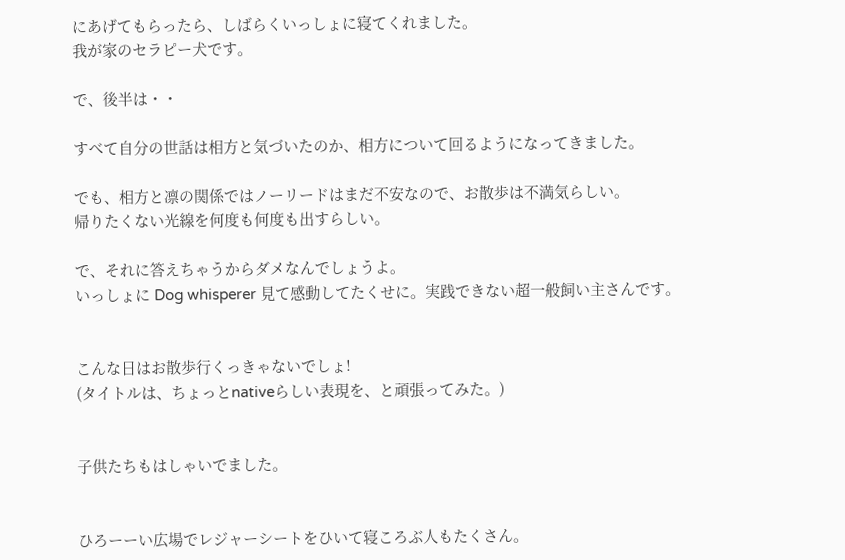にあげてもらったら、しばらくいっしょに寝てくれました。
我が家のセラピー犬です。

で、後半は・・

すべて自分の世話は相方と気づいたのか、相方について回るようになってきました。

でも、相方と凛の関係ではノーリードはまだ不安なので、お散歩は不満気らしい。
帰りたくない光線を何度も何度も出すらしい。

で、それに答えちゃうからダメなんでしょうよ。
いっしょに Dog whisperer 見て感動してたくせに。実践できない超一般飼い主さんです。


こんな日はお散歩行くっきゃないでしょ!
(タイトルは、ちょっとnativeらしい表現を、と頑張ってみた。)


子供たちもはしゃいでました。


ひろーーい広場でレジャーシートをひいて寝ころぶ人もたくさん。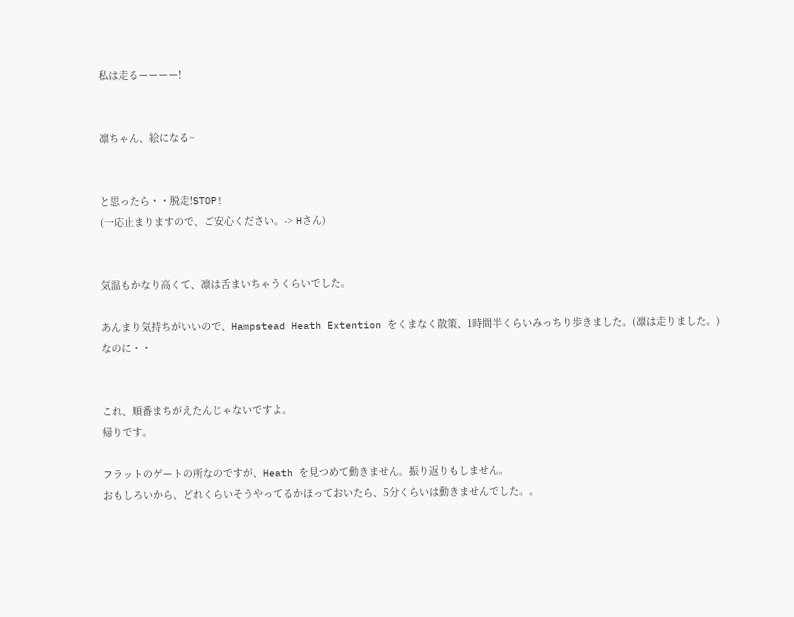私は走るーーーー!


凛ちゃん、絵になる~


と思ったら・・脱走!STOP!
(一応止まりますので、ご安心ください。-> Hさん)


気温もかなり高くて、凛は舌まいちゃうくらいでした。

あんまり気持ちがいいので、Hampstead Heath Extention をくまなく散策、1時間半くらいみっちり歩きました。(凛は走りました。)
なのに・・


これ、順番まちがえたんじゃないですよ。
帰りです。

フラットのゲートの所なのですが、Heath を見つめて動きません。振り返りもしません。
おもしろいから、どれくらいそうやってるかほっておいたら、5分くらいは動きませんでした。。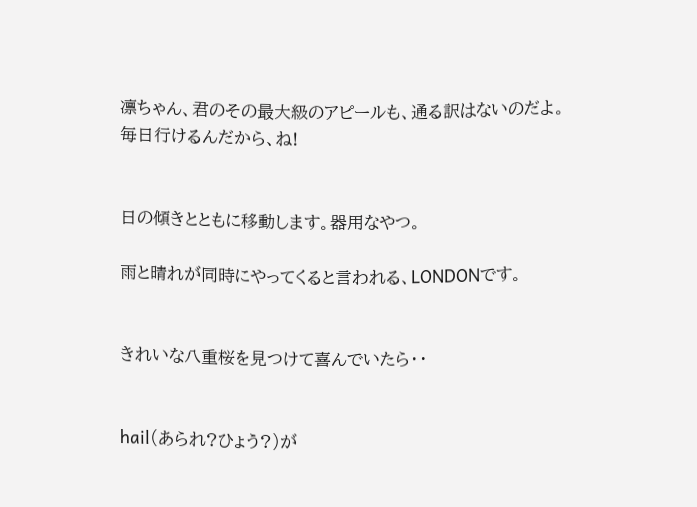凛ちゃん、君のその最大級のアピールも、通る訳はないのだよ。
毎日行けるんだから、ね!


日の傾きとともに移動します。器用なやつ。

雨と晴れが同時にやってくると言われる、LONDONです。


きれいな八重桜を見つけて喜んでいたら・・


hail(あられ?ひょう?)が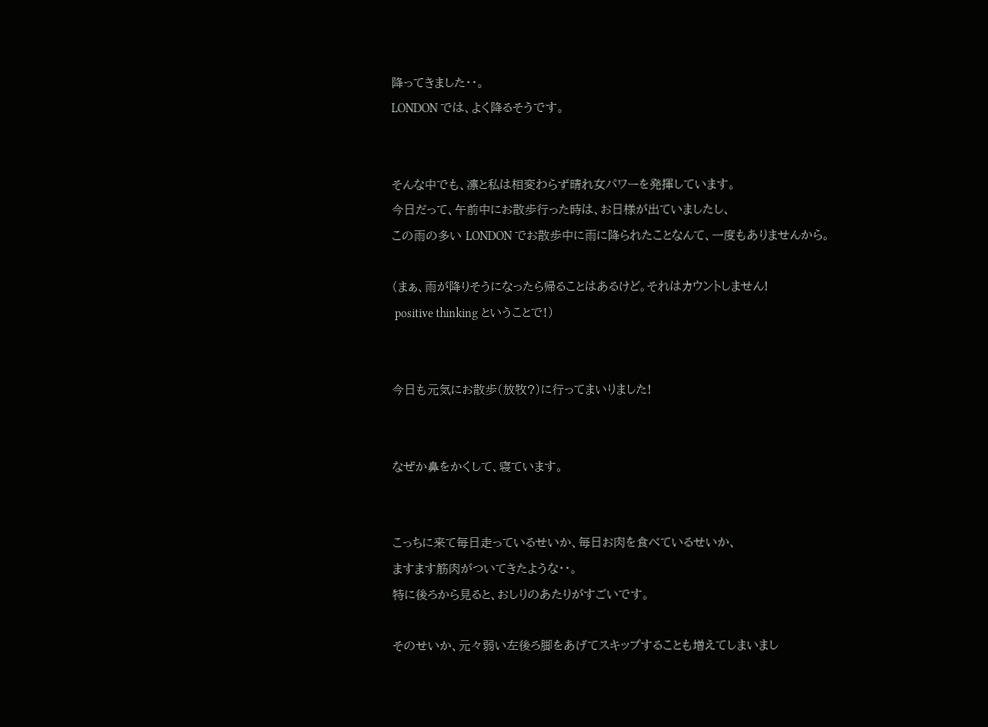降ってきました・・。
LONDON では、よく降るそうです。


そんな中でも、凛と私は相変わらず晴れ女パワーを発揮しています。
今日だって、午前中にお散歩行った時は、お日様が出ていましたし、
この雨の多い LONDON でお散歩中に雨に降られたことなんて、一度もありませんから。

(まぁ、雨が降りそうになったら帰ることはあるけど。それはカウントしません!
 positive thinking ということで!)


今日も元気にお散歩(放牧?)に行ってまいりました!


なぜか鼻をかくして、寝ています。


こっちに来て毎日走っているせいか、毎日お肉を食べているせいか、
ますます筋肉がついてきたような・・。
特に後ろから見ると、おしりのあたりがすごいです。

そのせいか、元々弱い左後ろ脚をあげてスキップすることも増えてしまいまし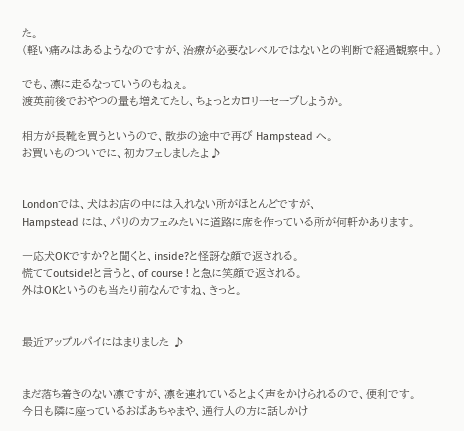た。
(軽い痛みはあるようなのですが、治療が必要なレベルではないとの判断で経過観察中。)

でも、凛に走るなっていうのもねぇ。
渡英前後でおやつの量も増えてたし、ちょっとカロリーセーブしようか。

相方が長靴を買うというので、散歩の途中で再び Hampstead へ。
お買いものついでに、初カフェしましたよ♪


Londonでは、犬はお店の中には入れない所がほとんどですが、
Hampstead には、パリのカフェみたいに道路に席を作っている所が何軒かあります。

一応犬OKですか?と聞くと、inside?と怪訝な顔で返される。
慌ててoutside!と言うと、of course ! と急に笑顔で返される。
外はOKというのも当たり前なんですね、きっと。


最近アップルパイにはまりました ♪


まだ落ち着きのない凛ですが、凛を連れているとよく声をかけられるので、便利です。
今日も隣に座っているおばあちゃまや、通行人の方に話しかけ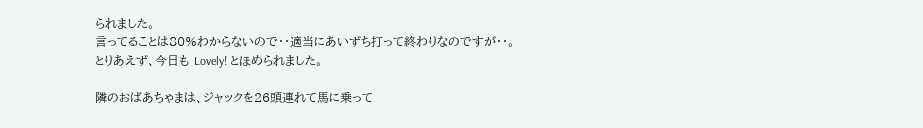られました。
言ってることは80%わからないので・・適当にあいずち打って終わりなのですが・・。
とりあえず、今日も Lovely! とほめられました。

隣のおばあちゃまは、ジャックを26頭連れて馬に乗って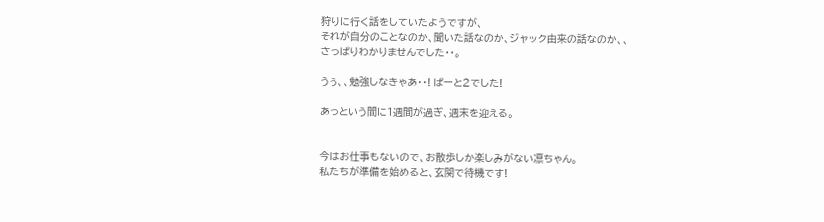狩りに行く話をしていたようですが、
それが自分のことなのか、聞いた話なのか、ジャック由来の話なのか、、
さっぱりわかりませんでした・・。

うぅ、、勉強しなきゃあ・・! ぱーと2でした!

あっという間に1週間が過ぎ、週末を迎える。


今はお仕事もないので、お散歩しか楽しみがない凛ちゃん。
私たちが準備を始めると、玄関で待機です!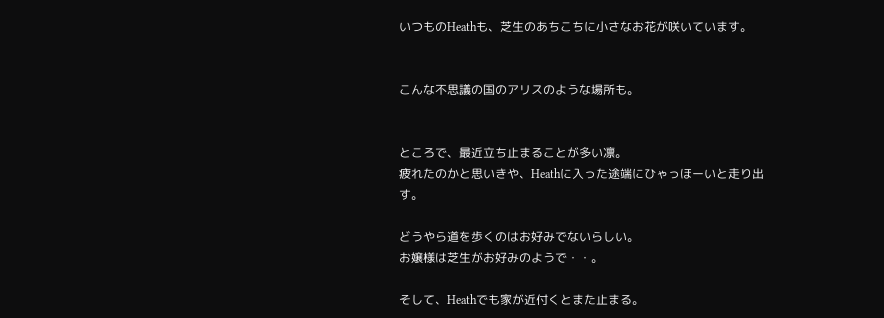いつものHeathも、芝生のあちこちに小さなお花が咲いています。


こんな不思議の国のアリスのような場所も。


ところで、最近立ち止まることが多い凛。
疲れたのかと思いきや、Heathに入った途端にひゃっほーいと走り出す。

どうやら道を歩くのはお好みでないらしい。
お嬢様は芝生がお好みのようで・・。

そして、Heathでも家が近付くとまた止まる。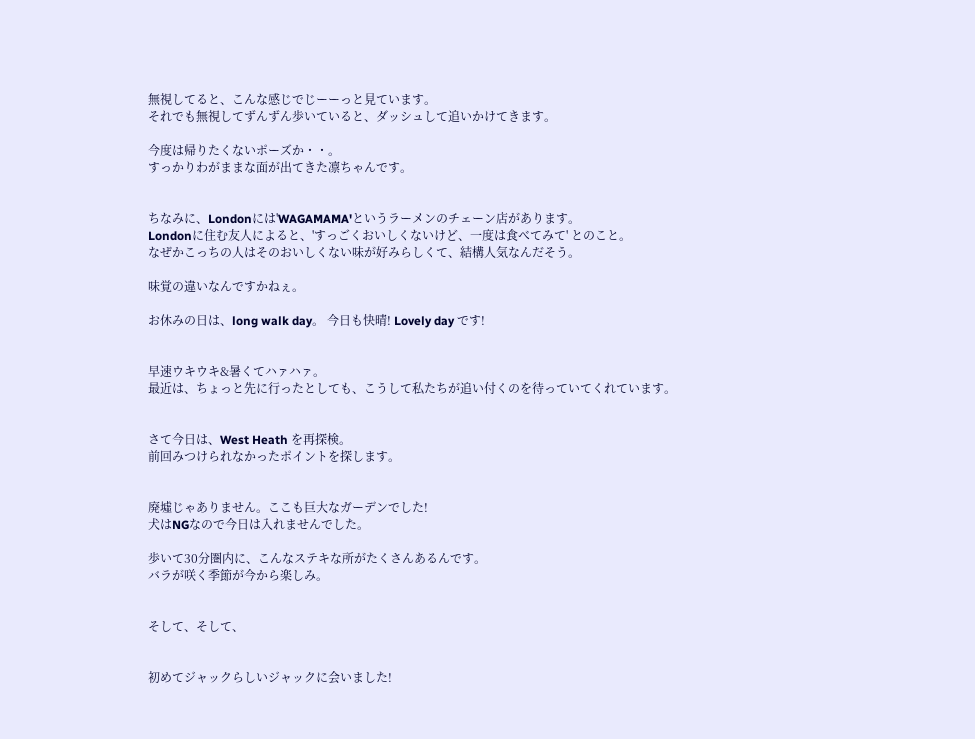無視してると、こんな感じでじーーっと見ています。
それでも無視してずんずん歩いていると、ダッシュして追いかけてきます。

今度は帰りたくないポーズか・・。
すっかりわがままな面が出てきた凛ちゃんです。


ちなみに、Londonには'WAGAMAMA'というラーメンのチェーン店があります。
Londonに住む友人によると、'すっごくおいしくないけど、一度は食べてみて' とのこと。
なぜかこっちの人はそのおいしくない味が好みらしくて、結構人気なんだそう。

味覚の違いなんですかねぇ。

お休みの日は、long walk day。 今日も快晴! Lovely day です!


早速ウキウキ&暑くてハァハァ。
最近は、ちょっと先に行ったとしても、こうして私たちが追い付くのを待っていてくれています。


さて今日は、West Heath を再探検。
前回みつけられなかったポイントを探します。


廃墟じゃありません。ここも巨大なガーデンでした!
犬はNGなので今日は入れませんでした。

歩いて30分圏内に、こんなステキな所がたくさんあるんです。
バラが咲く季節が今から楽しみ。


そして、そして、


初めてジャックらしいジャックに会いました!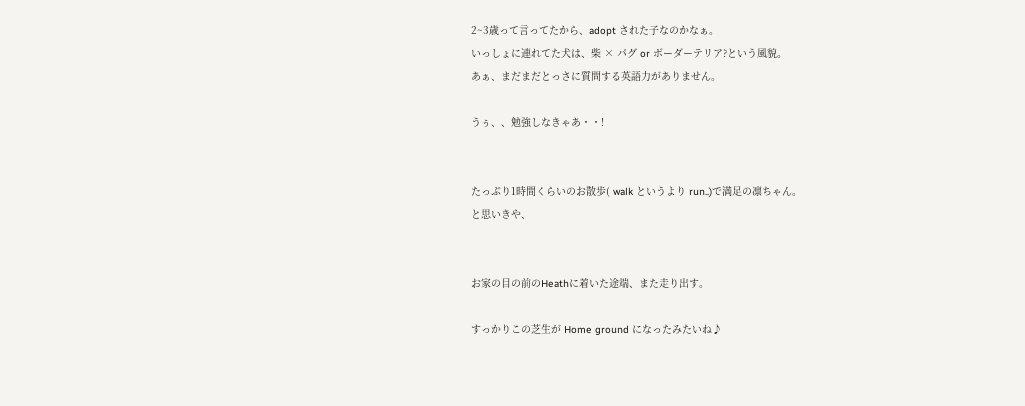2~3歳って言ってたから、adopt された子なのかなぁ。
いっしょに連れてた犬は、柴 × パグ or ボーダーテリア?という風貌。
あぁ、まだまだとっさに質問する英語力がありません。

うぅ、、勉強しなきゃあ・・!


たっぷり1時間くらいのお散歩( walk というより run..)で満足の凛ちゃん。
と思いきや、


お家の目の前のHeathに着いた途端、また走り出す。

すっかりこの芝生が Home ground になったみたいね♪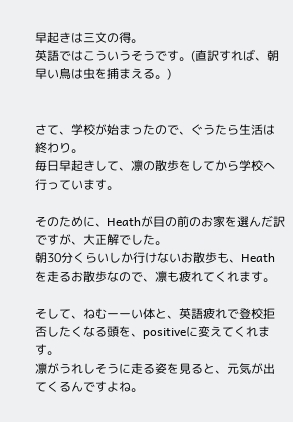早起きは三文の得。
英語ではこういうそうです。(直訳すれば、朝早い鳥は虫を捕まえる。)


さて、学校が始まったので、ぐうたら生活は終わり。
毎日早起きして、凛の散歩をしてから学校へ行っています。

そのために、Heathが目の前のお家を選んだ訳ですが、大正解でした。
朝30分くらいしか行けないお散歩も、Heathを走るお散歩なので、凛も疲れてくれます。

そして、ねむーーい体と、英語疲れで登校拒否したくなる頭を、positiveに変えてくれます。
凛がうれしそうに走る姿を見ると、元気が出てくるんですよね。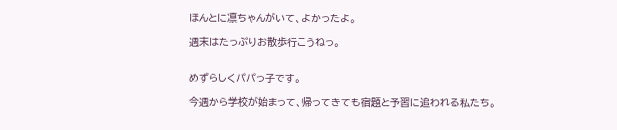ほんとに凛ちゃんがいて、よかったよ。

週末はたっぷりお散歩行こうねっ。


めずらしくパパっ子です。

今週から学校が始まって、帰ってきても宿題と予習に追われる私たち。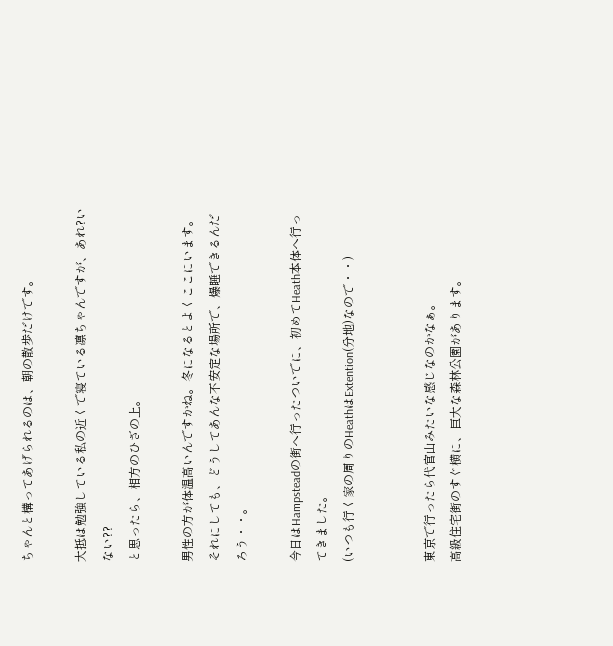ちゃんと構ってあげられるのは、朝の散歩だけです。

大抵は勉強している私の近くで寝ている凛ちゃんですが、あれ?いない??
と思ったら、相方のひざの上。

男性の方が体温高いんですかね。冬になるとよくここにいます。
それにしても、どうしてあんな不安定な場所で、爆睡できるんだろう・・。

今日はHampsteadの街へ行ったついでに、初めてHeath本体へ行ってきました。
(いつも行く家の周りのHeathはExtention(分地)なので・・)


東京で行ったら代官山みたいな感じなのかなぁ。
高級住宅街のすぐ横に、巨大な森林公園があります。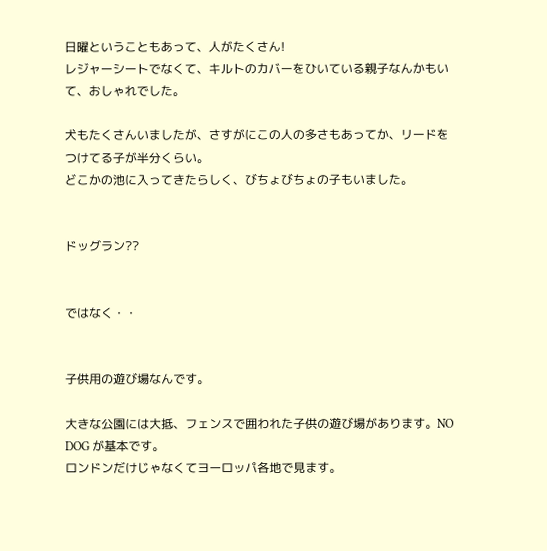日曜ということもあって、人がたくさん!
レジャーシートでなくて、キルトのカバーをひいている親子なんかもいて、おしゃれでした。

犬もたくさんいましたが、さすがにこの人の多さもあってか、リードをつけてる子が半分くらい。
どこかの池に入ってきたらしく、びちょびちょの子もいました。


ドッグラン??


ではなく・・


子供用の遊び場なんです。

大きな公園には大抵、フェンスで囲われた子供の遊び場があります。NO DOG が基本です。
ロンドンだけじゃなくてヨーロッパ各地で見ます。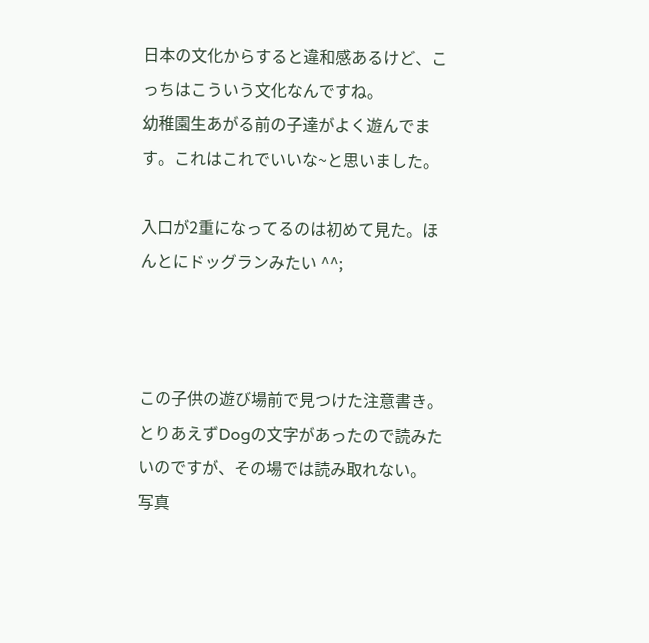日本の文化からすると違和感あるけど、こっちはこういう文化なんですね。
幼稚園生あがる前の子達がよく遊んでます。これはこれでいいな~と思いました。

入口が2重になってるのは初めて見た。ほんとにドッグランみたい ^^;



この子供の遊び場前で見つけた注意書き。
とりあえずDogの文字があったので読みたいのですが、その場では読み取れない。
写真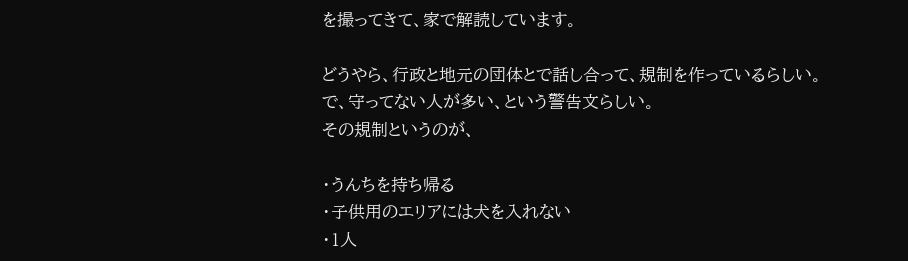を撮ってきて、家で解読しています。

どうやら、行政と地元の団体とで話し合って、規制を作っているらしい。
で、守ってない人が多い、という警告文らしい。
その規制というのが、

・うんちを持ち帰る
・子供用のエリアには犬を入れない
・1人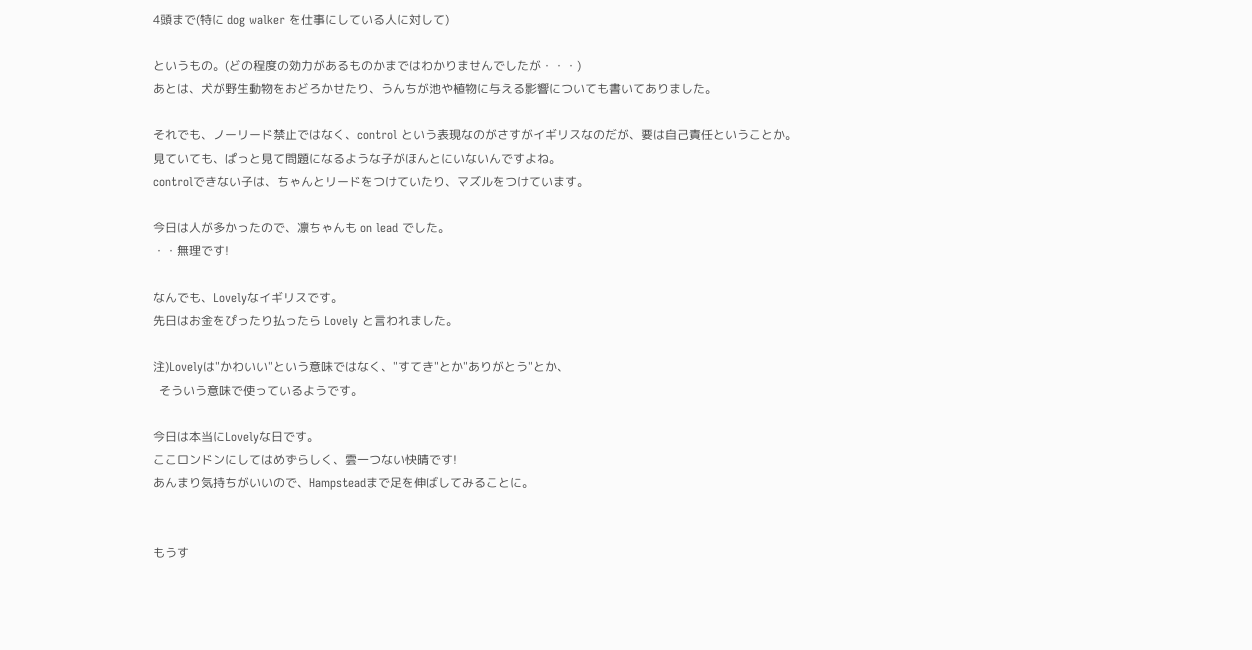4頭まで(特に dog walker を仕事にしている人に対して)

というもの。(どの程度の効力があるものかまではわかりませんでしたが・・・)
あとは、犬が野生動物をおどろかせたり、うんちが池や植物に与える影響についても書いてありました。

それでも、ノーリード禁止ではなく、control という表現なのがさすがイギリスなのだが、要は自己責任ということか。
見ていても、ぱっと見て問題になるような子がほんとにいないんですよね。
controlできない子は、ちゃんとリードをつけていたり、マズルをつけています。

今日は人が多かったので、凛ちゃんも on lead でした。
・・無理です!

なんでも、Lovelyなイギリスです。
先日はお金をぴったり払ったら Lovely と言われました。

注)Lovelyは"かわいい"という意味ではなく、"すてき"とか"ありがとう"とか、
  そういう意味で使っているようです。

今日は本当にLovelyな日です。
ここロンドンにしてはめずらしく、雲一つない快晴です!
あんまり気持ちがいいので、Hampsteadまで足を伸ばしてみることに。


もうす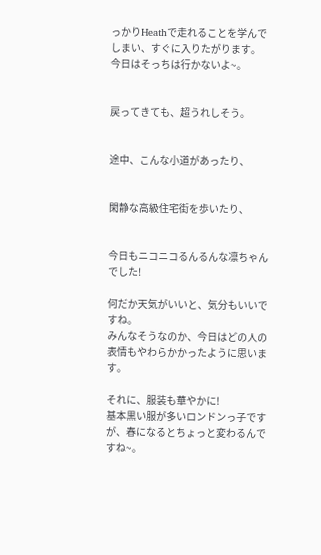っかりHeathで走れることを学んでしまい、すぐに入りたがります。
今日はそっちは行かないよ~。


戻ってきても、超うれしそう。


途中、こんな小道があったり、


閑静な高級住宅街を歩いたり、


今日もニコニコるんるんな凛ちゃんでした!

何だか天気がいいと、気分もいいですね。
みんなそうなのか、今日はどの人の表情もやわらかかったように思います。

それに、服装も華やかに!
基本黒い服が多いロンドンっ子ですが、春になるとちょっと変わるんですね~。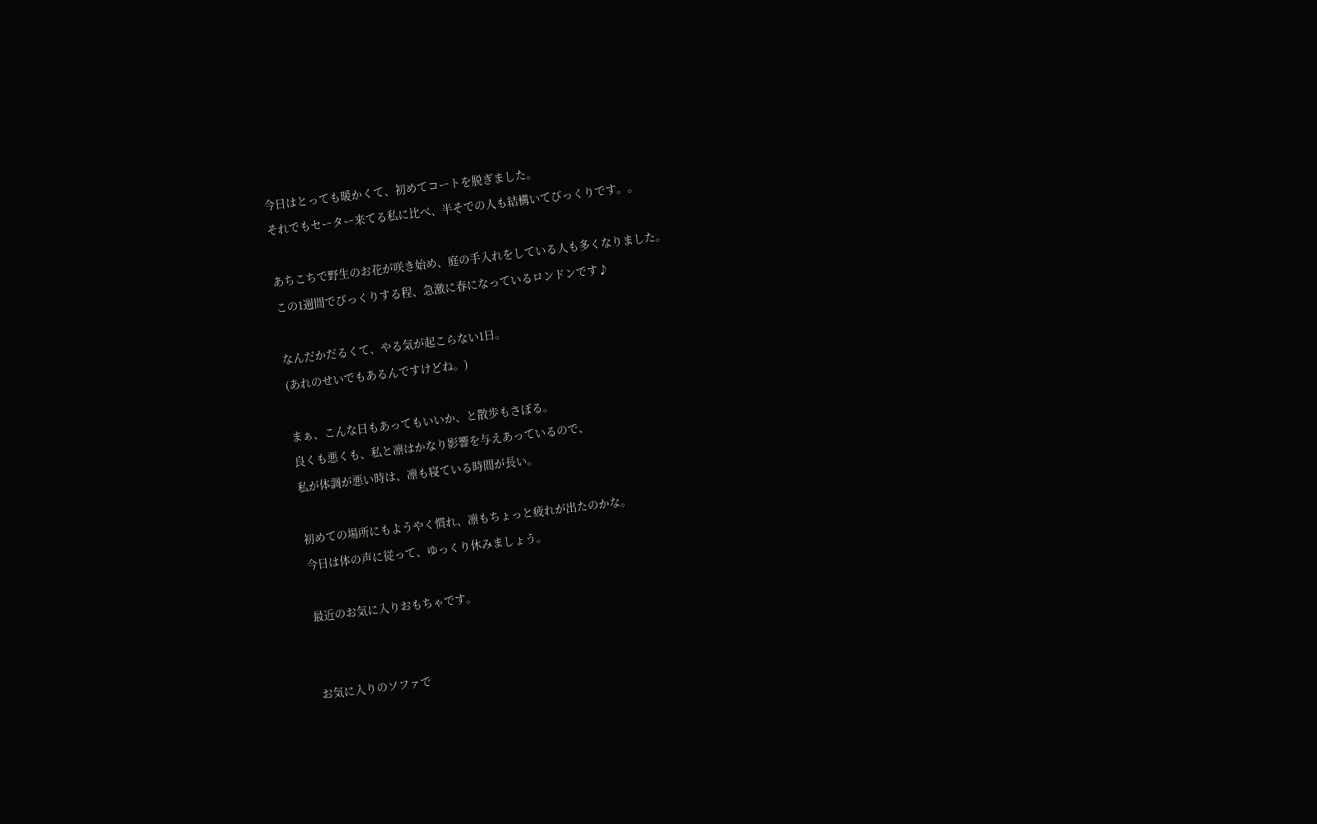今日はとっても暖かくて、初めてコートを脱ぎました。
それでもセーター来てる私に比べ、半そでの人も結構いてびっくりです。。

あちこちで野生のお花が咲き始め、庭の手入れをしている人も多くなりました。
この1週間でびっくりする程、急激に春になっているロンドンです♪

なんだかだるくて、やる気が起こらない1日。
(あれのせいでもあるんですけどね。)

まぁ、こんな日もあってもいいか、と散歩もさぼる。
良くも悪くも、私と凛はかなり影響を与えあっているので、
私が体調が悪い時は、凛も寝ている時間が長い。

初めての場所にもようやく慣れ、凛もちょっと疲れが出たのかな。
今日は体の声に従って、ゆっくり休みましょう。

最近のお気に入りおもちゃです。


お気に入りのソファで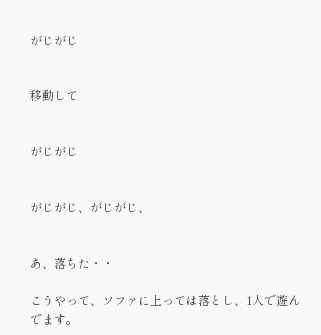がじがじ


移動して


がじがじ


がじがじ、がじがじ、


あ、落ちた・・

こうやって、ソファに上っては落とし、1人で遊んでます。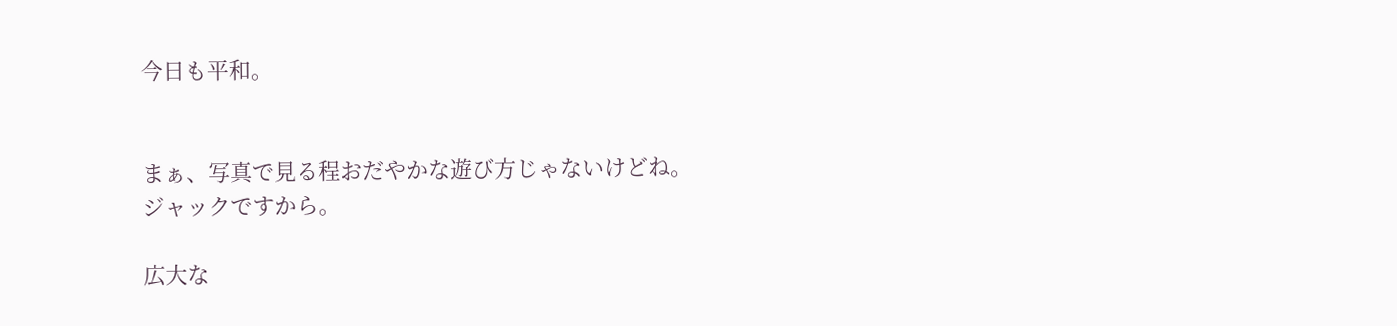今日も平和。


まぁ、写真で見る程おだやかな遊び方じゃないけどね。
ジャックですから。

広大な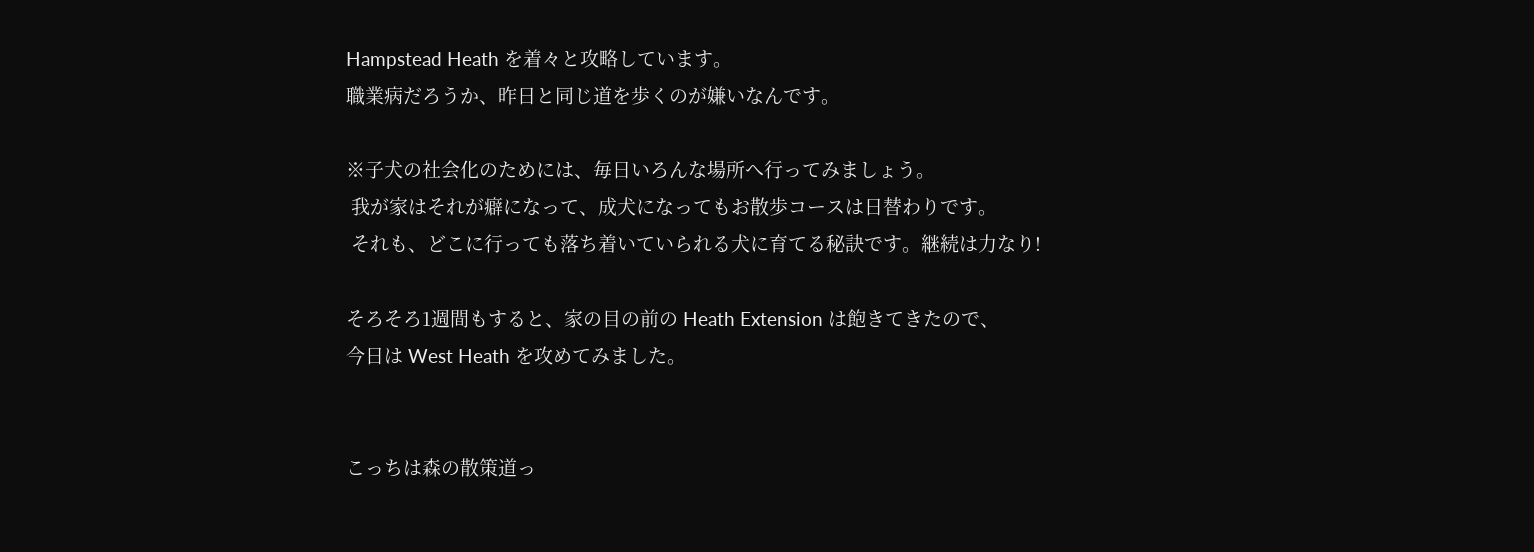Hampstead Heath を着々と攻略しています。
職業病だろうか、昨日と同じ道を歩くのが嫌いなんです。

※子犬の社会化のためには、毎日いろんな場所へ行ってみましょう。
 我が家はそれが癖になって、成犬になってもお散歩コースは日替わりです。
 それも、どこに行っても落ち着いていられる犬に育てる秘訣です。継続は力なり!

そろそろ1週間もすると、家の目の前の Heath Extension は飽きてきたので、
今日は West Heath を攻めてみました。


こっちは森の散策道っ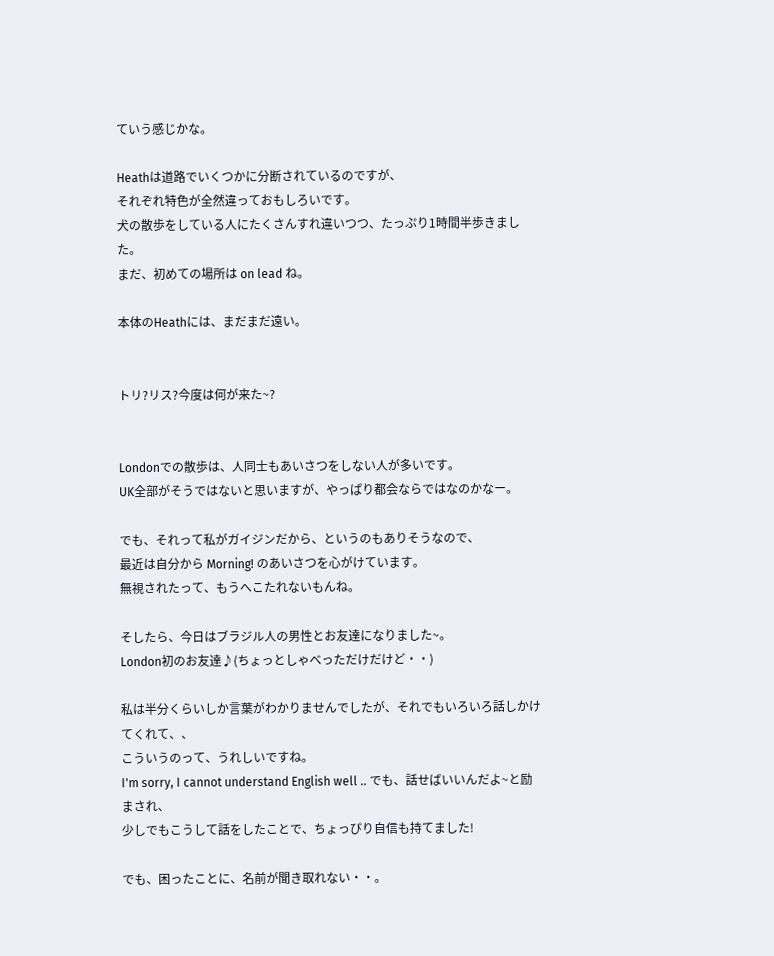ていう感じかな。

Heathは道路でいくつかに分断されているのですが、
それぞれ特色が全然違っておもしろいです。
犬の散歩をしている人にたくさんすれ違いつつ、たっぷり1時間半歩きました。
まだ、初めての場所は on lead ね。

本体のHeathには、まだまだ遠い。


トリ?リス?今度は何が来た~?


Londonでの散歩は、人同士もあいさつをしない人が多いです。
UK全部がそうではないと思いますが、やっぱり都会ならではなのかなー。

でも、それって私がガイジンだから、というのもありそうなので、
最近は自分から Morning! のあいさつを心がけています。
無視されたって、もうへこたれないもんね。

そしたら、今日はブラジル人の男性とお友達になりました~。
London初のお友達♪(ちょっとしゃべっただけだけど・・)

私は半分くらいしか言葉がわかりませんでしたが、それでもいろいろ話しかけてくれて、、
こういうのって、うれしいですね。
I'm sorry, I cannot understand English well .. でも、話せばいいんだよ~と励まされ、
少しでもこうして話をしたことで、ちょっぴり自信も持てました!

でも、困ったことに、名前が聞き取れない・・。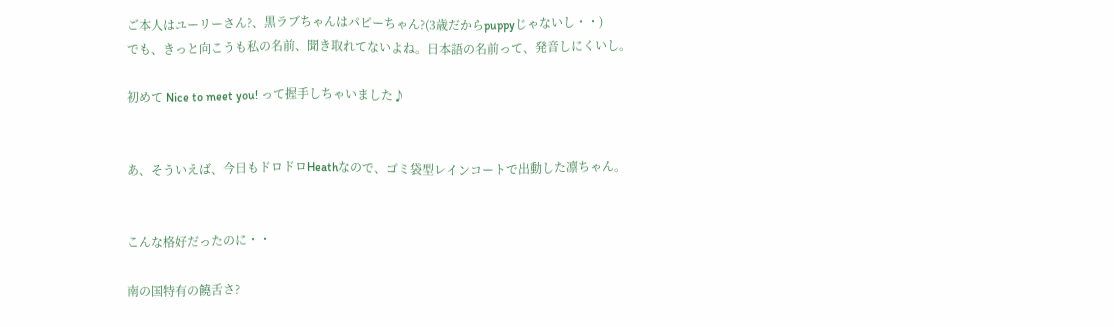ご本人はユーリーさん?、黒ラブちゃんはパピーちゃん?(3歳だからpuppyじゃないし・・)
でも、きっと向こうも私の名前、聞き取れてないよね。日本語の名前って、発音しにくいし。

初めて Nice to meet you! って握手しちゃいました♪


あ、そういえば、今日もドロドロHeathなので、ゴミ袋型レインコートで出動した凛ちゃん。


こんな格好だったのに・・

南の国特有の饒舌さ?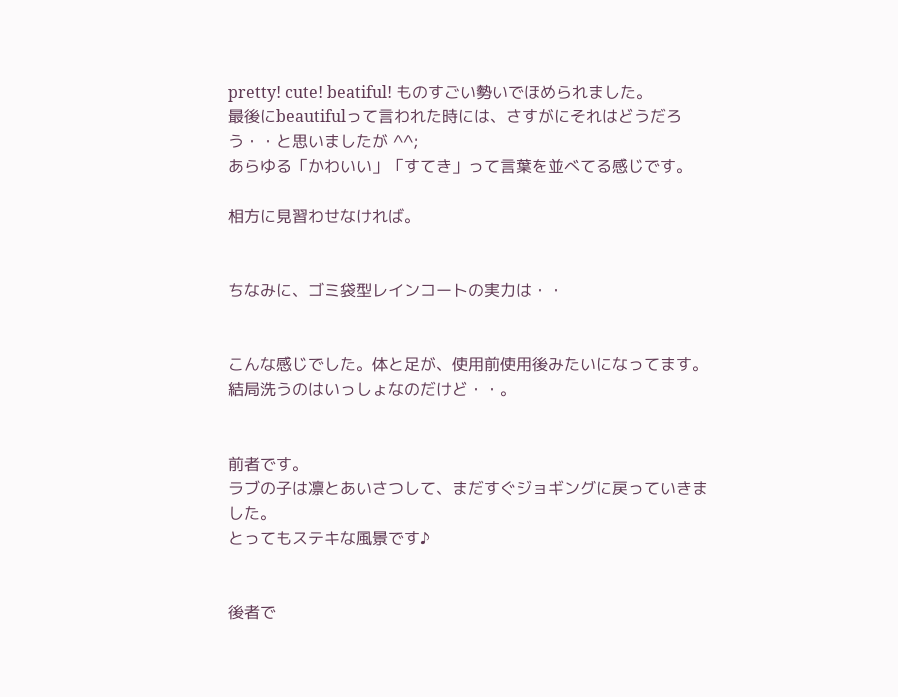pretty! cute! beatiful! ものすごい勢いでほめられました。
最後にbeautifulって言われた時には、さすがにそれはどうだろう・・と思いましたが ^^;
あらゆる「かわいい」「すてき」って言葉を並べてる感じです。

相方に見習わせなければ。


ちなみに、ゴミ袋型レインコートの実力は・・


こんな感じでした。体と足が、使用前使用後みたいになってます。
結局洗うのはいっしょなのだけど・・。


前者です。
ラブの子は凛とあいさつして、まだすぐジョギングに戻っていきました。
とってもステキな風景です♪


後者で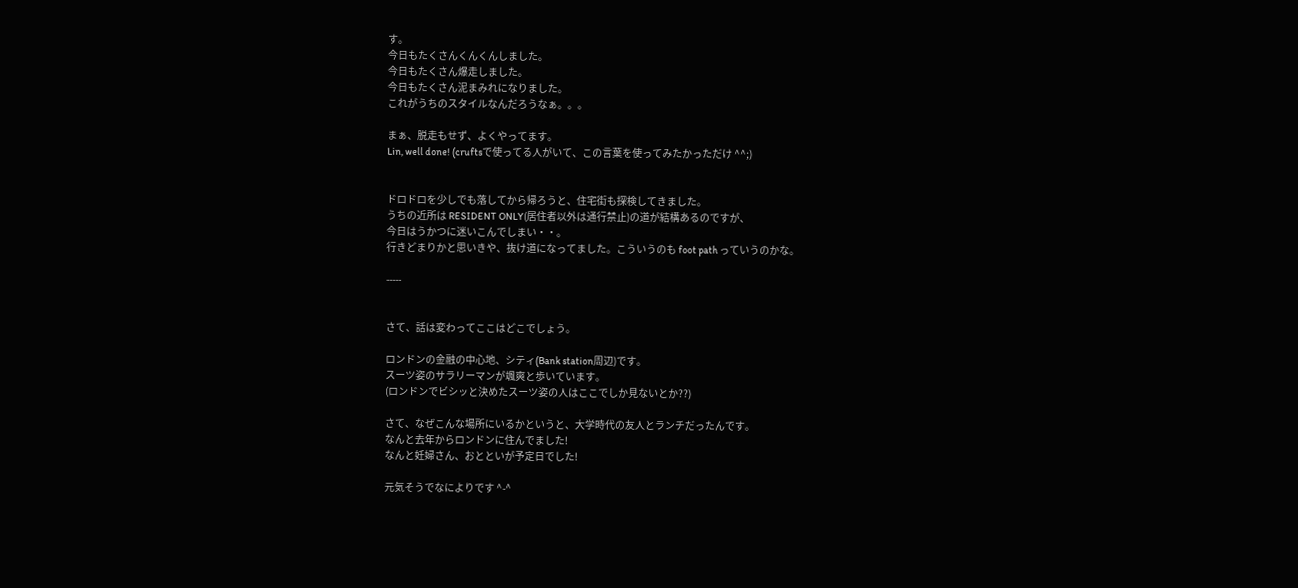す。
今日もたくさんくんくんしました。
今日もたくさん爆走しました。
今日もたくさん泥まみれになりました。
これがうちのスタイルなんだろうなぁ。。。

まぁ、脱走もせず、よくやってます。
Lin, well done! (cruftsで使ってる人がいて、この言葉を使ってみたかっただけ ^^;)


ドロドロを少しでも落してから帰ろうと、住宅街も探検してきました。
うちの近所は RESIDENT ONLY(居住者以外は通行禁止)の道が結構あるのですが、
今日はうかつに迷いこんでしまい・・。
行きどまりかと思いきや、抜け道になってました。こういうのも foot path っていうのかな。

-----


さて、話は変わってここはどこでしょう。

ロンドンの金融の中心地、シティ(Bank station周辺)です。
スーツ姿のサラリーマンが颯爽と歩いています。
(ロンドンでビシッと決めたスーツ姿の人はここでしか見ないとか??)

さて、なぜこんな場所にいるかというと、大学時代の友人とランチだったんです。
なんと去年からロンドンに住んでました!
なんと妊婦さん、おとといが予定日でした!

元気そうでなによりです ^-^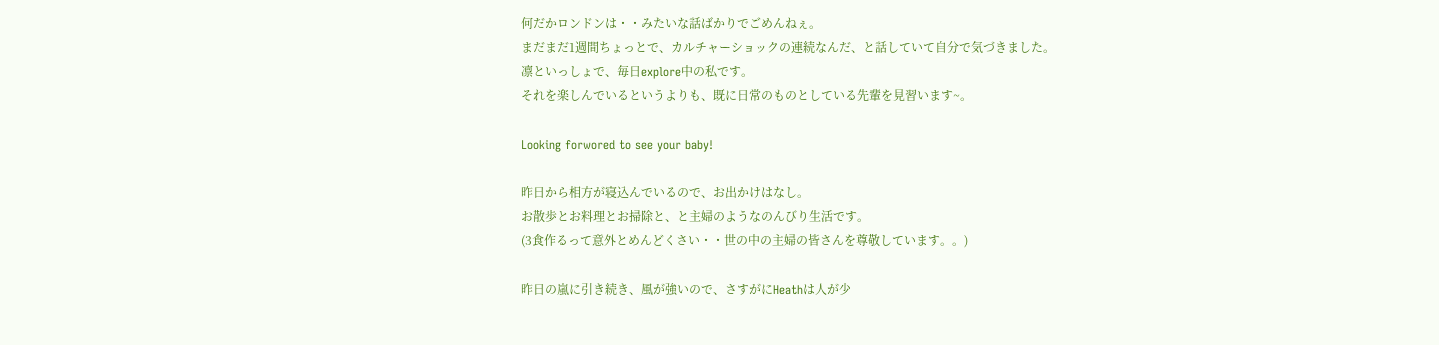何だかロンドンは・・みたいな話ばかりでごめんねぇ。
まだまだ1週間ちょっとで、カルチャーショックの連続なんだ、と話していて自分で気づきました。
凛といっしょで、毎日explore中の私です。
それを楽しんでいるというよりも、既に日常のものとしている先輩を見習います~。

Looking forwored to see your baby!

昨日から相方が寝込んでいるので、お出かけはなし。
お散歩とお料理とお掃除と、と主婦のようなのんびり生活です。
(3食作るって意外とめんどくさい・・世の中の主婦の皆さんを尊敬しています。。)

昨日の嵐に引き続き、風が強いので、さすがにHeathは人が少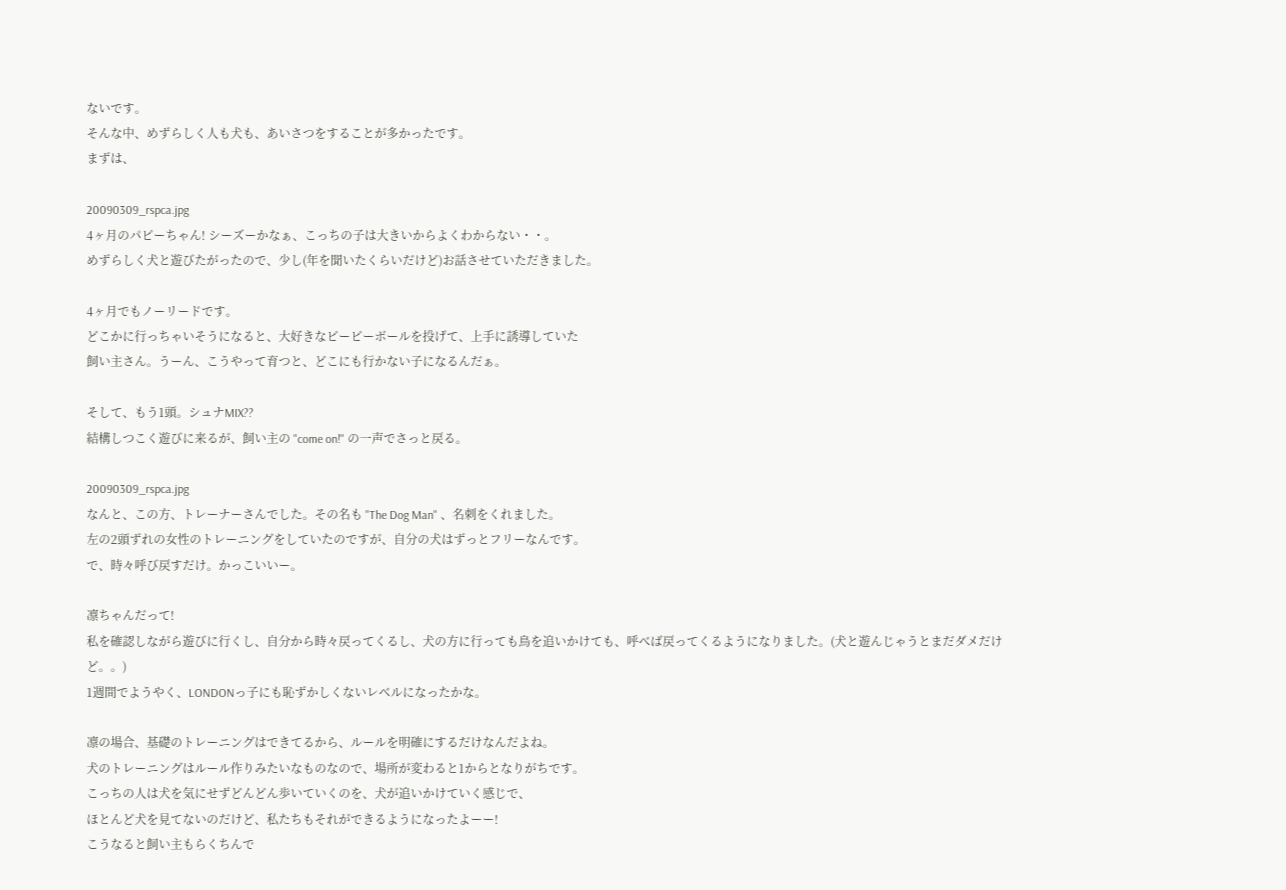ないです。
そんな中、めずらしく人も犬も、あいさつをすることが多かったです。
まずは、

20090309_rspca.jpg
4ヶ月のパピーちゃん! シーズーかなぁ、こっちの子は大きいからよくわからない・・。
めずらしく犬と遊びたがったので、少し(年を聞いたくらいだけど)お話させていただきました。

4ヶ月でもノーリードです。
どこかに行っちゃいそうになると、大好きなピーピーボールを投げて、上手に誘導していた
飼い主さん。うーん、こうやって育つと、どこにも行かない子になるんだぁ。

そして、もう1頭。シュナMIX??
結構しつこく遊びに来るが、飼い主の "come on!" の一声でさっと戻る。

20090309_rspca.jpg
なんと、この方、トレーナーさんでした。その名も "The Dog Man" 、名刺をくれました。
左の2頭ずれの女性のトレーニングをしていたのですが、自分の犬はずっとフリーなんです。
で、時々呼び戻すだけ。かっこいいー。

凛ちゃんだって!
私を確認しながら遊びに行くし、自分から時々戻ってくるし、犬の方に行っても鳥を追いかけても、呼べば戻ってくるようになりました。(犬と遊んじゃうとまだダメだけど。。)
1週間でようやく、LONDONっ子にも恥ずかしくないレベルになったかな。

凛の場合、基礎のトレーニングはできてるから、ルールを明確にするだけなんだよね。
犬のトレーニングはルール作りみたいなものなので、場所が変わると1からとなりがちです。
こっちの人は犬を気にせずどんどん歩いていくのを、犬が追いかけていく感じで、
ほとんど犬を見てないのだけど、私たちもそれができるようになったよーー!
こうなると飼い主もらくちんで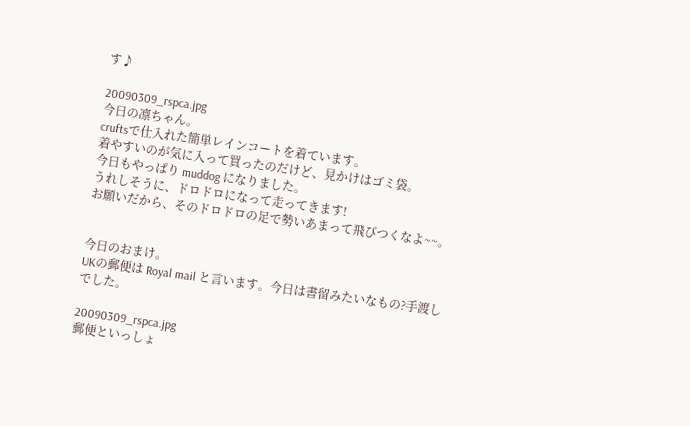す♪

20090309_rspca.jpg
今日の凛ちゃん。
cruftsで仕入れた簡単レインコートを着ています。
着やすいのが気に入って買ったのだけど、見かけはゴミ袋。
今日もやっぱり muddog になりました。
うれしそうに、ドロドロになって走ってきます!
お願いだから、そのドロドロの足で勢いあまって飛びつくなよ~~。


今日のおまけ。
UKの郵便は Royal mail と言います。今日は書留みたいなもの?手渡しでした。

20090309_rspca.jpg
郵便といっしょ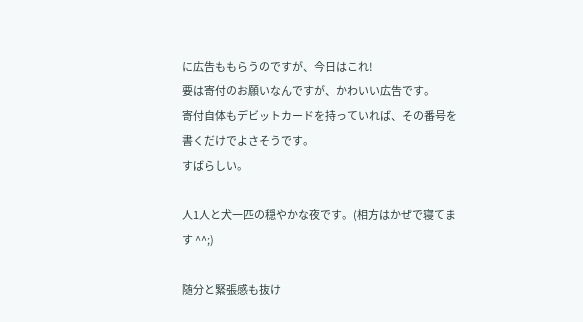に広告ももらうのですが、今日はこれ!
要は寄付のお願いなんですが、かわいい広告です。
寄付自体もデビットカードを持っていれば、その番号を書くだけでよさそうです。
すばらしい。

人1人と犬一匹の穏やかな夜です。(相方はかぜで寝てます ^^;)

随分と緊張感も抜け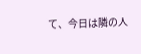て、今日は隣の人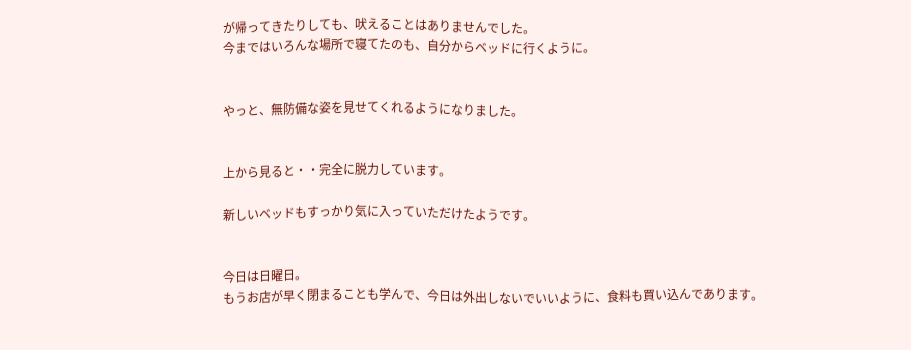が帰ってきたりしても、吠えることはありませんでした。
今まではいろんな場所で寝てたのも、自分からベッドに行くように。


やっと、無防備な姿を見せてくれるようになりました。


上から見ると・・完全に脱力しています。

新しいベッドもすっかり気に入っていただけたようです。


今日は日曜日。
もうお店が早く閉まることも学んで、今日は外出しないでいいように、食料も買い込んであります。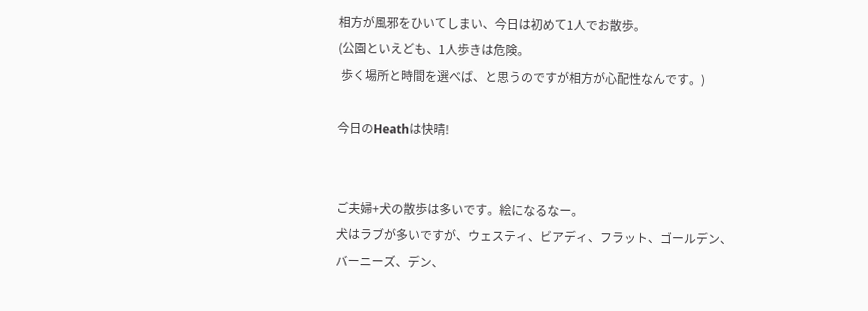相方が風邪をひいてしまい、今日は初めて1人でお散歩。
(公園といえども、1人歩きは危険。
 歩く場所と時間を選べば、と思うのですが相方が心配性なんです。)

今日のHeathは快晴!


ご夫婦+犬の散歩は多いです。絵になるなー。
犬はラブが多いですが、ウェスティ、ビアディ、フラット、ゴールデン、バーニーズ、デン、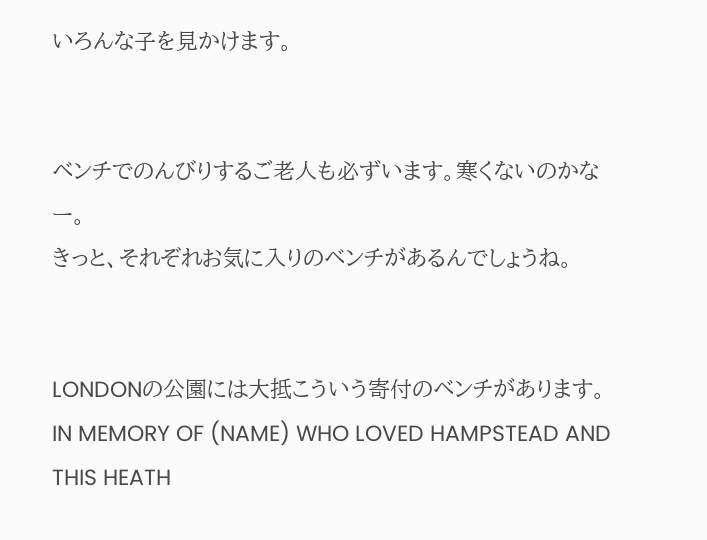いろんな子を見かけます。


ベンチでのんびりするご老人も必ずいます。寒くないのかなー。
きっと、それぞれお気に入りのベンチがあるんでしょうね。


LONDONの公園には大抵こういう寄付のベンチがあります。
IN MEMORY OF (NAME) WHO LOVED HAMPSTEAD AND THIS HEATH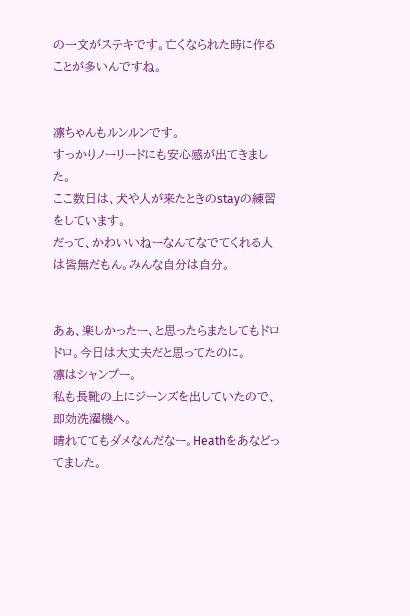の一文がステキです。亡くなられた時に作ることが多いんですね。


凛ちゃんもルンルンです。
すっかりノーリードにも安心感が出てきました。
ここ数日は、犬や人が来たときのstayの練習をしています。
だって、かわいいねーなんてなでてくれる人は皆無だもん。みんな自分は自分。


あぁ、楽しかったー、と思ったらまたしてもドロドロ。今日は大丈夫だと思ってたのに。
凛はシャンプー。
私も長靴の上にジーンズを出していたので、即効洗濯機へ。
晴れててもダメなんだなー。Heathをあなどってました。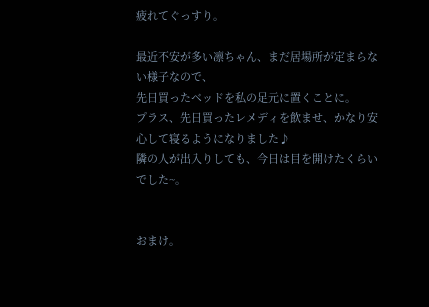疲れてぐっすり。

最近不安が多い凛ちゃん、まだ居場所が定まらない様子なので、
先日買ったベッドを私の足元に置くことに。
プラス、先日買ったレメディを飲ませ、かなり安心して寝るようになりました♪
隣の人が出入りしても、今日は目を開けたくらいでした~。


おまけ。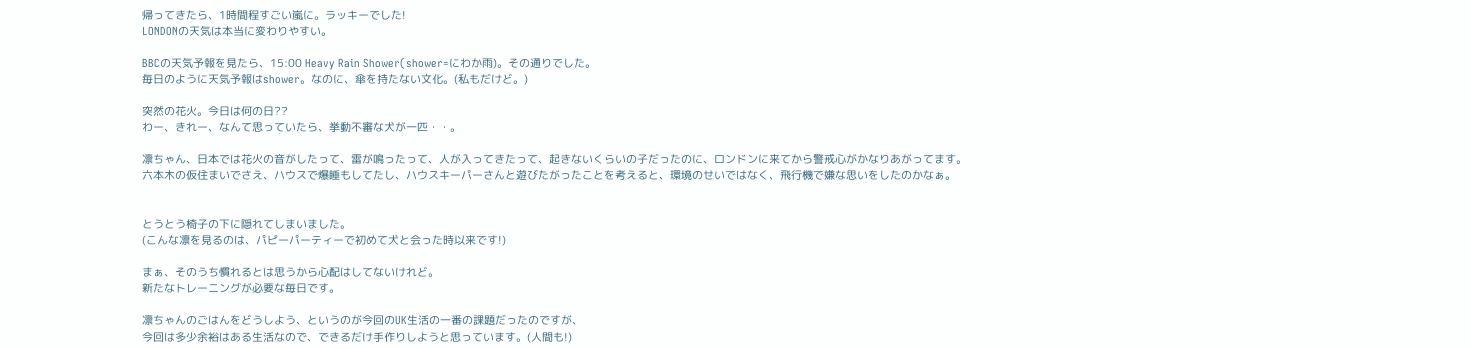帰ってきたら、1時間程すごい嵐に。ラッキーでした!
LONDONの天気は本当に変わりやすい。

BBCの天気予報を見たら、15:00 Heavy Rain Shower(shower=にわか雨)。その通りでした。
毎日のように天気予報はshower。なのに、傘を持たない文化。(私もだけど。)

突然の花火。今日は何の日??
わー、きれー、なんて思っていたら、挙動不審な犬が一匹・・。

凛ちゃん、日本では花火の音がしたって、雷が鳴ったって、人が入ってきたって、起きないくらいの子だったのに、ロンドンに来てから警戒心がかなりあがってます。
六本木の仮住まいでさえ、ハウスで爆睡もしてたし、ハウスキーパーさんと遊びたがったことを考えると、環境のせいではなく、飛行機で嫌な思いをしたのかなぁ。


とうとう椅子の下に隠れてしまいました。
(こんな凛を見るのは、パピーパーティーで初めて犬と会った時以来です!)

まぁ、そのうち慣れるとは思うから心配はしてないけれど。
新たなトレーニングが必要な毎日です。

凛ちゃんのごはんをどうしよう、というのが今回のUK生活の一番の課題だったのですが、
今回は多少余裕はある生活なので、できるだけ手作りしようと思っています。(人間も!)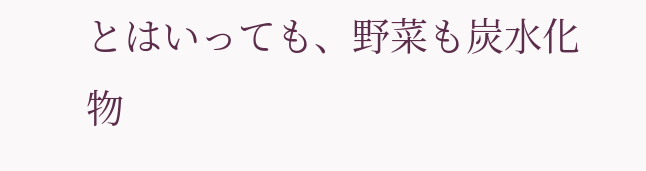とはいっても、野菜も炭水化物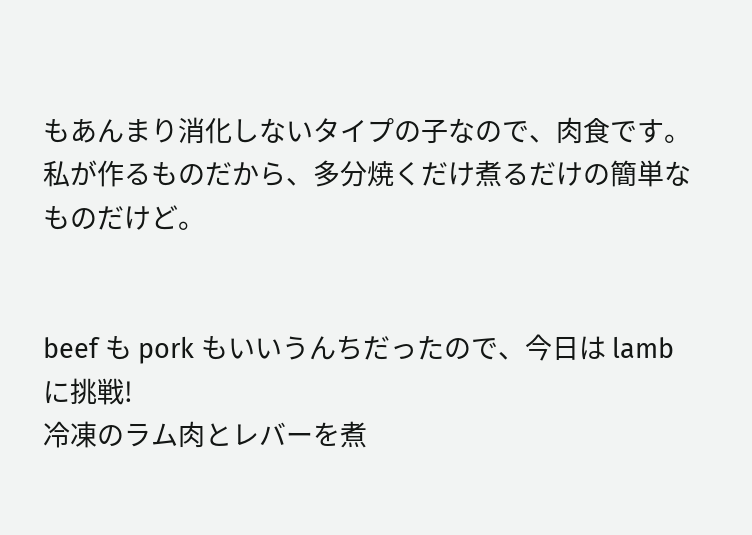もあんまり消化しないタイプの子なので、肉食です。
私が作るものだから、多分焼くだけ煮るだけの簡単なものだけど。


beef も pork もいいうんちだったので、今日は lamb に挑戦!
冷凍のラム肉とレバーを煮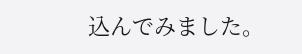込んでみました。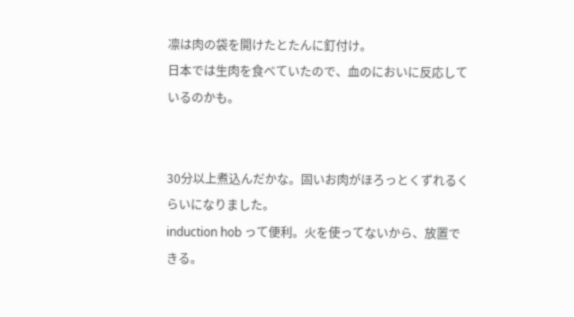凛は肉の袋を開けたとたんに釘付け。
日本では生肉を食べていたので、血のにおいに反応しているのかも。


30分以上煮込んだかな。固いお肉がほろっとくずれるくらいになりました。
induction hob って便利。火を使ってないから、放置できる。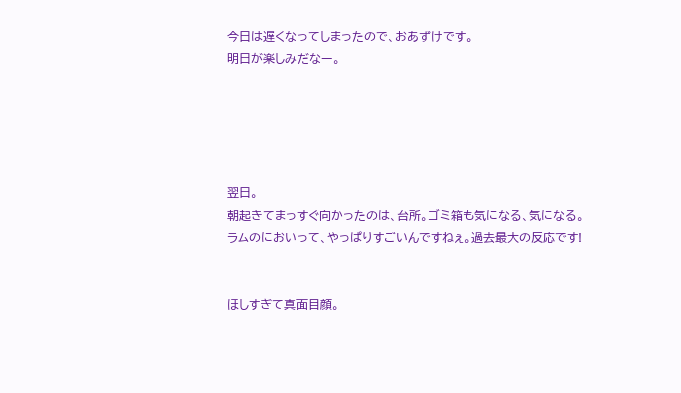今日は遅くなってしまったので、おあずけです。
明日が楽しみだなー。





翌日。
朝起きてまっすぐ向かったのは、台所。ゴミ箱も気になる、気になる。
ラムのにおいって、やっぱりすごいんですねぇ。過去最大の反応です!


ほしすぎて真面目顔。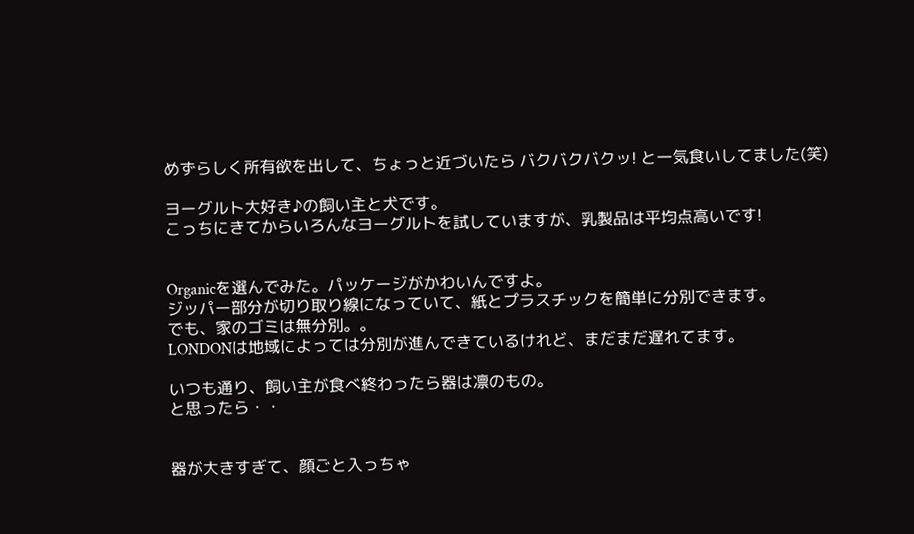めずらしく所有欲を出して、ちょっと近づいたら バクバクバクッ! と一気食いしてました(笑)

ヨーグルト大好き♪の飼い主と犬です。
こっちにきてからいろんなヨーグルトを試していますが、乳製品は平均点高いです!


Organicを選んでみた。パッケージがかわいんですよ。
ジッパー部分が切り取り線になっていて、紙とプラスチックを簡単に分別できます。
でも、家のゴミは無分別。。
LONDONは地域によっては分別が進んできているけれど、まだまだ遅れてます。

いつも通り、飼い主が食べ終わったら器は凛のもの。
と思ったら・・


器が大きすぎて、顔ごと入っちゃ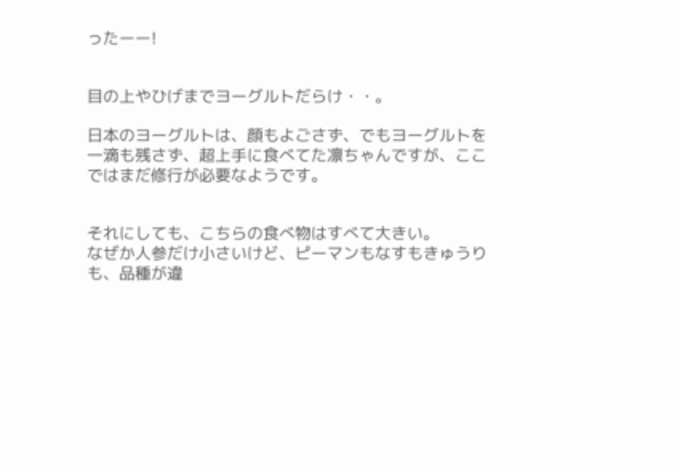ったーー!


目の上やひげまでヨーグルトだらけ・・。

日本のヨーグルトは、顔もよごさず、でもヨーグルトを一滴も残さず、超上手に食べてた凛ちゃんですが、ここではまだ修行が必要なようです。


それにしても、こちらの食べ物はすべて大きい。
なぜか人参だけ小さいけど、ピーマンもなすもきゅうりも、品種が違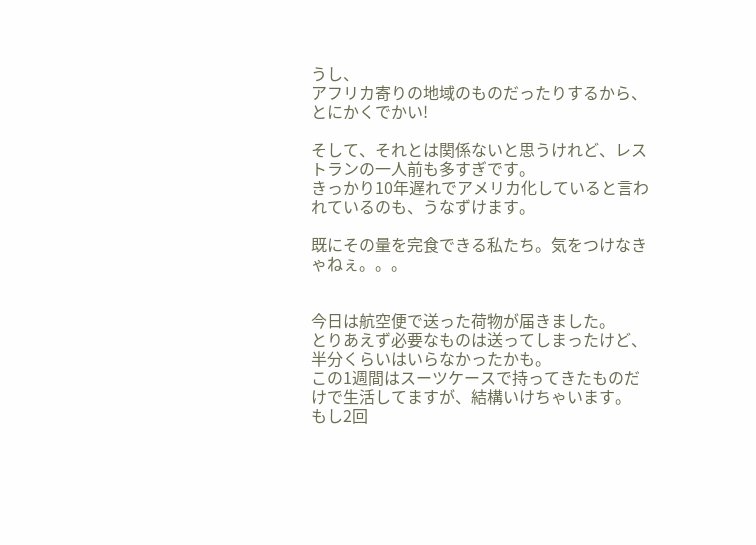うし、
アフリカ寄りの地域のものだったりするから、とにかくでかい!

そして、それとは関係ないと思うけれど、レストランの一人前も多すぎです。
きっかり10年遅れでアメリカ化していると言われているのも、うなずけます。

既にその量を完食できる私たち。気をつけなきゃねぇ。。。


今日は航空便で送った荷物が届きました。
とりあえず必要なものは送ってしまったけど、半分くらいはいらなかったかも。
この1週間はスーツケースで持ってきたものだけで生活してますが、結構いけちゃいます。
もし2回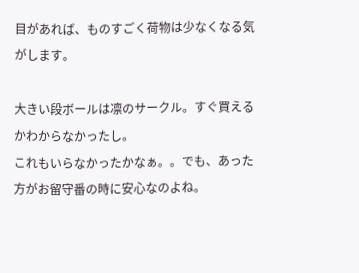目があれば、ものすごく荷物は少なくなる気がします。

大きい段ボールは凛のサークル。すぐ買えるかわからなかったし。
これもいらなかったかなぁ。。でも、あった方がお留守番の時に安心なのよね。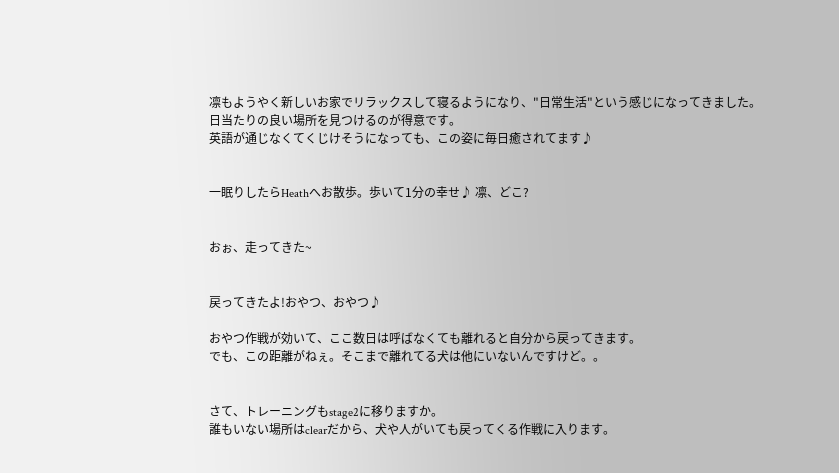凛もようやく新しいお家でリラックスして寝るようになり、"日常生活"という感じになってきました。
日当たりの良い場所を見つけるのが得意です。
英語が通じなくてくじけそうになっても、この姿に毎日癒されてます♪


一眠りしたらHeathへお散歩。歩いて1分の幸せ♪ 凛、どこ?


おぉ、走ってきた~


戻ってきたよ!おやつ、おやつ♪

おやつ作戦が効いて、ここ数日は呼ばなくても離れると自分から戻ってきます。
でも、この距離がねぇ。そこまで離れてる犬は他にいないんですけど。。


さて、トレーニングもstage2に移りますか。
誰もいない場所はclearだから、犬や人がいても戻ってくる作戦に入ります。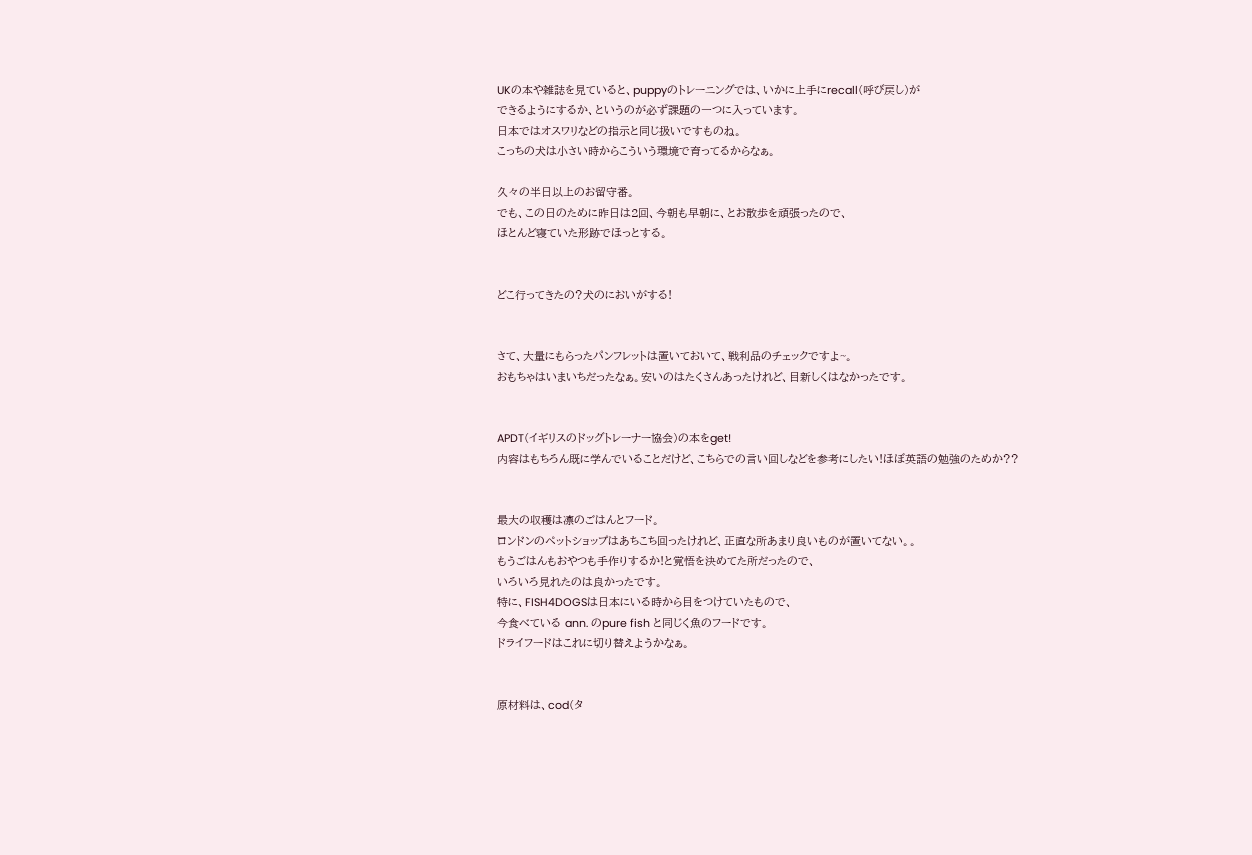UKの本や雑誌を見ていると、puppyのトレーニングでは、いかに上手にrecall(呼び戻し)が
できるようにするか、というのが必ず課題の一つに入っています。
日本ではオスワリなどの指示と同じ扱いですものね。
こっちの犬は小さい時からこういう環境で育ってるからなぁ。

久々の半日以上のお留守番。
でも、この日のために昨日は2回、今朝も早朝に、とお散歩を頑張ったので、
ほとんど寝ていた形跡でほっとする。


どこ行ってきたの?犬のにおいがする!


さて、大量にもらったパンフレットは置いておいて、戦利品のチェックですよ~。
おもちゃはいまいちだったなぁ。安いのはたくさんあったけれど、目新しくはなかったです。


APDT(イギリスのドッグトレーナー協会)の本をget!
内容はもちろん既に学んでいることだけど、こちらでの言い回しなどを参考にしたい!ほぼ英語の勉強のためか??


最大の収穫は凛のごはんとフード。
ロンドンのペットショップはあちこち回ったけれど、正直な所あまり良いものが置いてない。。
もうごはんもおやつも手作りするか!と覚悟を決めてた所だったので、
いろいろ見れたのは良かったです。
特に、FISH4DOGSは日本にいる時から目をつけていたもので、
今食べている ann. のpure fish と同じく魚のフードです。
ドライフードはこれに切り替えようかなぁ。


原材料は、cod(タ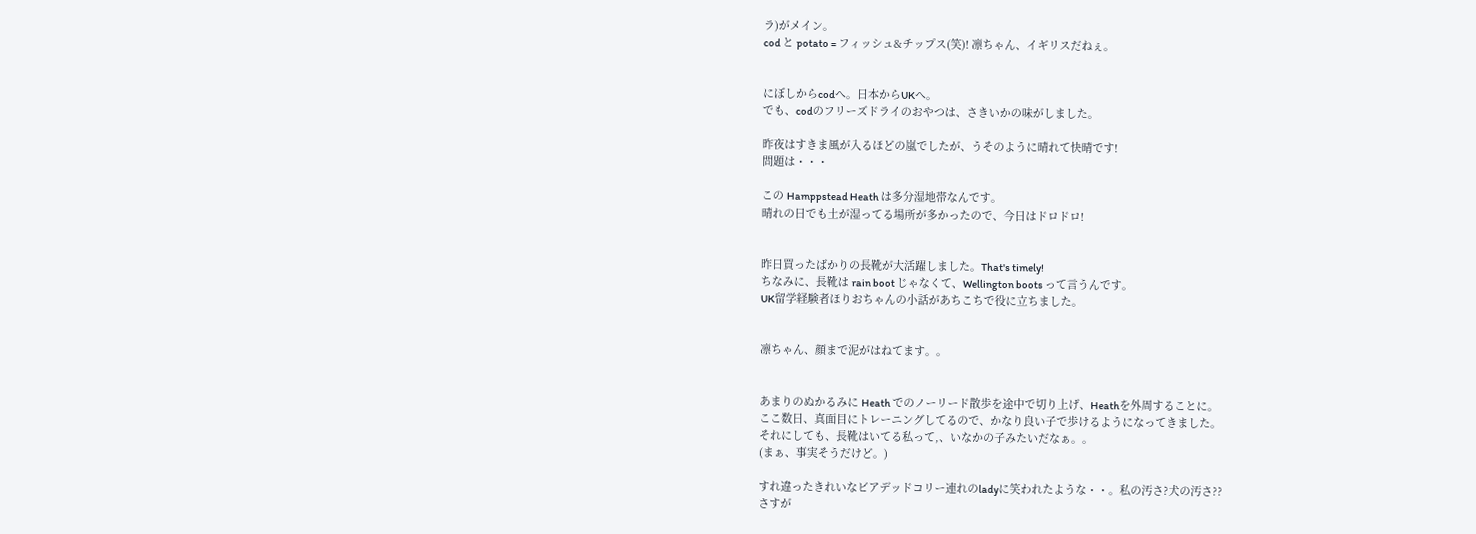ラ)がメイン。
cod と potato = フィッシュ&チップス(笑)! 凛ちゃん、イギリスだねぇ。


にぼしからcodへ。日本からUKへ。
でも、codのフリーズドライのおやつは、さきいかの味がしました。

昨夜はすきま風が入るほどの嵐でしたが、うそのように晴れて快晴です!
問題は・・・

この Hamppstead Heath は多分湿地帯なんです。
晴れの日でも土が湿ってる場所が多かったので、今日はドロドロ!


昨日買ったばかりの長靴が大活躍しました。That's timely!
ちなみに、長靴は rain boot じゃなくて、Wellington boots って言うんです。
UK留学経験者ほりおちゃんの小話があちこちで役に立ちました。


凛ちゃん、顔まで泥がはねてます。。


あまりのぬかるみに Heath でのノーリード散歩を途中で切り上げ、Heathを外周することに。
ここ数日、真面目にトレーニングしてるので、かなり良い子で歩けるようになってきました。
それにしても、長靴はいてる私って,、いなかの子みたいだなぁ。。
(まぁ、事実そうだけど。)

すれ違ったきれいなビアデッドコリー連れのladyに笑われたような・・。私の汚さ?犬の汚さ??
さすが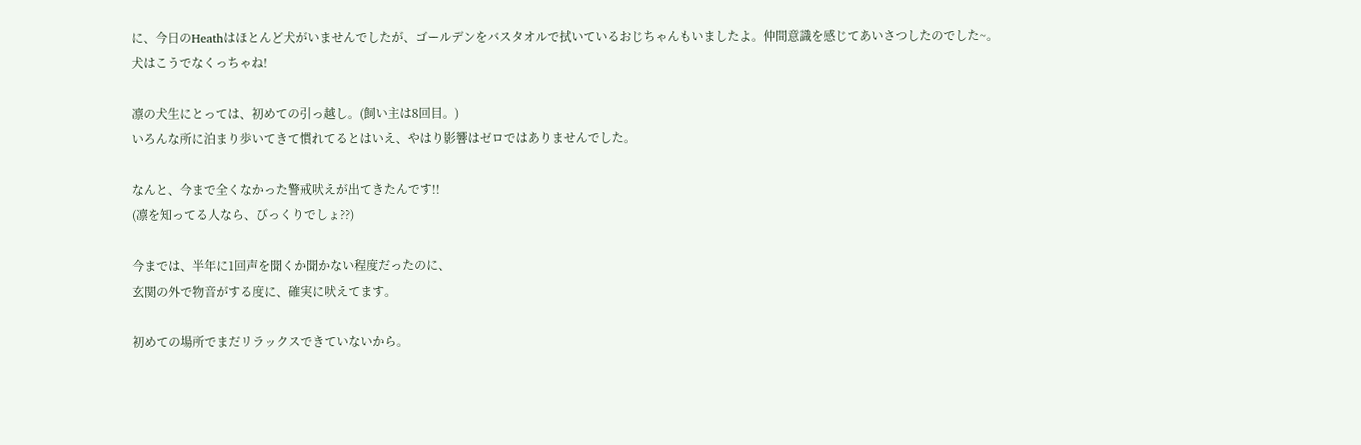に、今日のHeathはほとんど犬がいませんでしたが、ゴールデンをバスタオルで拭いているおじちゃんもいましたよ。仲間意識を感じてあいさつしたのでした~。
犬はこうでなくっちゃね!

凛の犬生にとっては、初めての引っ越し。(飼い主は8回目。)
いろんな所に泊まり歩いてきて慣れてるとはいえ、やはり影響はゼロではありませんでした。

なんと、今まで全くなかった警戒吠えが出てきたんです!!
(凛を知ってる人なら、びっくりでしょ??)

今までは、半年に1回声を聞くか聞かない程度だったのに、
玄関の外で物音がする度に、確実に吠えてます。

初めての場所でまだリラックスできていないから。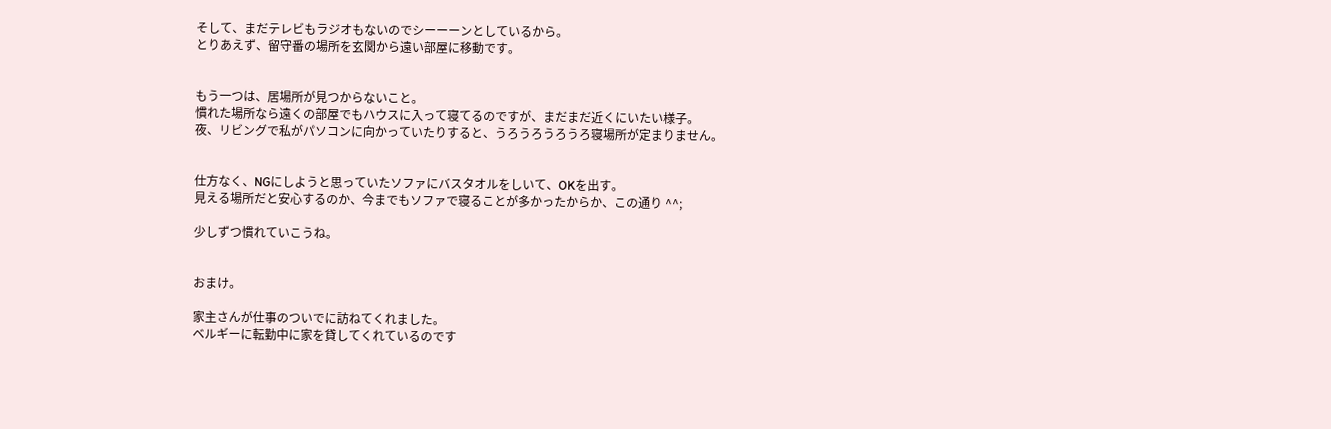そして、まだテレビもラジオもないのでシーーーンとしているから。
とりあえず、留守番の場所を玄関から遠い部屋に移動です。


もう一つは、居場所が見つからないこと。
慣れた場所なら遠くの部屋でもハウスに入って寝てるのですが、まだまだ近くにいたい様子。
夜、リビングで私がパソコンに向かっていたりすると、うろうろうろうろ寝場所が定まりません。


仕方なく、NGにしようと思っていたソファにバスタオルをしいて、OKを出す。
見える場所だと安心するのか、今までもソファで寝ることが多かったからか、この通り ^^;

少しずつ慣れていこうね。


おまけ。

家主さんが仕事のついでに訪ねてくれました。
ベルギーに転勤中に家を貸してくれているのです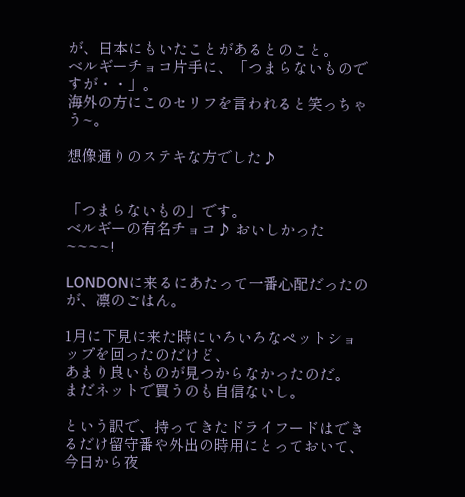が、日本にもいたことがあるとのこと。
ベルギーチョコ片手に、「つまらないものですが・・」。
海外の方にこのセリフを言われると笑っちゃう~。

想像通りのステキな方でした♪


「つまらないもの」です。
ベルギーの有名チョコ♪ おいしかった~~~~!

LONDONに来るにあたって一番心配だったのが、凛のごはん。

1月に下見に来た時にいろいろなペットショップを回ったのだけど、
あまり良いものが見つからなかったのだ。
まだネットで買うのも自信ないし。

という訳で、持ってきたドライフードはできるだけ留守番や外出の時用にとっておいて、
今日から夜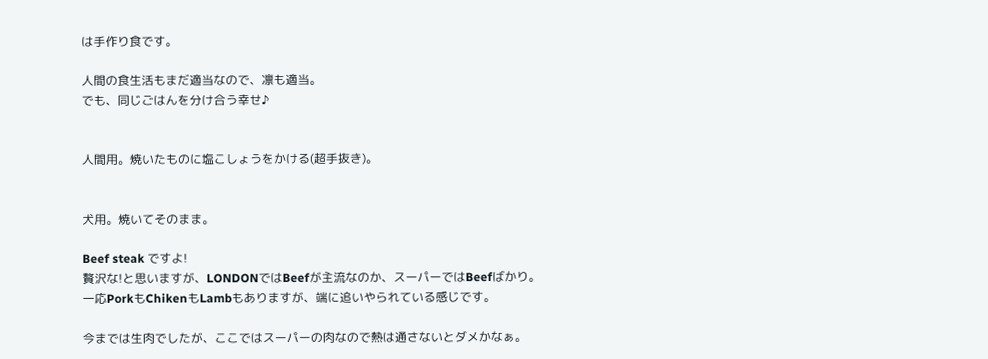は手作り食です。

人間の食生活もまだ適当なので、凛も適当。
でも、同じごはんを分け合う幸せ♪


人間用。焼いたものに塩こしょうをかける(超手抜き)。


犬用。焼いてそのまま。

Beef steak ですよ!
贅沢な!と思いますが、LONDONではBeefが主流なのか、スーパーではBeefばかり。
一応PorkもChikenもLambもありますが、端に追いやられている感じです。

今までは生肉でしたが、ここではスーパーの肉なので熱は通さないとダメかなぁ。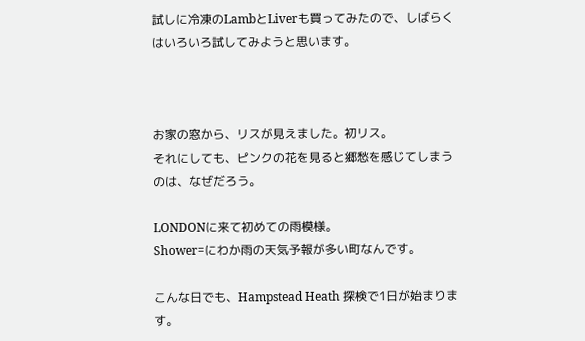試しに冷凍のLambとLiverも買ってみたので、しばらくはいろいろ試してみようと思います。



お家の窓から、リスが見えました。初リス。
それにしても、ピンクの花を見ると郷愁を感じてしまうのは、なぜだろう。

LONDONに来て初めての雨模様。
Shower=にわか雨の天気予報が多い町なんです。

こんな日でも、Hampstead Heath 探検で1日が始まります。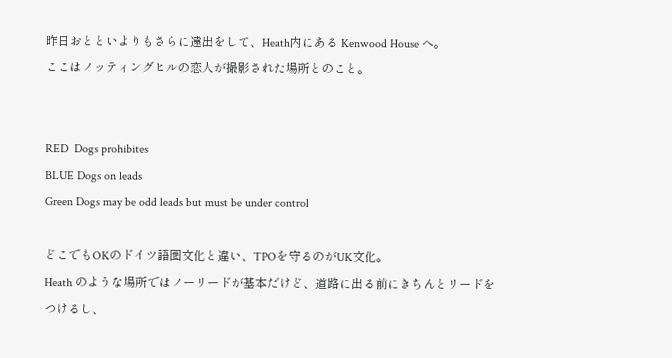昨日おとといよりもさらに遠出をして、Heath内にある Kenwood House へ。
ここはノッティングヒルの恋人が撮影された場所とのこと。


RED  Dogs prohibites
BLUE Dogs on leads
Green Dogs may be odd leads but must be under control

どこでもOKのドイツ語圏文化と違い、TPOを守るのがUK文化。
Heath のような場所ではノーリードが基本だけど、道路に出る前にきちんとリードをつけるし、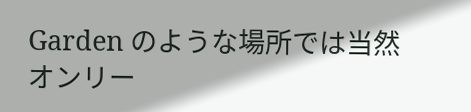Garden のような場所では当然オンリー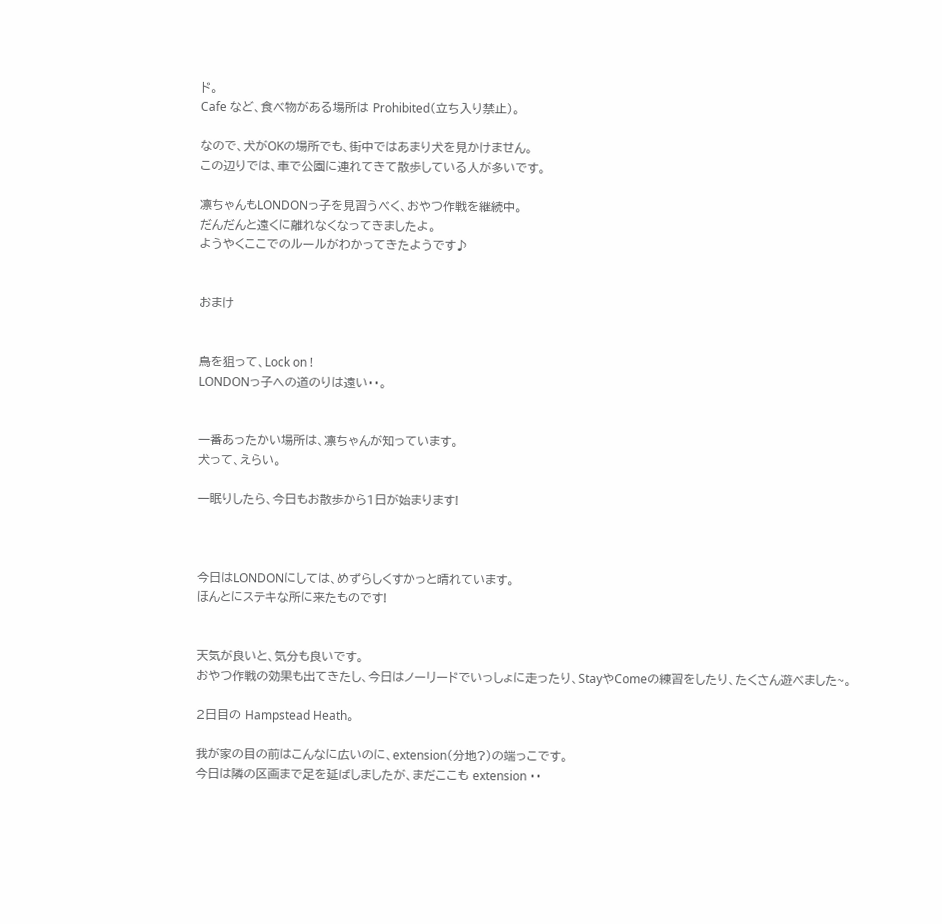ド。
Cafe など、食べ物がある場所は Prohibited(立ち入り禁止)。

なので、犬がOKの場所でも、街中ではあまり犬を見かけません。
この辺りでは、車で公園に連れてきて散歩している人が多いです。

凛ちゃんもLONDONっ子を見習うべく、おやつ作戦を継続中。
だんだんと遠くに離れなくなってきましたよ。
ようやくここでのルールがわかってきたようです♪


おまけ


鳥を狙って、Lock on !
LONDONっ子への道のりは遠い・・。


一番あったかい場所は、凛ちゃんが知っています。
犬って、えらい。

一眠りしたら、今日もお散歩から1日が始まります!



今日はLONDONにしては、めずらしくすかっと晴れています。
ほんとにステキな所に来たものです!


天気が良いと、気分も良いです。
おやつ作戦の効果も出てきたし、今日はノーリードでいっしょに走ったり、StayやComeの練習をしたり、たくさん遊べました~。

2日目の Hampstead Heath。

我が家の目の前はこんなに広いのに、extension(分地?)の端っこです。
今日は隣の区画まで足を延ばしましたが、まだここも extension ・・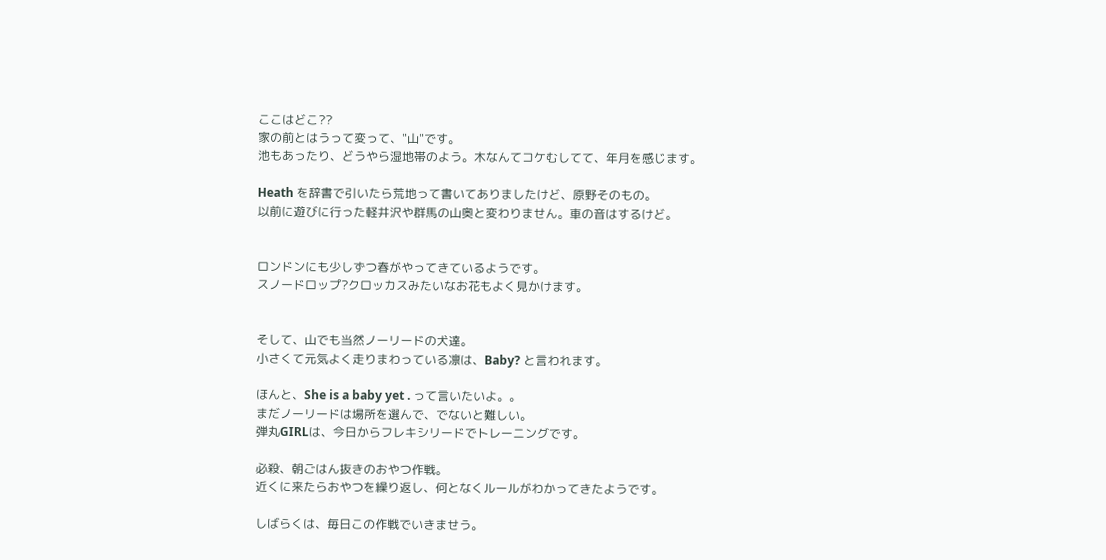ここはどこ??
家の前とはうって変って、"山"です。
池もあったり、どうやら湿地帯のよう。木なんてコケむしてて、年月を感じます。

Heath を辞書で引いたら荒地って書いてありましたけど、原野そのもの。
以前に遊びに行った軽井沢や群馬の山奥と変わりません。車の音はするけど。


ロンドンにも少しずつ春がやってきているようです。
スノードロップ?クロッカスみたいなお花もよく見かけます。


そして、山でも当然ノーリードの犬達。
小さくて元気よく走りまわっている凛は、Baby? と言われます。

ほんと、She is a baby yet . って言いたいよ。。
まだノーリードは場所を選んで、でないと難しい。
弾丸GIRLは、今日からフレキシリードでトレーニングです。

必殺、朝ごはん抜きのおやつ作戦。
近くに来たらおやつを繰り返し、何となくルールがわかってきたようです。

しばらくは、毎日この作戦でいきませう。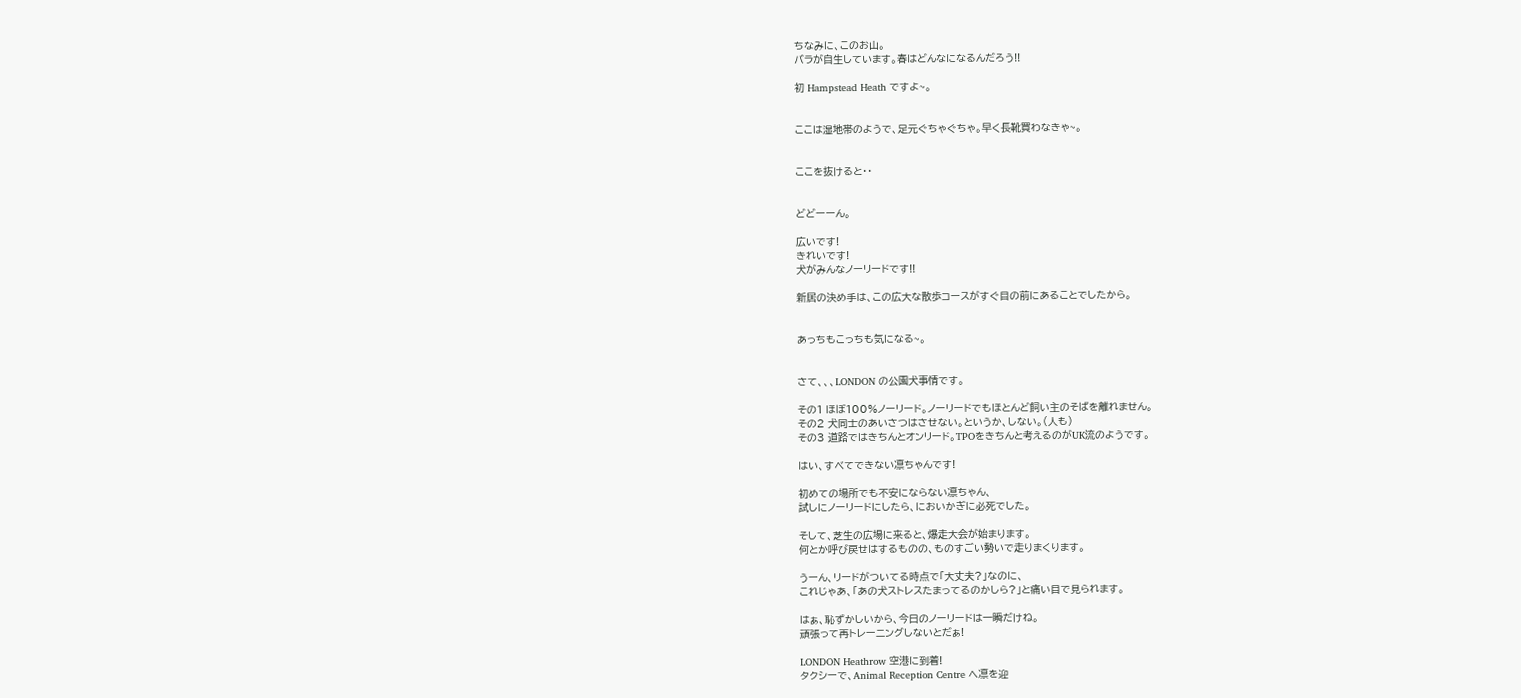ちなみに、このお山。
バラが自生しています。春はどんなになるんだろう!!

初 Hampstead Heath ですよ~。


ここは湿地帯のようで、足元ぐちゃぐちゃ。早く長靴買わなきゃ~。


ここを抜けると・・


どどーーん。

広いです!
きれいです!
犬がみんなノーリードです!!

新居の決め手は、この広大な散歩コースがすぐ目の前にあることでしたから。


あっちもこっちも気になる~。


さて、、、LONDON の公園犬事情です。

その1 ほぼ100%ノーリード。ノーリードでもほとんど飼い主のそばを離れません。
その2 犬同士のあいさつはさせない。というか、しない。(人も)
その3 道路ではきちんとオンリード。TPOをきちんと考えるのがUK流のようです。

はい、すべてできない凛ちゃんです!

初めての場所でも不安にならない凛ちゃん、
試しにノーリードにしたら、においかぎに必死でした。

そして、芝生の広場に来ると、爆走大会が始まります。
何とか呼び戻せはするものの、ものすごい勢いで走りまくります。

うーん、リードがついてる時点で「大丈夫?」なのに、
これじゃあ、「あの犬ストレスたまってるのかしら?」と痛い目で見られます。

はぁ、恥ずかしいから、今日のノーリードは一瞬だけね。
頑張って再トレーニングしないとだぁ!

LONDON Heathrow 空港に到着!
タクシーで、Animal Reception Centre へ凛を迎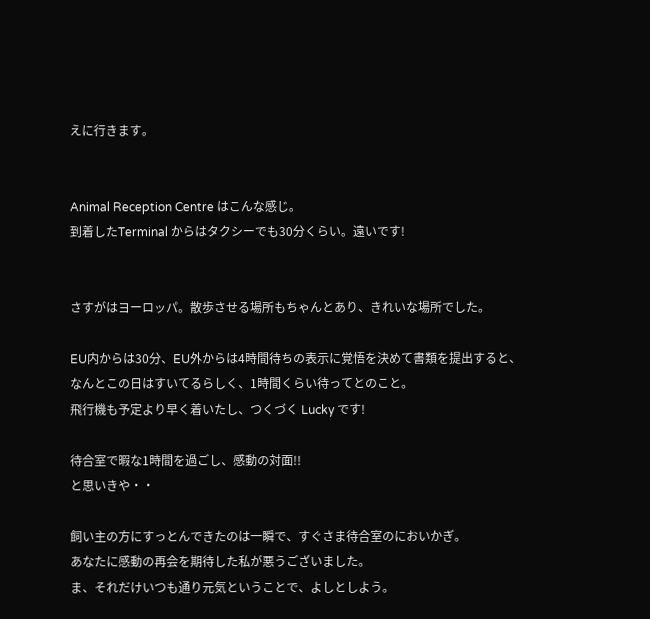えに行きます。


Animal Reception Centre はこんな感じ。
到着したTerminal からはタクシーでも30分くらい。遠いです!


さすがはヨーロッパ。散歩させる場所もちゃんとあり、きれいな場所でした。

EU内からは30分、EU外からは4時間待ちの表示に覚悟を決めて書類を提出すると、
なんとこの日はすいてるらしく、1時間くらい待ってとのこと。
飛行機も予定より早く着いたし、つくづく Lucky です!

待合室で暇な1時間を過ごし、感動の対面!!
と思いきや・・

飼い主の方にすっとんできたのは一瞬で、すぐさま待合室のにおいかぎ。
あなたに感動の再会を期待した私が悪うございました。
ま、それだけいつも通り元気ということで、よしとしよう。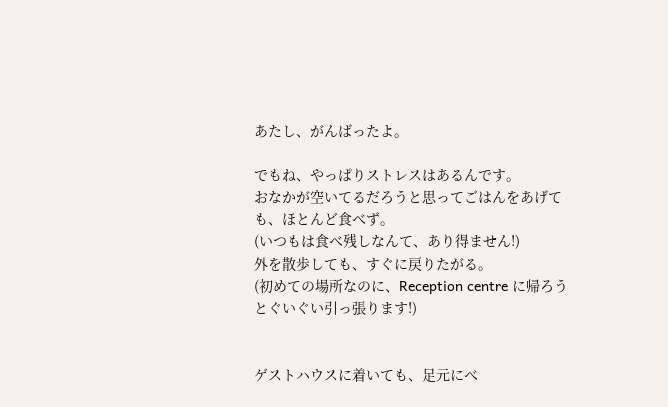あたし、がんばったよ。

でもね、やっぱりストレスはあるんです。
おなかが空いてるだろうと思ってごはんをあげても、ほとんど食べず。
(いつもは食べ残しなんて、あり得ません!)
外を散歩しても、すぐに戻りたがる。
(初めての場所なのに、Reception centre に帰ろうとぐいぐい引っ張ります!)


ゲストハウスに着いても、足元にべ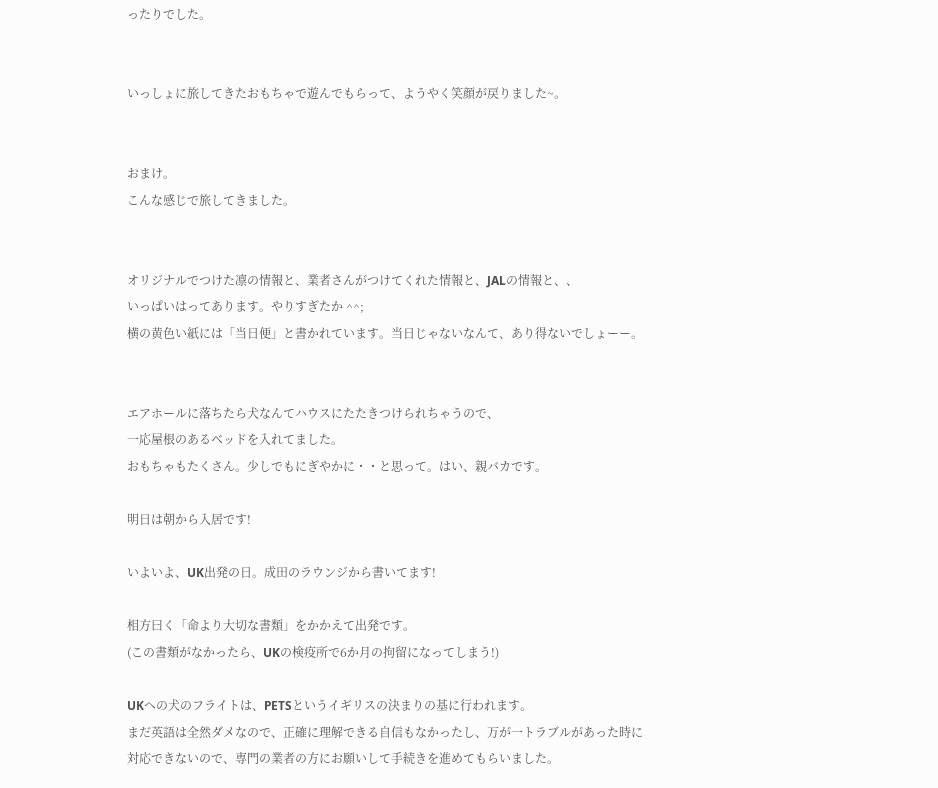ったりでした。


いっしょに旅してきたおもちゃで遊んでもらって、ようやく笑顔が戻りました~。


おまけ。
こんな感じで旅してきました。


オリジナルでつけた凛の情報と、業者さんがつけてくれた情報と、JALの情報と、、
いっぱいはってあります。やりすぎたか ^^;
横の黄色い紙には「当日便」と書かれています。当日じゃないなんて、あり得ないでしょーー。


エアホールに落ちたら犬なんてハウスにたたきつけられちゃうので、
一応屋根のあるベッドを入れてました。
おもちゃもたくさん。少しでもにぎやかに・・と思って。はい、親バカです。

明日は朝から入居です!

いよいよ、UK出発の日。成田のラウンジから書いてます!

相方曰く「命より大切な書類」をかかえて出発です。
(この書類がなかったら、UKの検疫所で6か月の拘留になってしまう!)

UKへの犬のフライトは、PETSというイギリスの決まりの基に行われます。
まだ英語は全然ダメなので、正確に理解できる自信もなかったし、万が一トラブルがあった時に
対応できないので、専門の業者の方にお願いして手続きを進めてもらいました。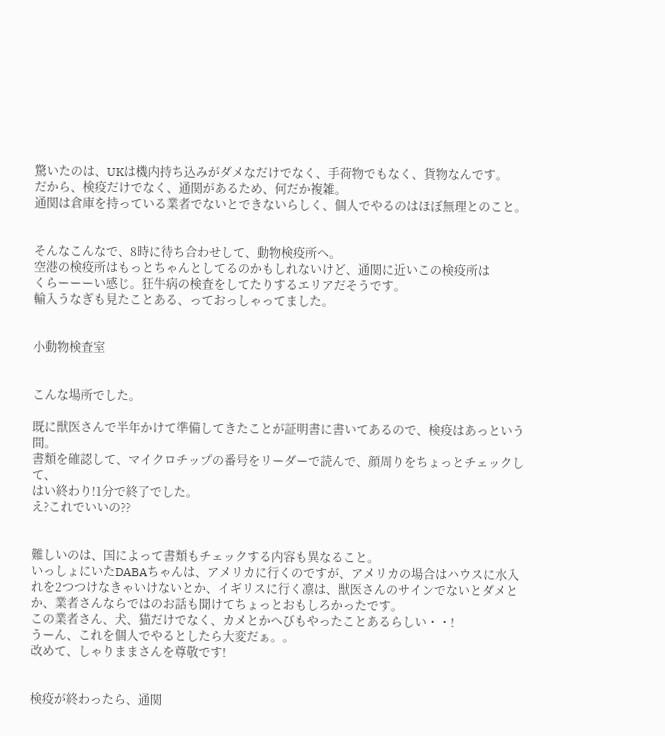驚いたのは、UKは機内持ち込みがダメなだけでなく、手荷物でもなく、貨物なんです。
だから、検疫だけでなく、通関があるため、何だか複雑。
通関は倉庫を持っている業者でないとできないらしく、個人でやるのはほぼ無理とのこと。


そんなこんなで、8時に待ち合わせして、動物検疫所へ。
空港の検疫所はもっとちゃんとしてるのかもしれないけど、通関に近いこの検疫所は
くらーーーい感じ。狂牛病の検査をしてたりするエリアだそうです。
輸入うなぎも見たことある、っておっしゃってました。


小動物検査室


こんな場所でした。

既に獣医さんで半年かけて準備してきたことが証明書に書いてあるので、検疫はあっという間。
書類を確認して、マイクロチップの番号をリーダーで読んで、顔周りをちょっとチェックして、
はい終わり!1分で終了でした。
え?これでいいの??


難しいのは、国によって書類もチェックする内容も異なること。
いっしょにいたDABAちゃんは、アメリカに行くのですが、アメリカの場合はハウスに水入れを2つつけなきゃいけないとか、イギリスに行く凛は、獣医さんのサインでないとダメとか、業者さんならではのお話も聞けてちょっとおもしろかったです。
この業者さん、犬、猫だけでなく、カメとかへびもやったことあるらしい・・!
うーん、これを個人でやるとしたら大変だぁ。。
改めて、しゃりままさんを尊敬です!


検疫が終わったら、通関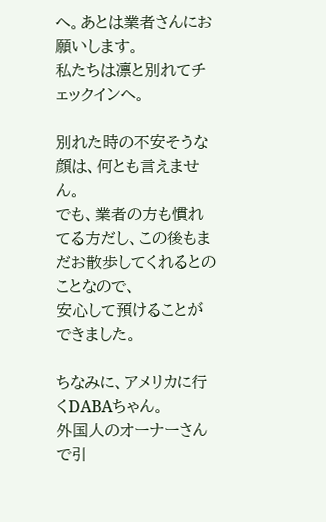へ。あとは業者さんにお願いします。
私たちは凛と別れてチェックインへ。

別れた時の不安そうな顔は、何とも言えません。
でも、業者の方も慣れてる方だし、この後もまだお散歩してくれるとのことなので、
安心して預けることができました。

ちなみに、アメリカに行くDABAちゃん。
外国人のオーナーさんで引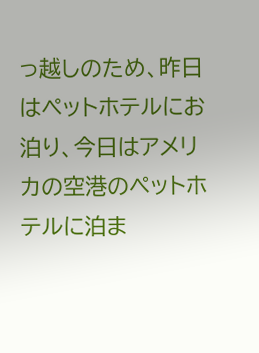っ越しのため、昨日はペットホテルにお泊り、今日はアメリカの空港のペットホテルに泊ま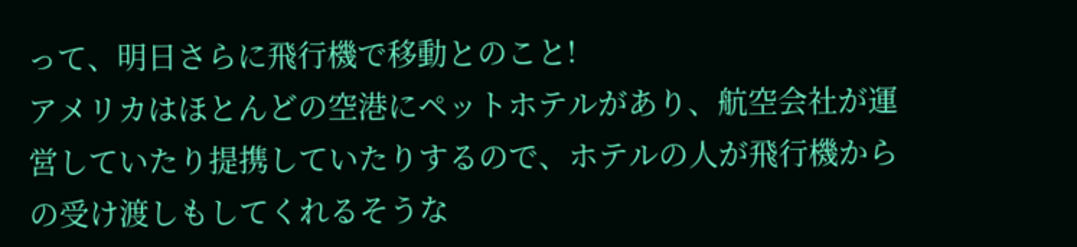って、明日さらに飛行機で移動とのこと!
アメリカはほとんどの空港にペットホテルがあり、航空会社が運営していたり提携していたりするので、ホテルの人が飛行機からの受け渡しもしてくれるそうな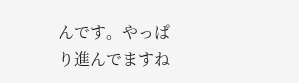んです。やっぱり進んでますね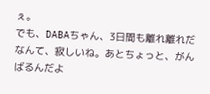ぇ。
でも、DABAちゃん、3日間も離れ離れだなんて、寂しいね。あとちょっと、がんばるんだよ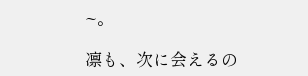~。

凛も、次に会えるの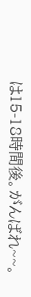は15-18時間後。がんばれ~~。